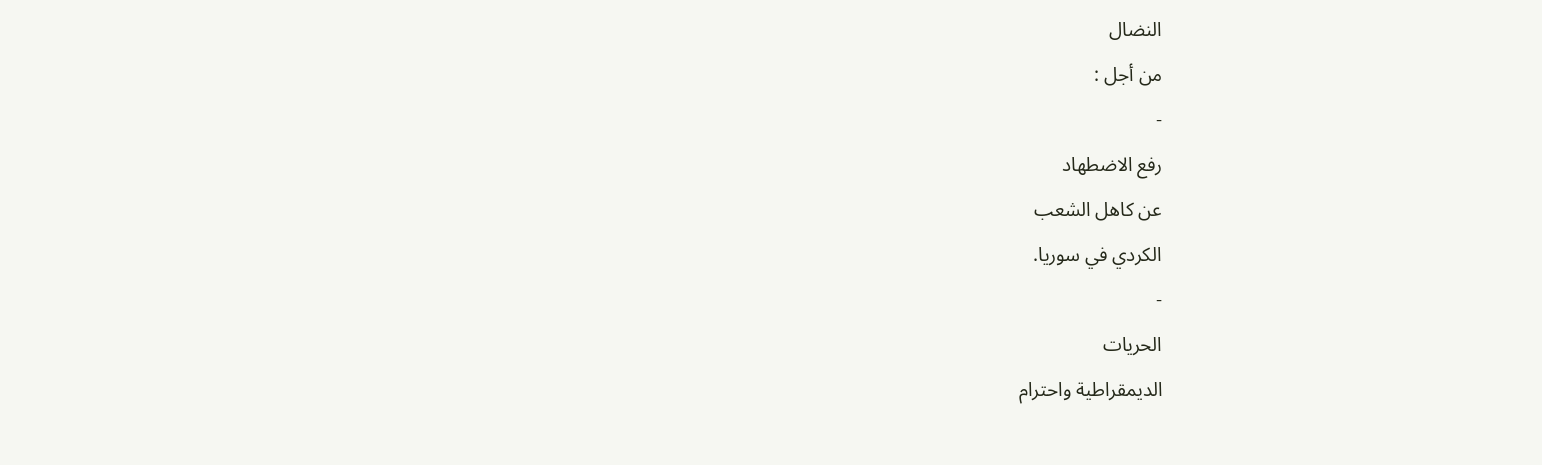النضال
من أجل :
-
رفع الاضطهاد
عن كاهل الشعب
الكردي في سوريا.
-
الحريات
الديمقراطية واحترام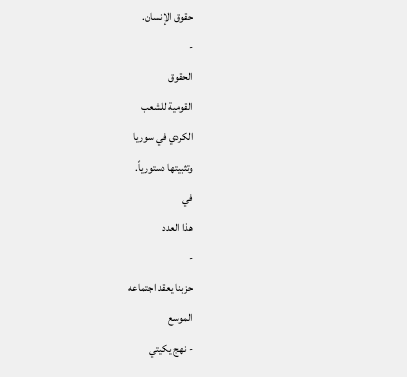حقوق الإنسان.
-
الحقوق
القومية للشعب
الكردي في سوريا
وتثبيتها دستورياً.
في
هذا العدد
-
حزبنا يعقد اجتماعه
الموسع
- نهج يكيتي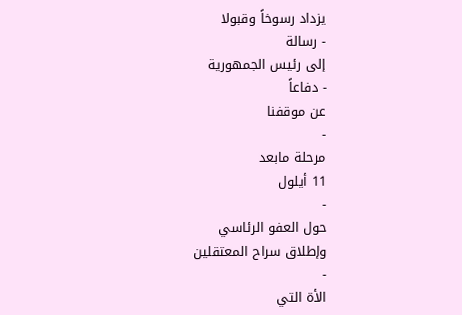يزداد رسوخاً وقبولا
- رسالة
إلى رئيس الجمهورية
- دفاعاً
عن موقفنا
-
مرحلة مابعد
11 أيلول
-
حول العفو الرئاسي
وإطلاق سراح المعتقلين
-
الأة التي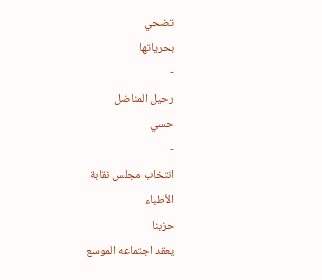تضحي
بحرياتها
-
رحيل المناضل
حسي
-
انتخاب مجلس نقابة
الأطباء
حزبنا
يعقد اجتماعه الموسع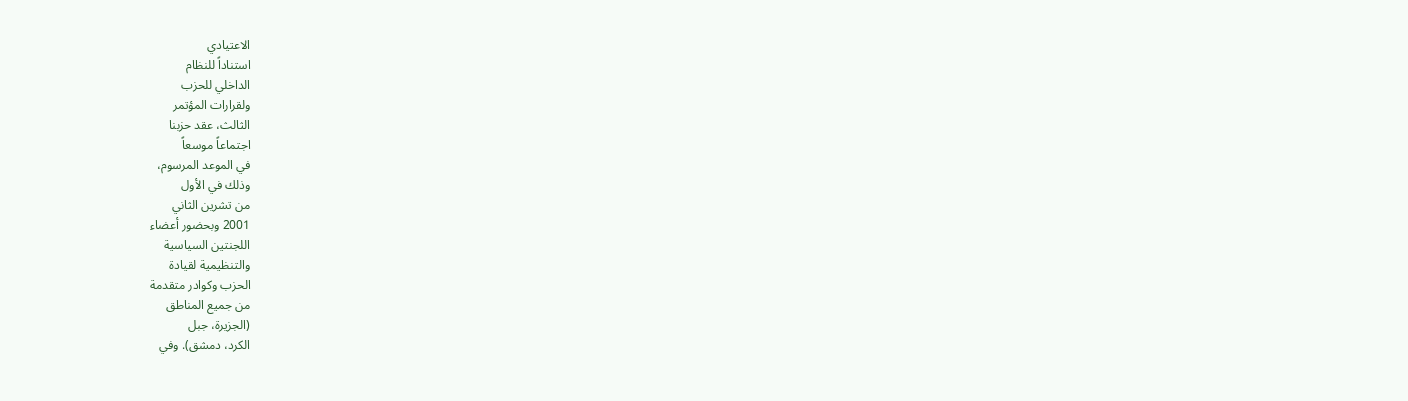الاعتيادي
استناداً للنظام
الداخلي للحزب
ولقرارات المؤتمر
الثالث، عقد حزبنا
اجتماعاً موسعاً
في الموعد المرسوم،
وذلك في الأول
من تشرين الثاني
2001 وبحضور أعضاء
اللجنتين السياسية
والتنظيمية لقيادة
الحزب وكوادر متقدمة
من جميع المناطق
(الجزيرة، جبل
الكرد، دمشق). وفي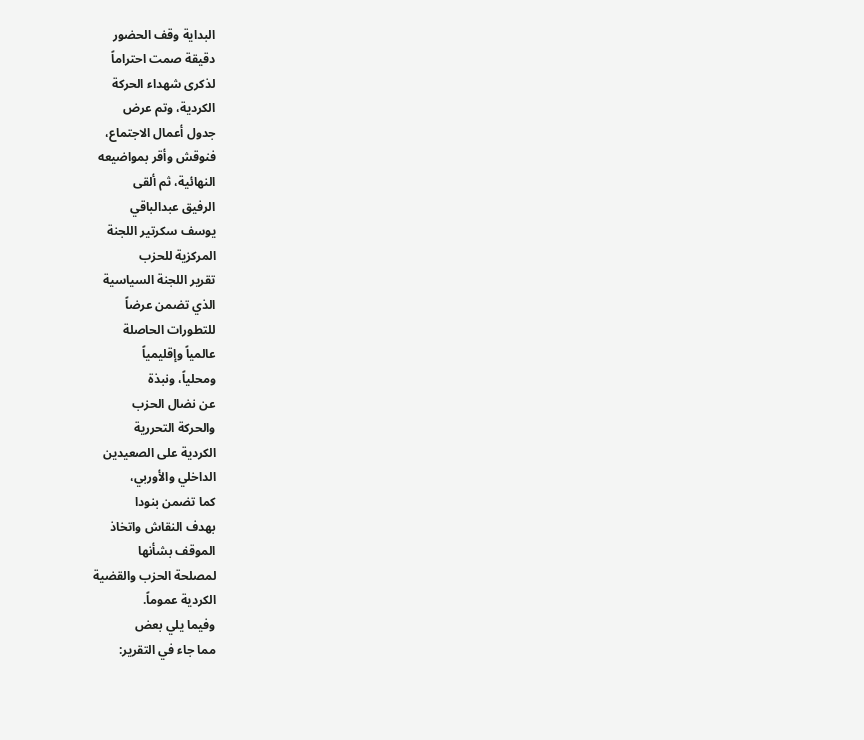البداية وقف الحضور
دقيقة صمت احتراماً
لذكرى شهداء الحركة
الكردية، وتم عرض
جدول أعمال الاجتماع،
فنوقش وأقر بمواضيعه
النهائية، ثم ألقى
الرفيق عبدالباقي
يوسف سكرتير اللجنة
المركزية للحزب
تقرير اللجنة السياسية
الذي تضمن عرضاً
للتطورات الحاصلة
عالمياً وإقليمياً
ومحلياً، ونبذة
عن نضال الحزب
والحركة التحررية
الكردية على الصعيدين
الداخلي والأوربي،
كما تضمن بنودا
بهدف النقاش واتخاذ
الموقف بشأنها
لمصلحة الحزب والقضية
الكردية عموماً.
وفيما يلي بعض
مما جاء في التقرير: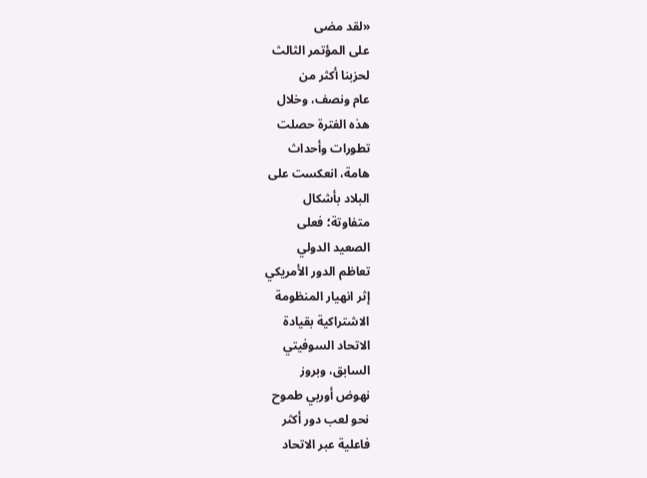«لقد مضى
على المؤتمر الثالث
لحزبنا أكثر من
عام ونصف، وخلال
هذه الفترة حصلت
تطورات وأحداث
هامة، انعكست على
البلاد بأشكال
متفاوتة؛ فعلى
الصعيد الدولي
تعاظم الدور الأمريكي
إثر انهيار المنظومة
الاشتراكية بقيادة
الاتحاد السوفيتي
السابق، وبروز
نهوض أوربي طموح
نحو لعب دور أكثر
فاعلية عبر الاتحاد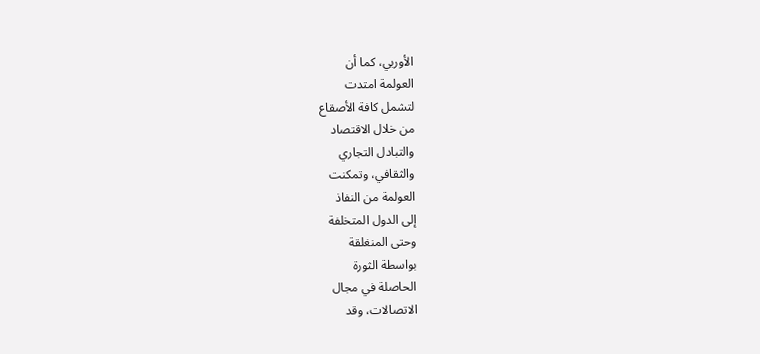الأوربي، كما أن
العولمة امتدت
لتشمل كافة الأصقاع
من خلال الاقتصاد
والتبادل التجاري
والثقافي، وتمكنت
العولمة من النفاذ
إلى الدول المتخلفة
وحتى المنغلقة
بواسطة الثورة
الحاصلة في مجال
الاتصالات، وقد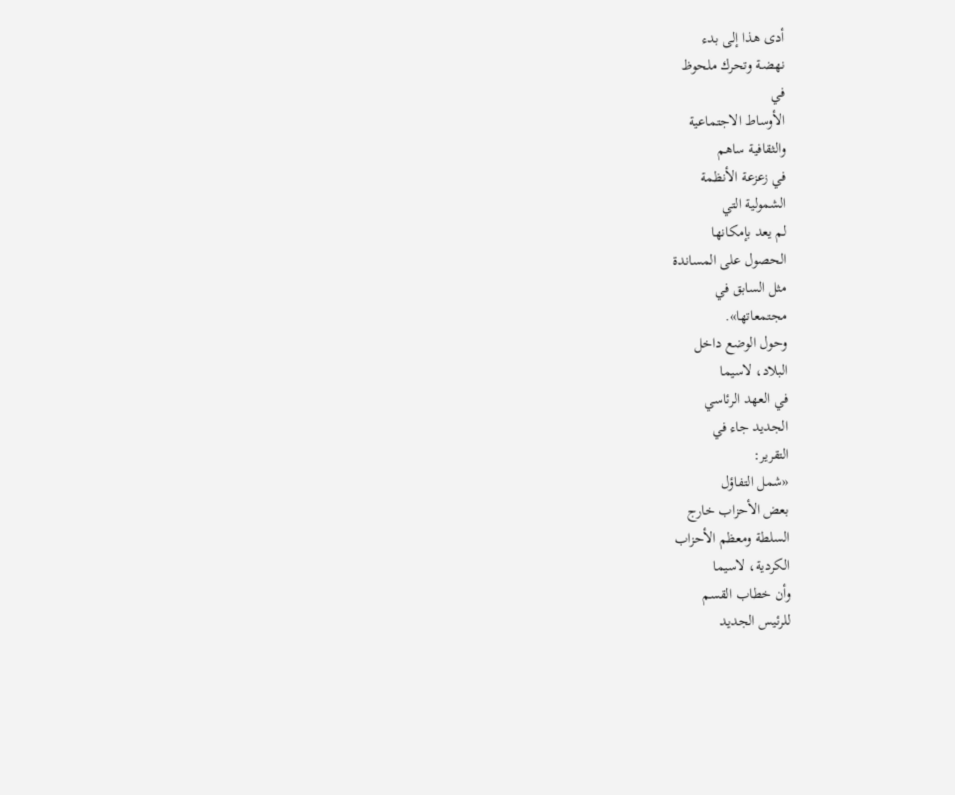أدى هذا إلى بدء
نهضـة وتحرك ملحوظ
في
الأوساط الاجتماعية
والثقافية ساهم
في زعزعة الأنظمة
الشمولية التي
لم يعد بإمكانها
الحصول على المساندة
مثل السابق في
مجتمعاتها».
وحول الوضع داخل
البلاد، لاسيما
في العهد الرئاسي
الجديد جاء في
التقرير:
«شمل التفاؤل
بعض الأحزاب خارج
السلطة ومعظم الأحزاب
الكردية، لاسيما
وأن خطاب القسم
للرئيس الجديد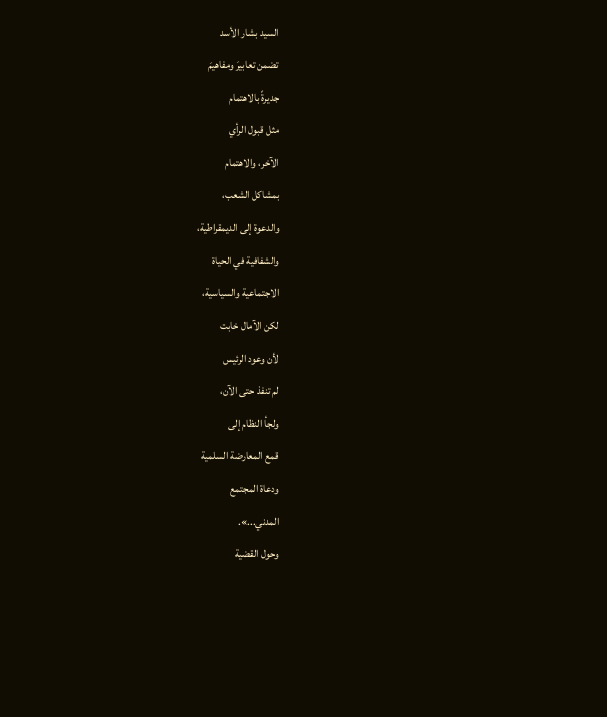السيد بشار الأسد
تضمن تعابيرَ ومفاهيمَ
جديرةً بالاهتمام
مثل قبول الرأي
الآخر، والاهتمام
بمشاكل الشعب،
والدعوة إلى الديمقراطية،
والشفافية في الحياة
الاجتماعية والسياسية،
لكن الآمال خابت
لأن وعود الرئيس
لم تنفذ حتى الآن،
ولجأ النظام إلى
قمع المعارضة السلمية
ودعاة المجتمع
المدني...».
وحول القضية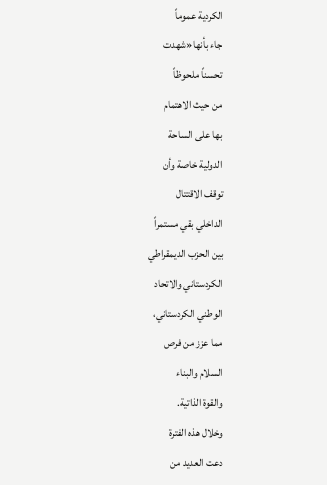الكردية عموماً
جاء بأنها«شهدت
تحسناً ملحوظاً
من حيث الاهتمام
بها على الساحة
الدولية خاصة وأن
توقف الاقتتال
الداخلي بقي مستمراً
بين الحزب الديمقراطي
الكردستاني والاتحاد
الوطني الكردستاني،
مما عزز من فرص
السلام والبناء
والقوة الذاتية.
وخلال هذه الفترة
دعت العديد من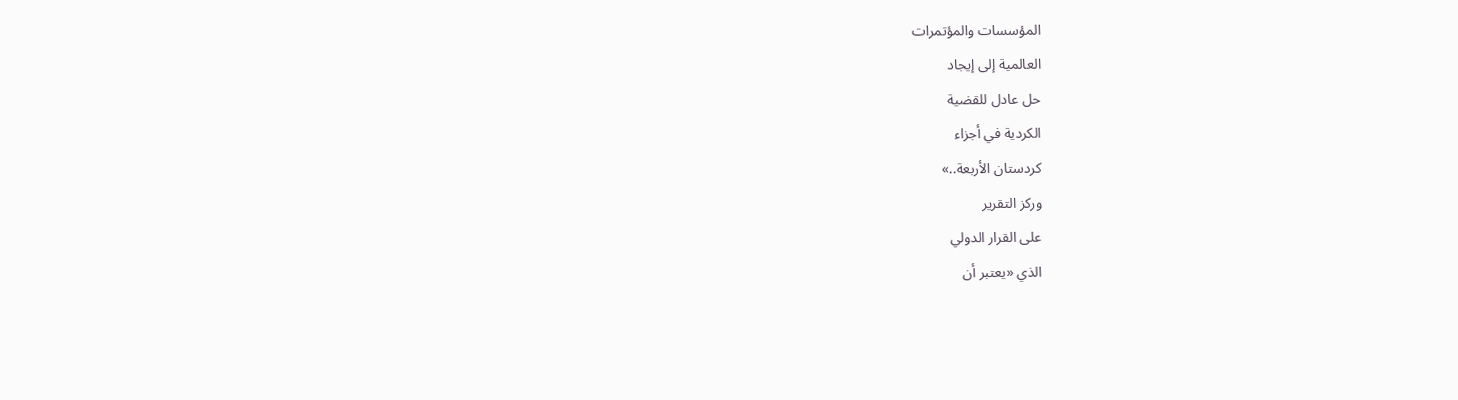المؤسسات والمؤتمرات
العالمية إلى إيجاد
حل عادل للقضية
الكردية في أجزاء
كردستان الأربعة..»
وركز التقرير
على القرار الدولي
الذي «يعتبر أن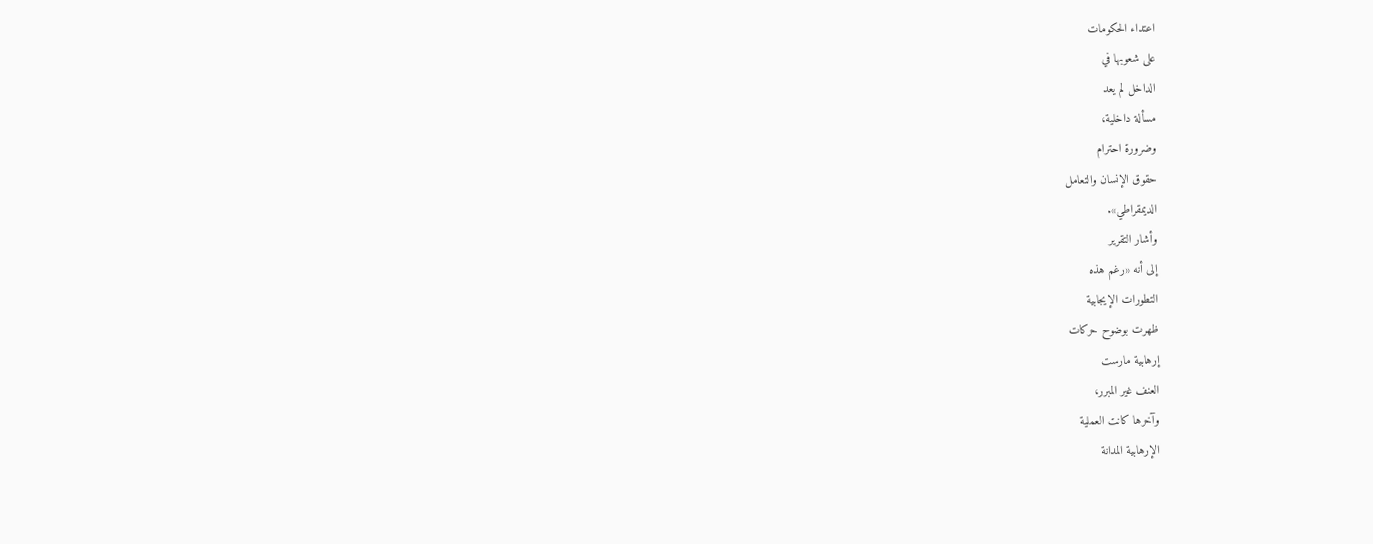اعتداء الحكومات
على شعوبها في
الداخل لم يعد
مسألة داخلية،
وضرورة احترام
حقوق الإنسان والتعامل
الديمقراطي».
وأشار التقرير
إلى أنه «رغم هذه
التطورات الإيجابية
ظهرت بوضوح حركات
إرهابية مارست
العنف غير المبرر،
وآخرها كانت العملية
الإرهابية المدانة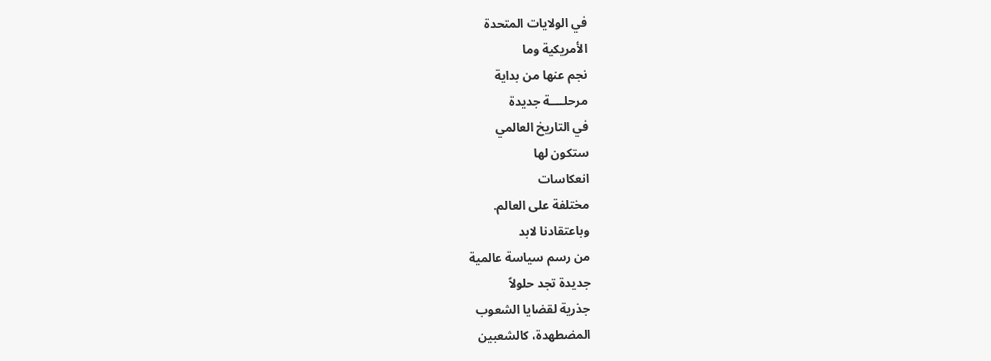في الولايات المتحدة
الأمريكية وما
نجم عنها من بداية
مرحلــــة جديدة
في التاريخ العالمي
ستكون لها
انعكاسات
مختلفة على العالم.
وباعتقادنا لابد
من رسم سياسة عالمية
جديدة تجد حلولاً
جذرية لقضايا الشعوب
المضطهدة، كالشعبين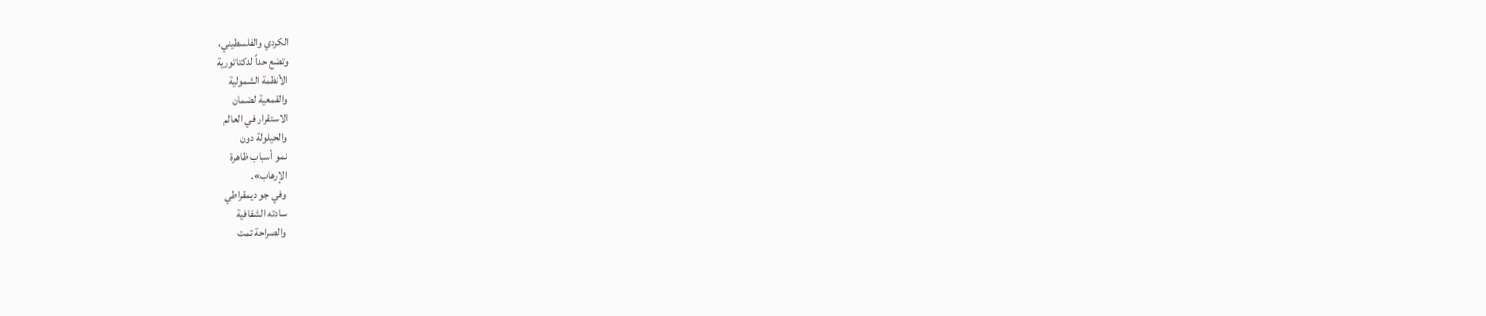الكردي والفلسطيني،
وتضع حداً لدكتاتورية
الأنظمة الشمولية
والقمعية لضمان
الاستقرار في العالم
والحيلولة دون
نمو أسباب ظاهرة
الإرهاب».
وفي جو ديمقراطي
سادته الشفافية
والصراحة تمت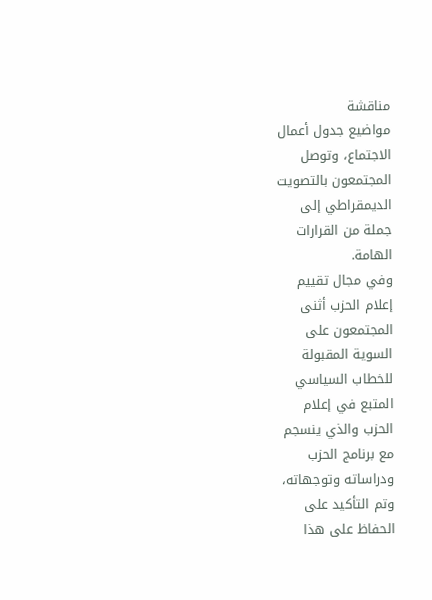مناقشة
مواضيع جدول أعمال
الاجتماع، وتوصل
المجتمعون بالتصويت
الديمقراطي إلى
جملة من القرارات
الهامة.
وفي مجال تقييم
إعلام الحزب أثنى
المجتمعون على
السوية المقبولة
للخطاب السياسي
المتبع في إعلام
الحزب والذي ينسجم
مع برنامج الحزب
ودراساته وتوجهاته،
وتم التأكيد على
الحفاظ على هذا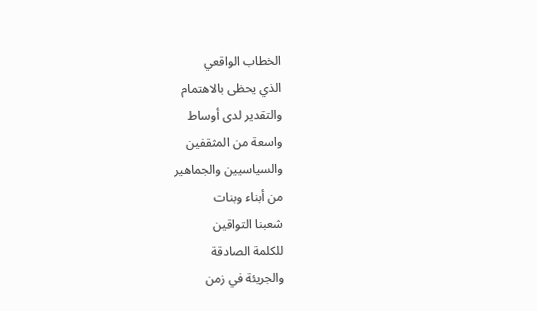الخطاب الواقعي
الذي يحظى بالاهتمام
والتقدير لدى أوساط
واسعة من المثقفين
والسياسيين والجماهير
من أبناء وبنات
شعبنا التواقين
للكلمة الصادقة
والجريئة في زمن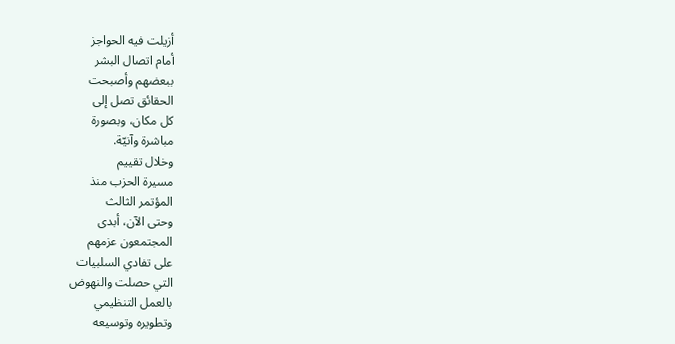أزيلت فيه الحواجز
أمام اتصال البشر
ببعضهم وأصبحت
الحقائق تصل إلى
كل مكان، وبصورة
مباشرة وآنيّة.
وخلال تقييم
مسيرة الحزب منذ
المؤتمر الثالث
وحتى الآن، أبدى
المجتمعون عزمهم
على تفادي السلبيات
التي حصلت والنهوض
بالعمل التنظيمي
وتطويره وتوسيعه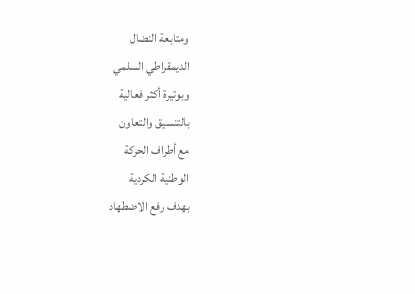ومتابعة النضال
الديمقراطي السلمي
وبوتيرة أكثر فعالية
بالتنسيق والتعاون
مع أطراف الحركة
الوطنية الكردية
بهدف رفع الاضطهاد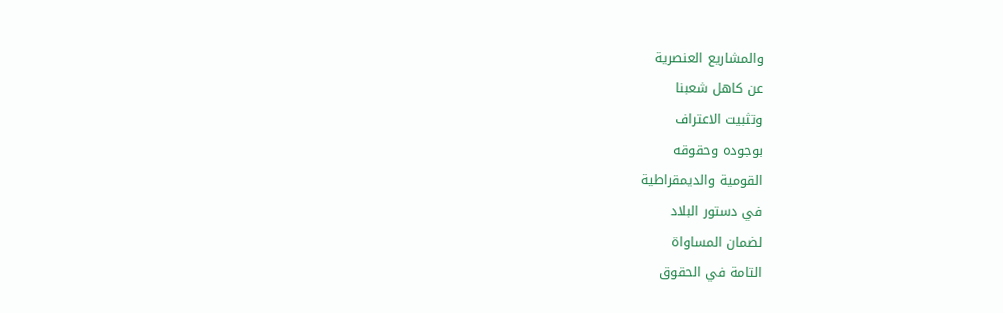والمشاريع العنصرية
عن كاهل شعبنا
وتثبيت الاعتراف
بوجوده وحقوقه
القومية والديمقراطية
في دستور البلاد
لضمان المساواة
التامة في الحقوق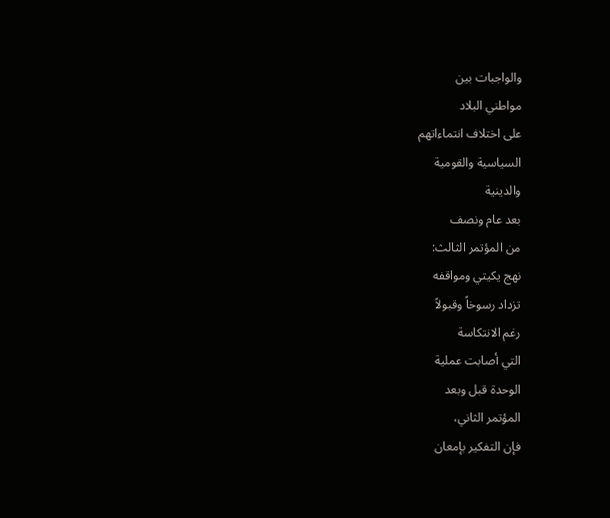والواجبات بين
مواطني البلاد
على اختلاف انتماءاتهم
السياسية والقومية
والدينية
بعد عام ونصف
من المؤتمر الثالث:
نهج يكيتي ومواقفه
تزداد رسوخاً وقبولاً
رغم الانتكاسة
التي أصابت عملية
الوحدة قبل وبعد
المؤتمر الثاني،
فإن التفكير بإمعان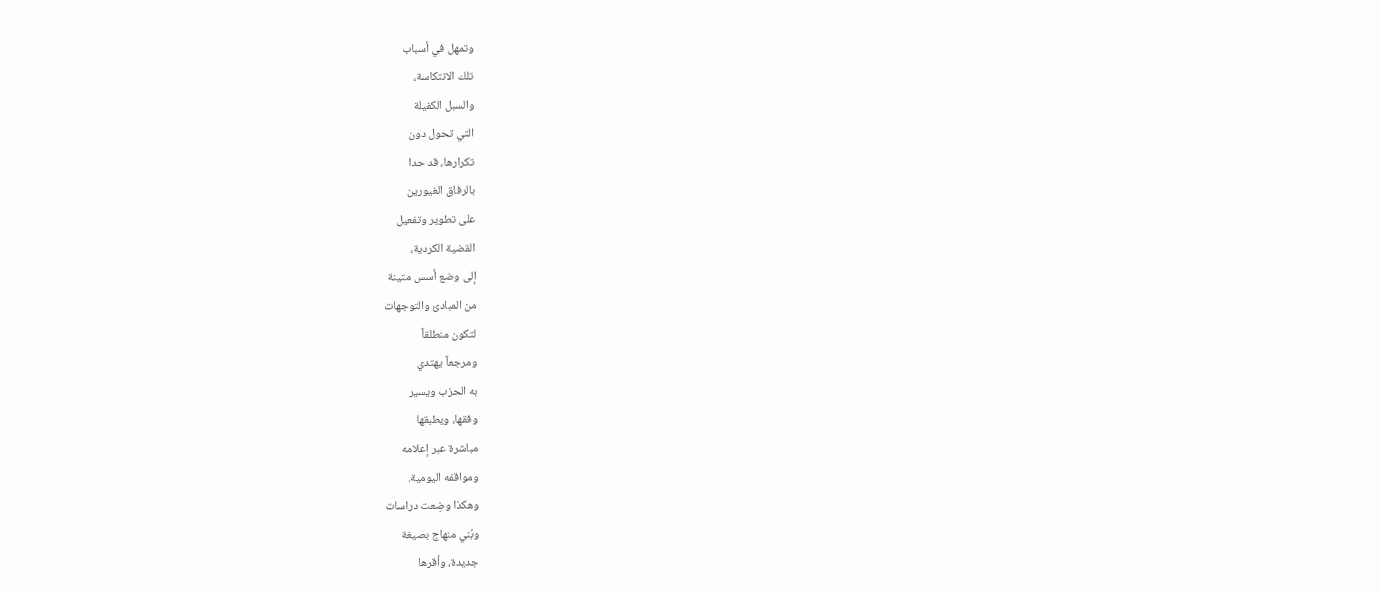وتمهل في أسباب
تلك الانتكاسة،
والسبل الكفيلة
التي تحول دون
تكرارها، قد حدا
بالرفاق الغيورين
على تطوير وتفعيل
القضية الكردية،
إلى وضع أسس متينة
من المبادئ والتوجهات
لتكون منطلقاً
ومرجعاً يهتدي
به الحزب ويسير
وفقها، ويطبقها
مباشرة عبر إعلامه
ومواقفه اليومية.
وهكذا وضِعت دراسات
وبُني منهاج بصيغة
جديدة، وأقرها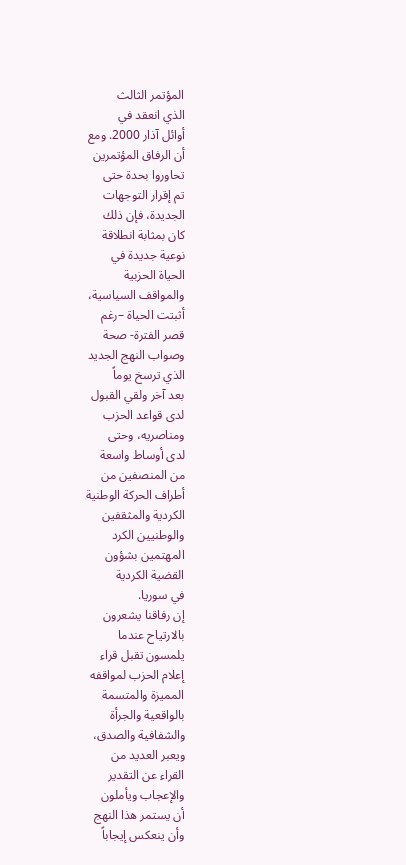المؤتمر الثالث
الذي انعقد في
أوائل آذار 2000. ومع
أن الرفاق المؤتمرين
تحاوروا بحدة حتى
تم إقرار التوجهات
الجديدة، فإن ذلك
كان بمثابة انطلاقة
نوعية جديدة في
الحياة الحزبية
والمواقف السياسية،
أثبتت الحياة –رغم
قصر الفترة- صحة
وصواب النهج الجديد
الذي ترسخ يوماً
بعد آخر ولقي القبول
لدى قواعد الحزب
ومناصريه، وحتى
لدى أوساط واسعة
من المنصفين من
أطراف الحركة الوطنية
الكردية والمثقفين
والوطنيين الكرد
المهتمين بشؤون
القضية الكردية
في سوريا.
إن رفاقنا يشعرون
بالارتياح عندما
يلمسون تقبل قراء
إعلام الحزب لمواقفه
المميزة والمتسمة
بالواقعية والجرأة
والشفافية والصدق،
ويعبر العديد من
القراء عن التقدير
والإعجاب ويأملون
أن يستمر هذا النهج
وأن ينعكس إيجاباً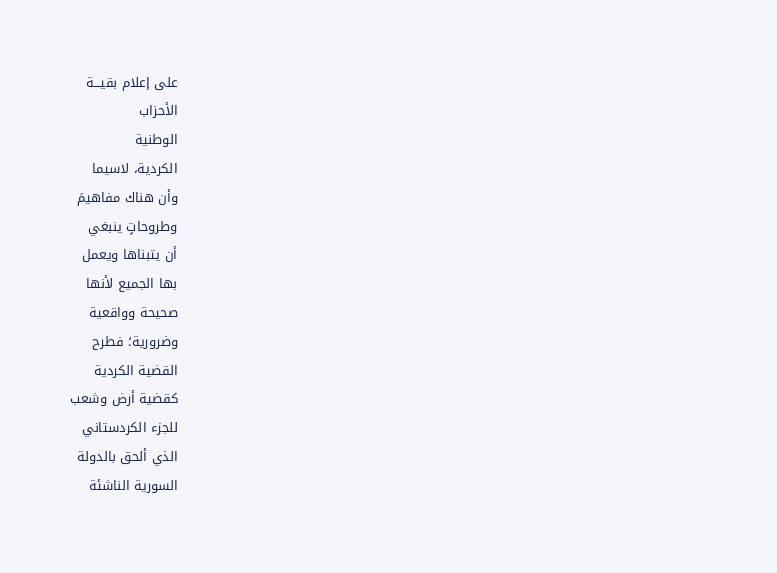على إعلام بقيـــة
الأحزاب
الوطنية
الكردية، لاسيما
وأن هناك مفاهيمَ
وطروحاتٍ ينبغي
أن يتبناها ويعمل
بها الجميع لأنها
صحيحة وواقعية
وضرورية؛ فطرح
القضية الكردية
كقضية أرض وشعب
للجزء الكردستاني
الذي ألحق بالدولة
السورية الناشئة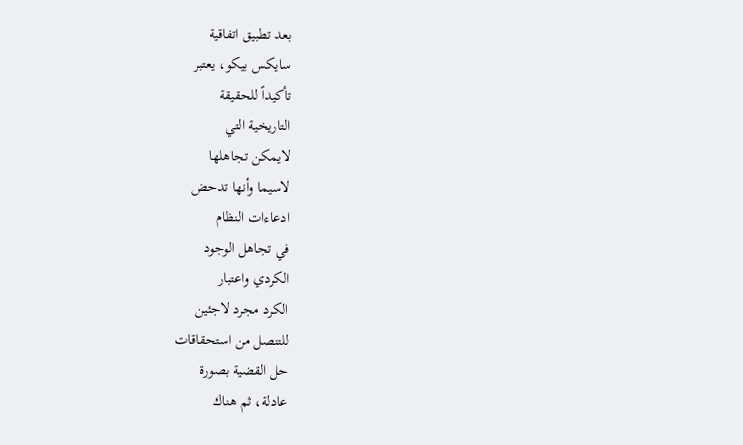بعد تطبيق اتفاقية
سايكس بيكو، يعتبر
تأكيداً للحقيقة
التاريخية التي
لايمكن تجاهلها
لاسيما وأنها تدحض
ادعاءات النظام
في تجاهل الوجود
الكردي واعتبار
الكرد مجرد لاجئين
للتنصل من استحقاقات
حل القضية بصورة
عادلة، ثم هناك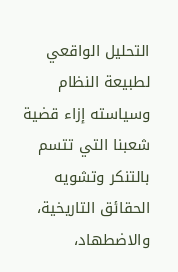التحليل الواقعي
لطبيعة النظام
وسياسته إزاء قضية
شعبنا التي تتسم
بالتنكر وتشويه
الحقائق التاريخية،
والاضطهاد،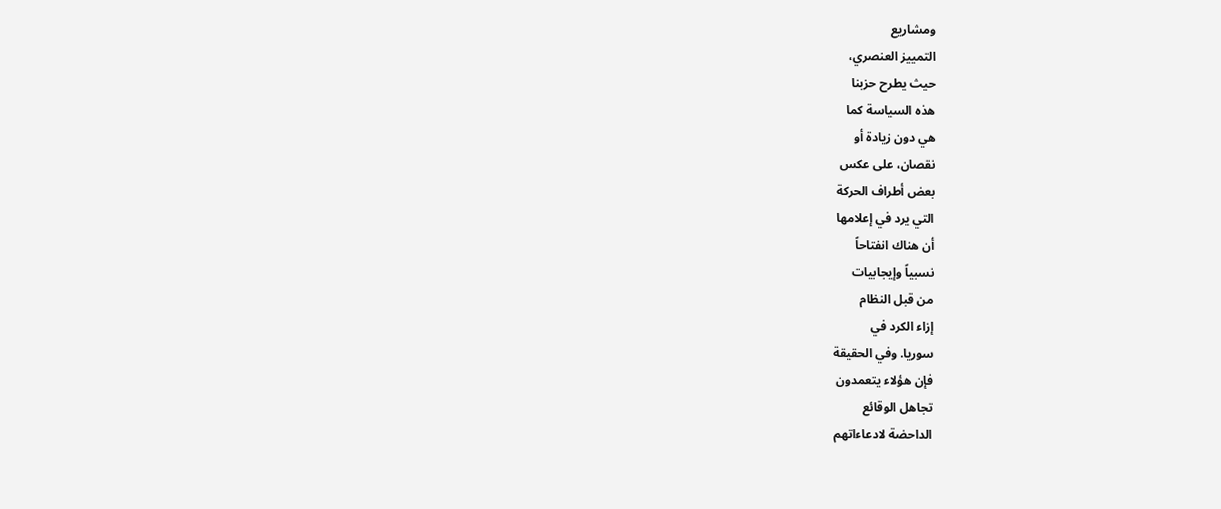ومشاريع
التمييز العنصري،
حيث يطرح حزبنا
هذه السياسة كما
هي دون زيادة أو
نقصان، على عكس
بعض أطراف الحركة
التي يرد في إعلامها
أن هناك انفتاحاً
نسبياً وإيجابيات
من قبل النظام
إزاء الكرد في
سوريا. وفي الحقيقة
فإن هؤلاء يتعمدون
تجاهل الوقائع
الداحضة لادعاءاتهم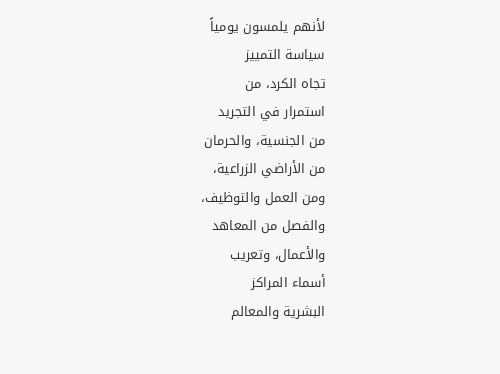لأنهم يلمسون يومياً
سياسة التمييز
تجاه الكرد، من
استمرار في التجريد
من الجنسية، والحرمان
من الأراضي الزراعية،
ومن العمل والتوظيف،
والفصل من المعاهد
والأعمال، وتعريب
أسماء المراكز
البشرية والمعالم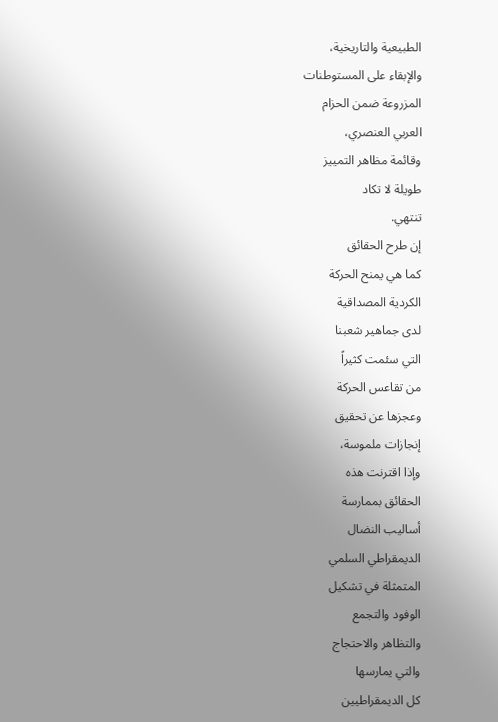الطبيعية والتاريخية،
والإبقاء على المستوطنات
المزروعة ضمن الحزام
العربي العنصري،
وقائمة مظاهر التمييز
طويلة لا تكاد
تنتهي.
إن طرح الحقائق
كما هي يمنح الحركة
الكردية المصداقية
لدى جماهير شعبنا
التي سئمت كثيراً
من تقاعس الحركة
وعجزها عن تحقيق
إنجازات ملموسة،
وإذا اقترنت هذه
الحقائق بممارسة
أساليب النضال
الديمقراطي السلمي
المتمثلة في تشكيل
الوفود والتجمع
والتظاهر والاحتجاج
والتي يمارسها
كل الديمقراطيين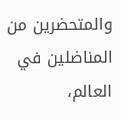والمتحضرين من
المناضلين في العالم،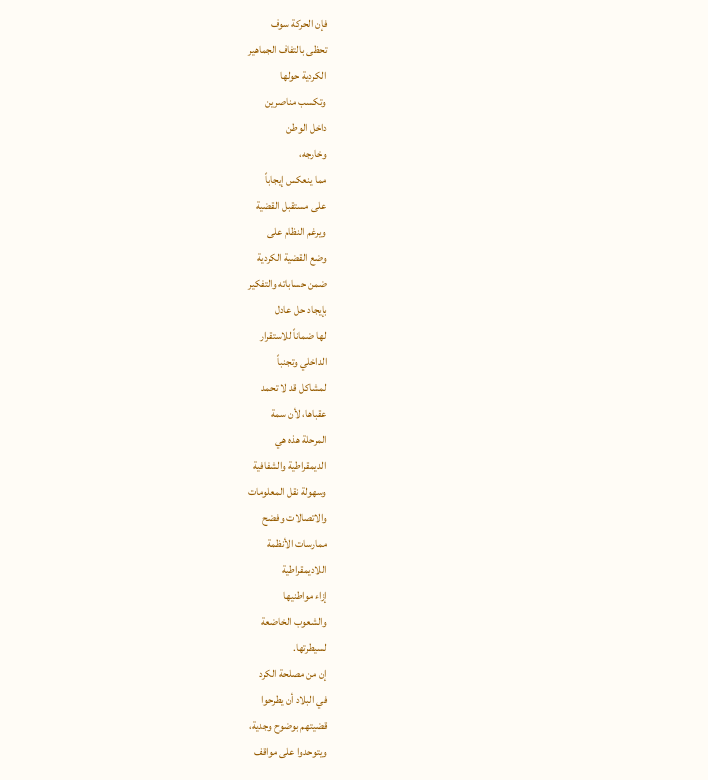فإن الحركة سوف
تحظى بالتفاف الجماهير
الكردية حولها
وتكسب مناصرين
داخل الوطن
وخارجه،
مما ينعكس إيجاباً
على مستقبل القضية
ويرغم النظام على
وضع القضية الكردية
ضمن حساباته والتفكير
بإيجاد حل عادل
لها ضماناً للاستقرار
الداخلي وتجنباً
لمشاكل قد لا تحمد
عقباها، لأن سمة
المرحلة هذه هي
الديمقراطية والشفافية
وسهولة نقل المعلومات
والاتصالات وفضح
ممارسات الأنظمة
اللاديمقراطية
إزاء مواطنيها
والشعوب الخاضعة
لسيطرتها.
إن من مصلحة الكرد
في البلاد أن يطرحوا
قضيتهم بوضوح وجدية،
ويتوحدوا على مواقف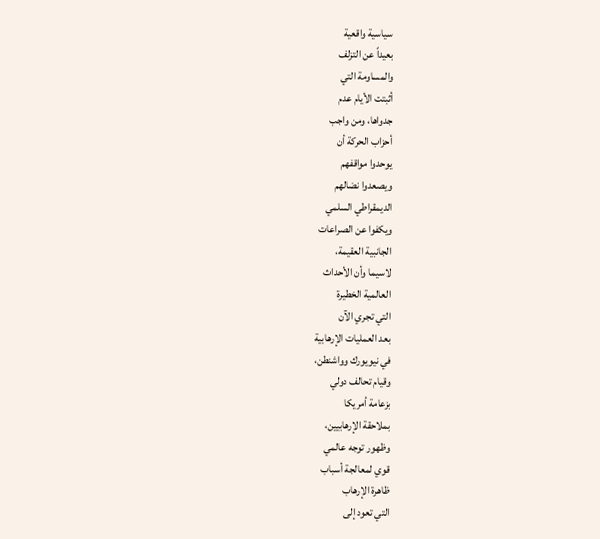سياسية واقعية
بعيداً عن التزلف
والمساومة التي
أثبتت الأيام عدم
جدواها، ومن واجب
أحزاب الحركة أن
يوحدوا مواقفهم
ويصعدوا نضالهم
الديمقراطي السلمي
ويكفوا عن الصراعات
الجانبية العقيمة،
لاسيما وأن الأحداث
العالمية الخطيرة
التي تجري الآن
بعد العمليات الإرهابية
في نيويورك وواشنطن،
وقيام تحالف دولي
بزعامة أمريكا
بملاحقة الإرهابيين،
وظهور توجه عالمي
قوي لمعالجة أسباب
ظاهرة الإرهاب
التي تعود إلى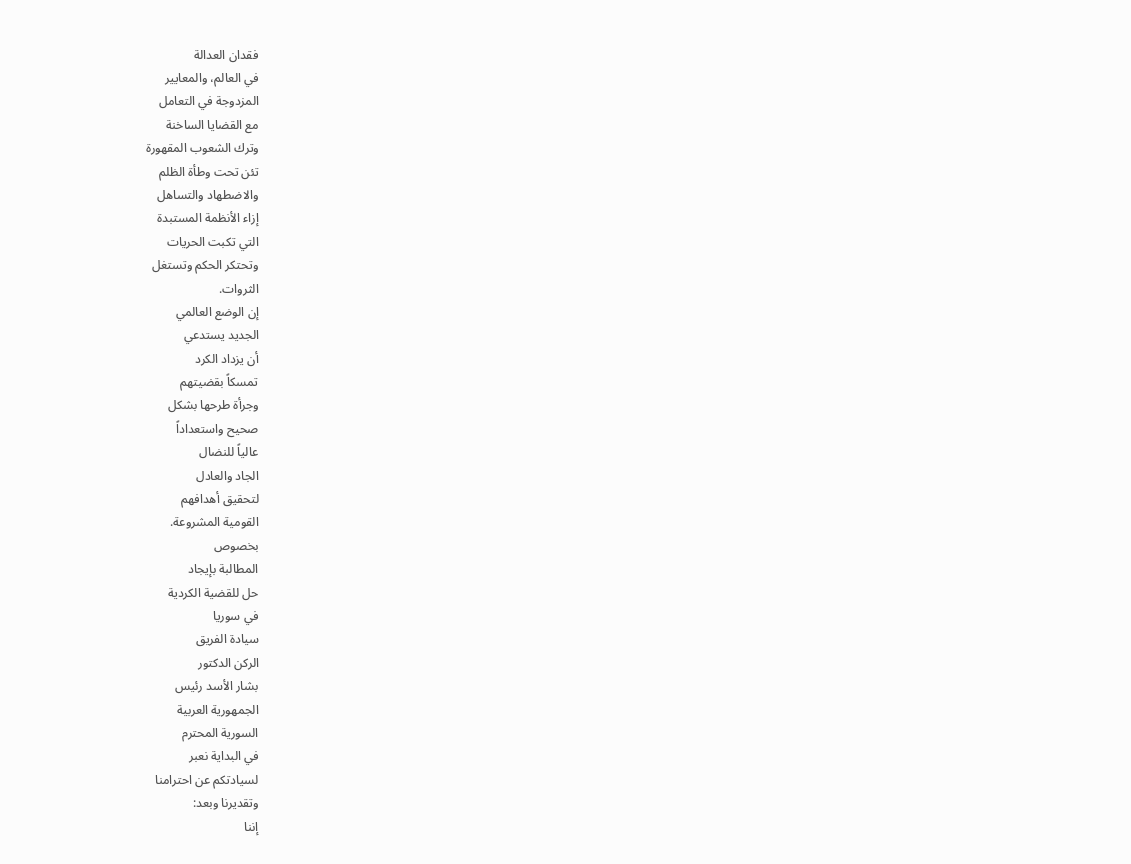فقدان العدالة
في العالم، والمعايير
المزدوجة في التعامل
مع القضايا الساخنة
وترك الشعوب المقهورة
تئن تحت وطأة الظلم
والاضطهاد والتساهل
إزاء الأنظمة المستبدة
التي تكبت الحريات
وتحتكر الحكم وتستغل
الثروات.
إن الوضع العالمي
الجديد يستدعي
أن يزداد الكرد
تمسكاً بقضيتهم
وجرأة طرحها بشكل
صحيح واستعداداً
عالياً للنضال
الجاد والعادل
لتحقيق أهدافهم
القومية المشروعة.
بخصوص
المطالبة بإيجاد
حل للقضية الكردية
في سوريا
سيادة الفريق
الركن الدكتور
بشار الأسد رئيس
الجمهورية العربية
السورية المحترم
في البداية نعبر
لسيادتكم عن احترامنا
وتقديرنا وبعد:
إننا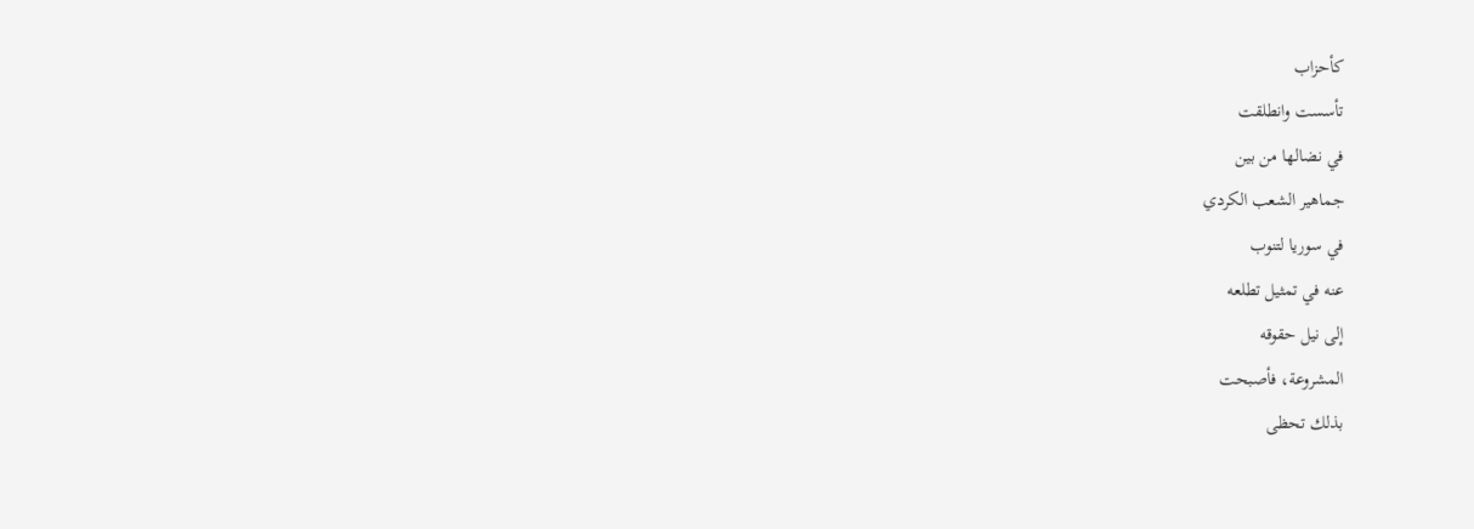كأحزاب
تأسست وانطلقت
في نضالها من بين
جماهير الشعب الكردي
في سوريا لتنوب
عنه في تمثيل تطلعه
إلى نيل حقوقه
المشروعة، فأصبحت
بذلك تحظى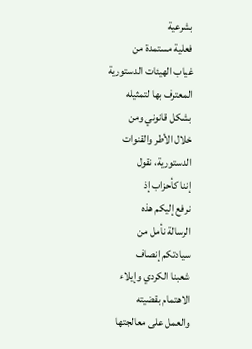بشرعية
فعلية مستمدة من
غياب الهيئات الدستورية
المعترف بها لتمثيله
بشكل قانوني ومن
خلال الأطر والقنوات
الدستورية، نقول
إننا كأحزاب إذ
نرفع إليكم هذه
الرسالة نأمل من
سيادتكم إنصاف
شعبنا الكردي وإيلاء
الاهتمام بقضيته
والعمل على معالجتها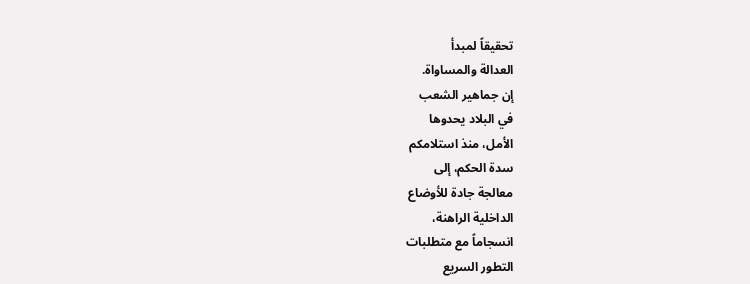تحقيقاً لمبدأ
العدالة والمساواة.
إن جماهير الشعب
في البلاد يحدوها
الأمل، منذ استلامكم
سدة الحكم، إلى
معالجة جادة للأوضاع
الداخلية الراهنة،
انسجاماً مع متطلبات
التطور السريع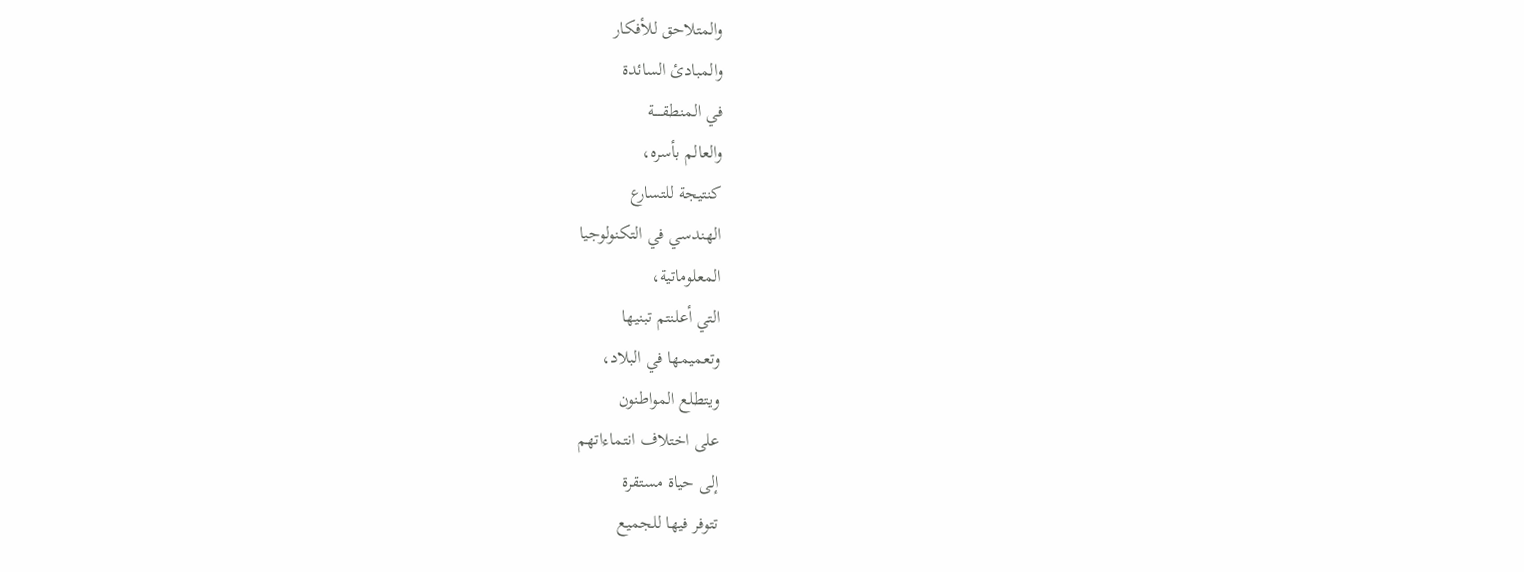والمتلاحق للأفكار
والمبادئ السائدة
في المنطقـــــة
والعالم بأسره،
كنتيجة للتسارع
الهندسي في التكنولوجيا
المعلوماتية،
التي أعلنتم تبنيها
وتعميمها في البلاد،
ويتطلع المواطنون
على اختلاف انتماءاتهم
إلى حياة مستقرة
تتوفر فيها للجميع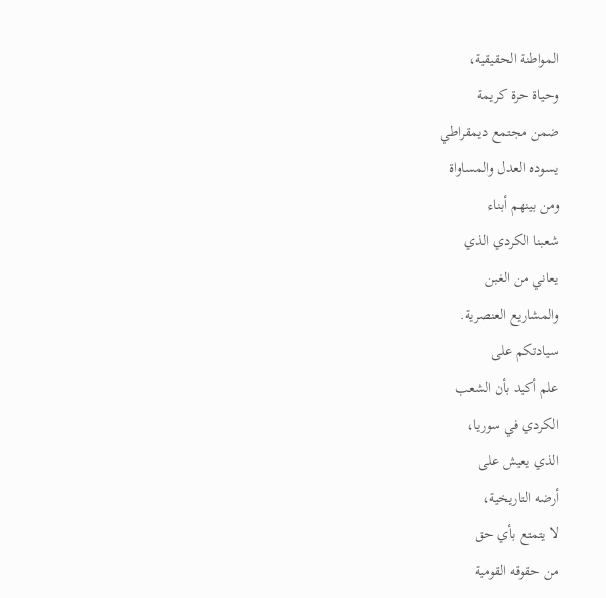المواطنة الحقيقية،
وحياة حرة كريمة
ضمن مجتمع ديمقراطي
يسوده العدل والمساواة
ومن بينهم أبناء
شعبنا الكردي الذي
يعاني من الغبن
والمشاريع العنصرية.
سيادتكم على
علم أكيد بأن الشعب
الكردي في سوريا،
الذي يعيش على
أرضه التاريخية،
لا يتمتع بأي حق
من حقوقه القومية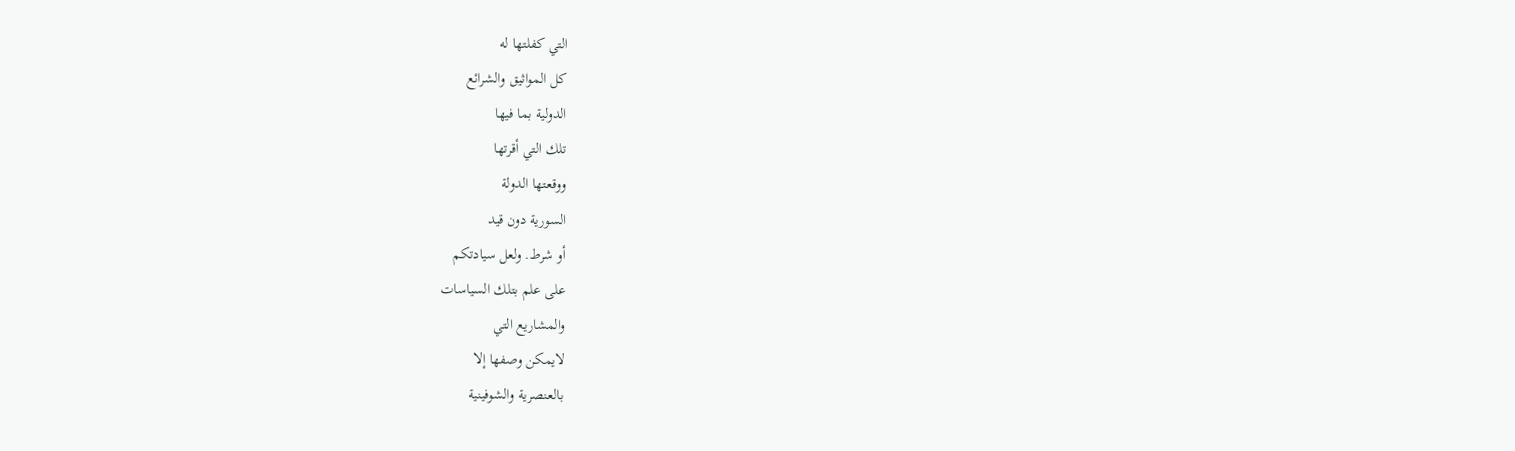التي كفلتها له
كل المواثيق والشرائع
الدولية بما فيها
تلك التي أقرتها
ووقعتها الدولة
السورية دون قيد
أو شرط. ولعل سيادتكم
على علم بتلك السياسات
والمشاريع التي
لايمكن وصفها إلا
بالعنصرية والشوفينية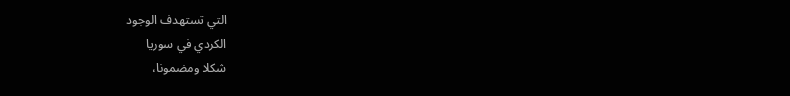التي تستهدف الوجود
الكردي في سوريا
شكلا ومضمونا،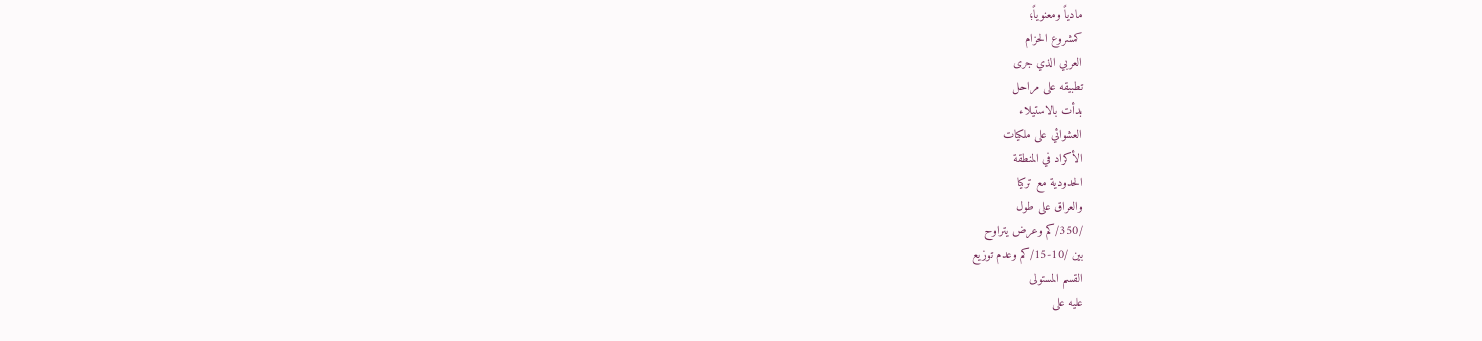مادياً ومعنوياً؛
كمشروع الحزام
العربي الذي جرى
تطبيقه على مراحل
بدأت بالاستيلاء
العشوائي على ملكيات
الأكراد في المنطقة
الحدودية مع تركيا
والعراق على طول
/350/كم وعرض يتراوح
بين /10-15/كم وعدم توزيع
القسم المستولى
عليه على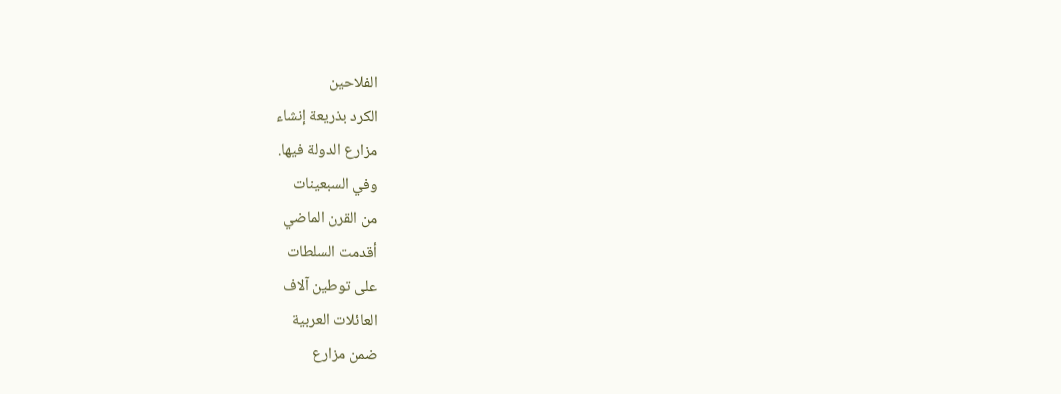الفلاحين
الكرد بذريعة إنشاء
مزارع الدولة فيها.
وفي السبعينات
من القرن الماضي
أقدمت السلطات
على توطين آلاف
العائلات العربية
ضمن مزارع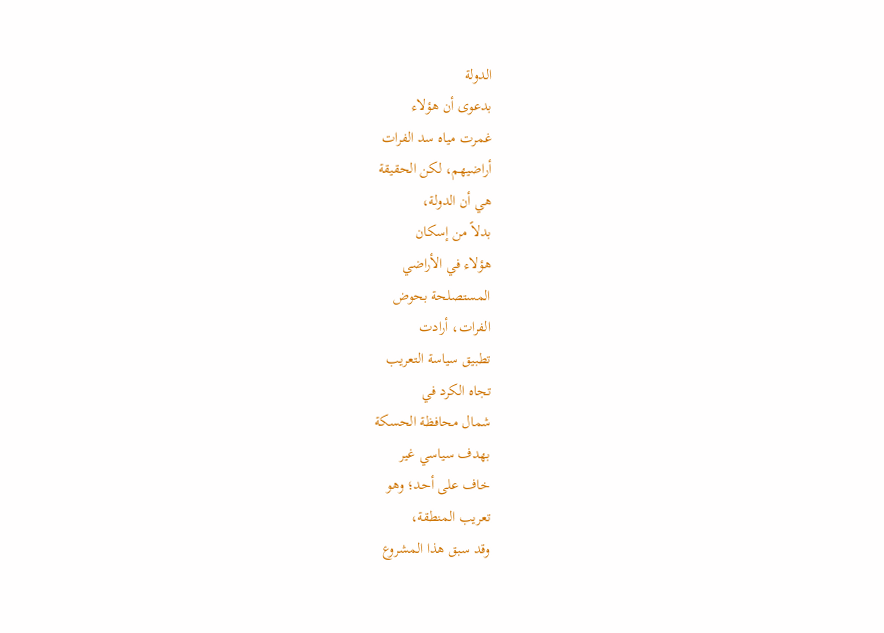الدولة
بدعوى أن هؤلاء
غمرت مياه سد الفرات
أراضيهم، لكن الحقيقة
هي أن الدولة،
بدلاً من إسكان
هؤلاء في الأراضي
المستصلحة بحوض
الفرات، أرادت
تطبيق سياسة التعريب
تجاه الكرد في
شمال محافظة الحسكة
بهدف سياسي غير
خاف على أحد؛ وهو
تعريب المنطقة،
وقد سبق هذا المشروع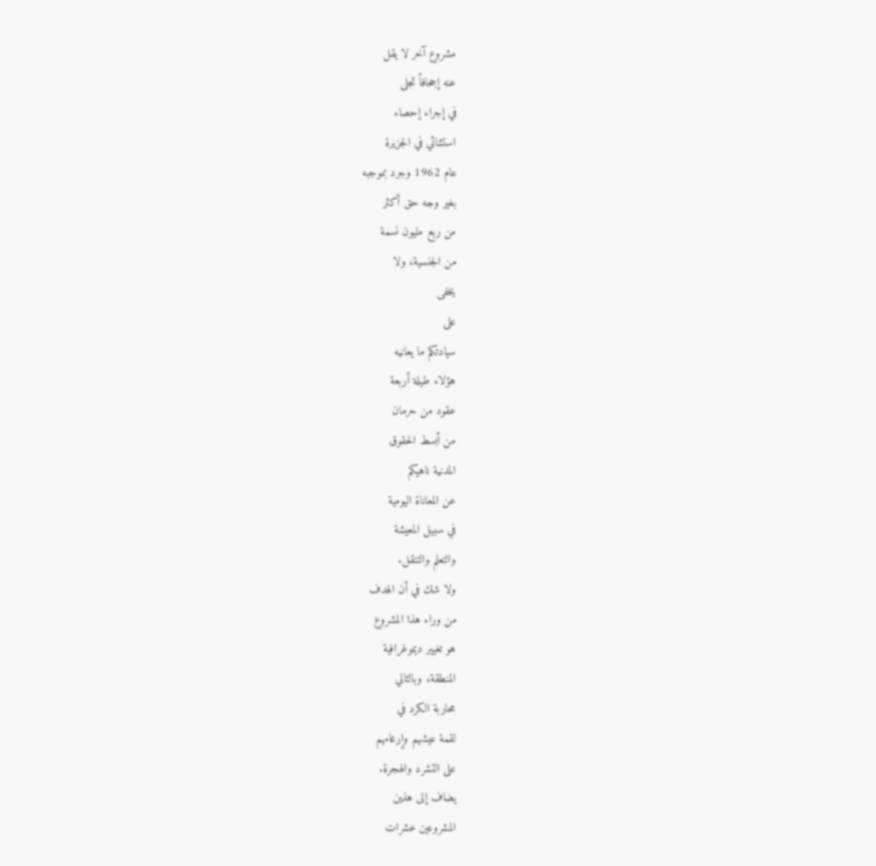مشروع آخر لا يقل
عنه إجحافاً تجلى
في إجراء إحصاء
استثنائي في الجزيرة
عام 1962 وجرد بموجبه
بغير وجه حق أكثر
من ربع مليون نسمة
من الجنسية، ولا
يخفى
على
سيادتكم ما يعانيه
هؤلاء طيلة أربعة
عقود من حرمان
من أبسط الحقوق
المدنية ناهيكم
عن المعاناة اليومية
في سبيل المعيشة
والتعلم والتنقل.
ولا شك في أن الهدف
من وراء هذا المشروع
هو تغيير ديموغرافية
المنطقة، وبالتالي
محاربة الكرد في
لقمة عيشهم وإرغامهم
على التشرد والهجرة.
يضاف إلى هذين
المشروعين عشرات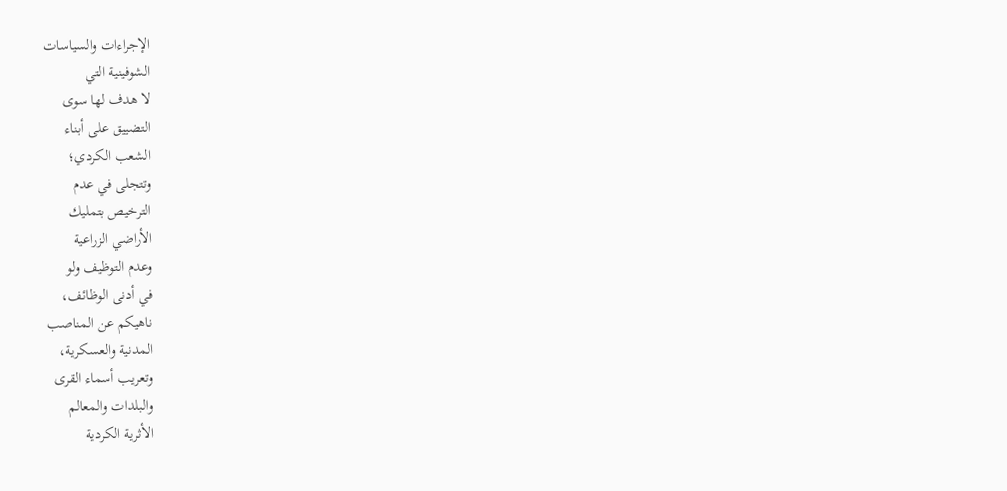الإجراءات والسياسات
الشوفينية التي
لا هدف لها سوى
التضييق على أبناء
الشعب الكردي؛
وتتجلى في عدم
الترخيص بتمليك
الأراضي الزراعية
وعدم التوظيف ولو
في أدنى الوظائف،
ناهيكم عن المناصب
المدنية والعسكرية،
وتعريب أسماء القرى
والبلدات والمعالم
الأثرية الكردية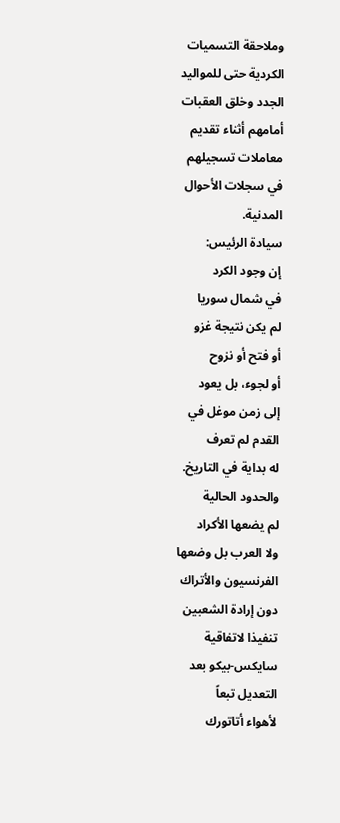وملاحقة التسميات
الكردية حتى للمواليد
الجدد وخلق العقبات
أمامهم أثناء تقديم
معاملات تسجيلهم
في سجلات الأحوال
المدنية.
سيادة الرئيس:
إن وجود الكرد
في شمال سوريا
لم يكن نتيجة غزو
أو فتح أو نزوح
أو لجوء، بل يعود
إلى زمن موغل في
القدم لم تعرف
له بداية في التاريخ.
والحدود الحالية
لم يضعها الأكراد
ولا العرب بل وضعها
الفرنسيون والأتراك
دون إرادة الشعبين
تنفيذا لاتفاقية
سايكس-بيكو بعد
التعديل تبعاً
لأهواء أتاتورك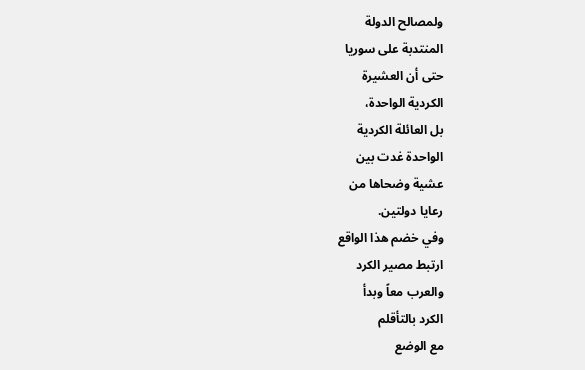ولمصالح الدولة
المنتدبة على سوريا
حتى أن العشيرة
الكردية الواحدة،
بل العائلة الكردية
الواحدة غدت بين
عشية وضحاها من
رعايا دولتين.
وفي خضم هذا الواقع
ارتبط مصير الكرد
والعرب معاً وبدأ
الكرد بالتأقلم
مع الوضع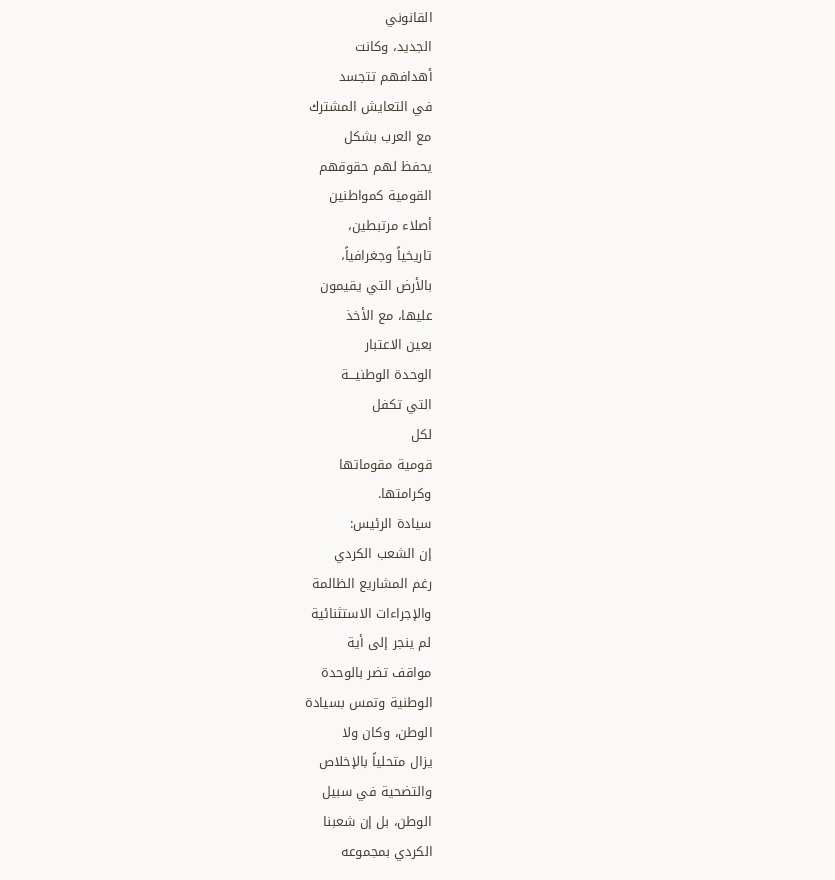القانوني
الجديد، وكانت
أهدافهم تتجسد
في التعايش المشترك
مع العرب بشكل
يحفظ لهم حقوقهم
القومية كمواطنين
أصلاء مرتبطين،
تاريخياً وجغرافياً،
بالأرض التي يقيمون
عليها، مع الأخذ
بعين الاعتبار
الوحدة الوطنيـــة
التي تكفل
لكل
قومية مقوماتها
وكرامتها.
سيادة الرئيس:
إن الشعب الكردي
رغم المشاريع الظالمة
والإجراءات الاستثنائية
لم ينجر إلى أية
مواقف تضر بالوحدة
الوطنية وتمس بسيادة
الوطن، وكان ولا
يزال متحلياً بالإخلاص
والتضحية في سبيل
الوطن، بل إن شعبنا
الكردي بمجموعه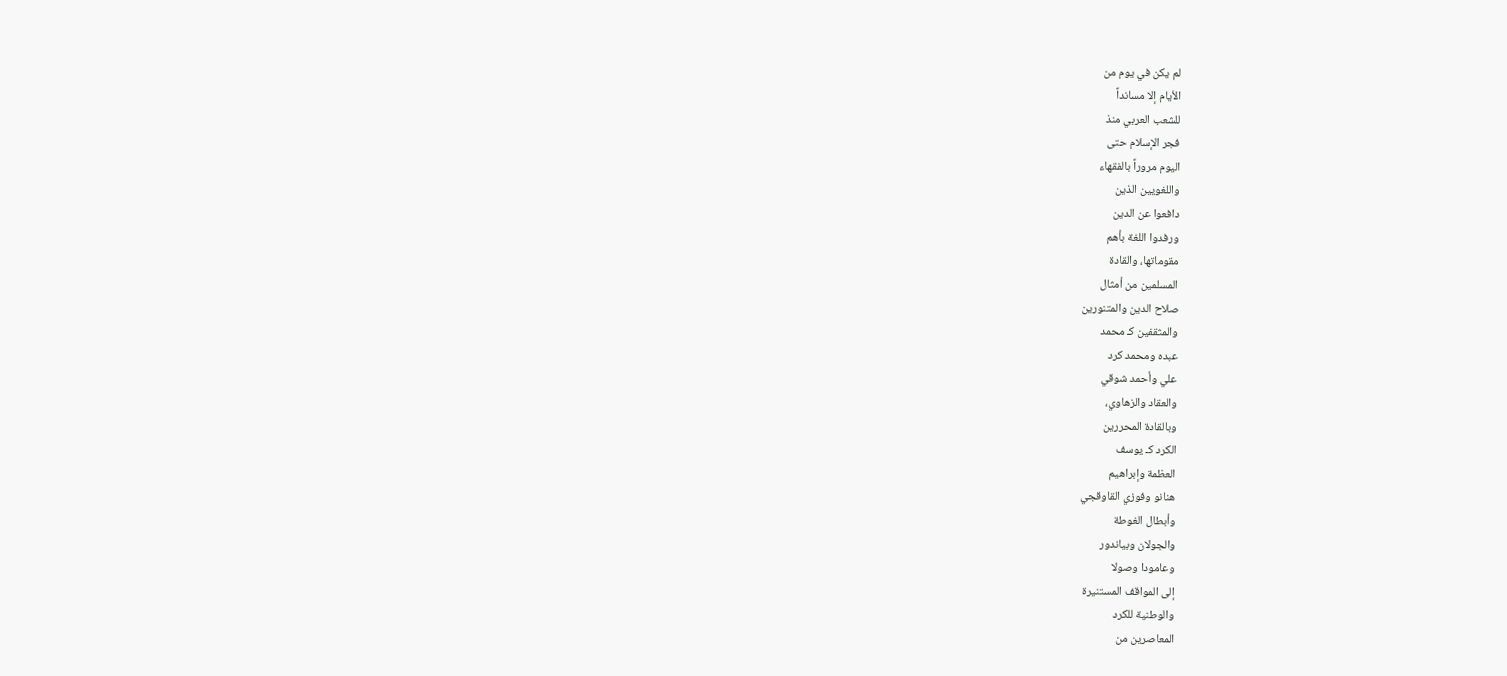لم يكن في يوم من
الأيام إلا مسانداً
للشعب العربي منذ
فجر الإسلام حتى
اليوم مروراً بالفقهاء
واللغويين الذين
دافعوا عن الدين
ورفدوا اللغة بأهم
مقوماتها، والقادة
المسلمين من أمثال
صلاح الدين والمتنورين
والمثقفين كـ محمد
عبده ومحمد كرد
علي وأحمد شوقي
والعقاد والزهاوي،
وبالقادة المحررين
الكرد كـ يوسف
العظمة وإبراهيم
هنانو وفوزي القاوقجي
وأبطال الغوطة
والجولان وبياندور
وعامودا وصولا
إلى المواقف المستنيرة
والوطنية للكرد
المعاصرين من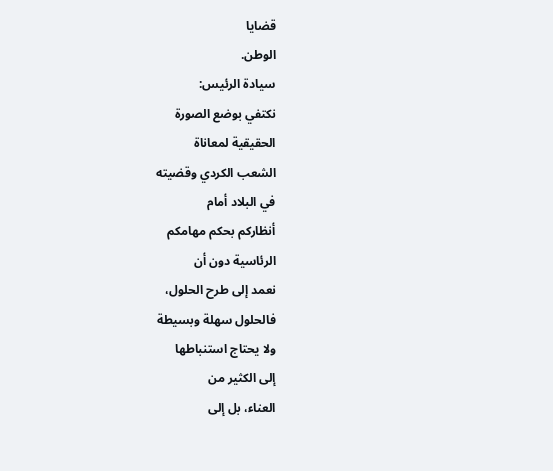قضايا
الوطن.
سيادة الرئيس:
نكتفي بوضع الصورة
الحقيقية لمعاناة
الشعب الكردي وقضيته
في البلاد أمام
أنظاركم بحكم مهامكم
الرئاسية دون أن
نعمد إلى طرح الحلول،
فالحلول سهلة وبسيطة
ولا يحتاج استنباطها
إلى الكثير من
العناء، بل إلى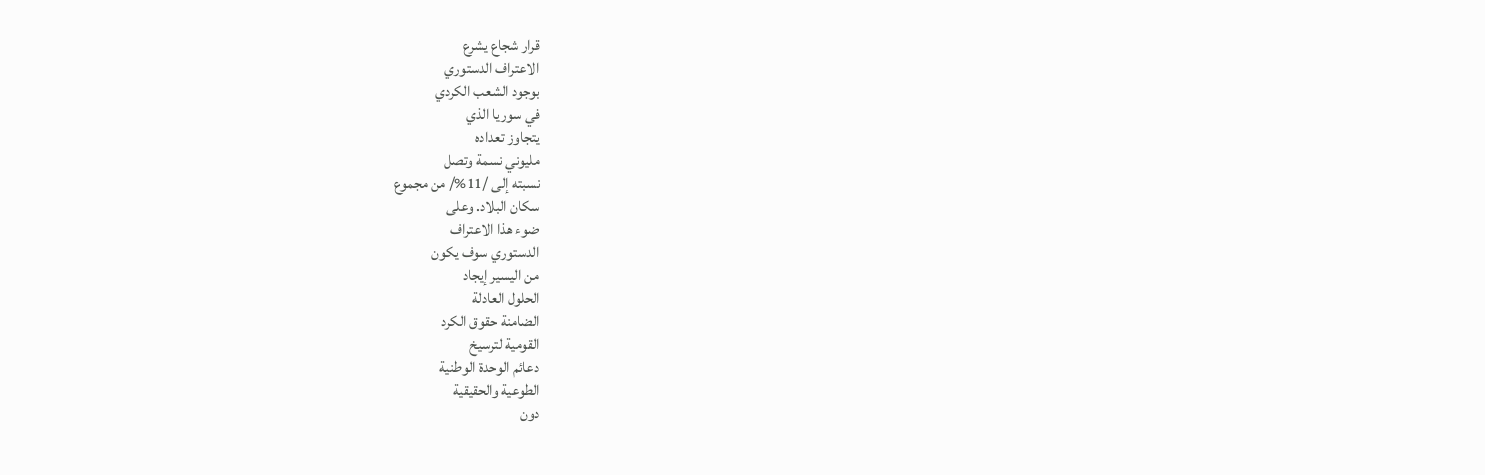قرار شجاع يشرع
الاعتراف الدستوري
بوجود الشعب الكردي
في سوريا الذي
يتجاوز تعداده
مليوني نسمة وتصل
نسبته إلى /11%/ من مجموع
سكان البلاد. وعلى
ضوء هذا الاعتراف
الدستوري سوف يكون
من اليسير إيجاد
الحلول العادلة
الضامنة حقوق الكرد
القومية لترسيخ
دعائم الوحدة الوطنية
الطوعية والحقيقية
دون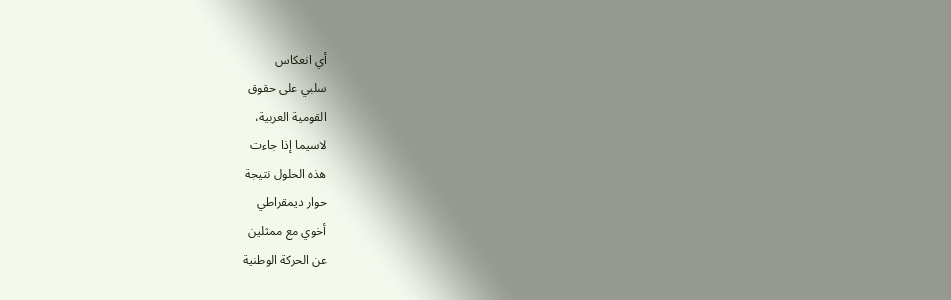أي انعكاس
سلبي على حقوق
القومية العربية،
لاسيما إذا جاءت
هذه الحلول نتيجة
حوار ديمقراطي
أخوي مع ممثلين
عن الحركة الوطنية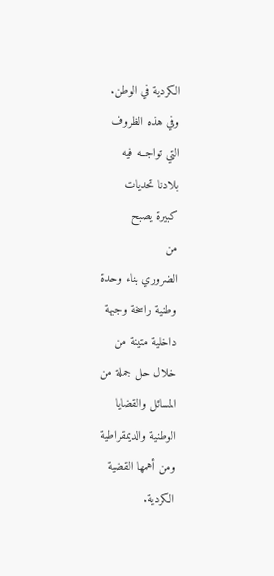الكردية في الوطن.
وفي هذه الظروف
التي تواجــه فيه
بلادنا تحديات
كبيرة يصبح
من
الضروري بناء وحدة
وطنية راسخة وجبهة
داخلية متينة من
خلال حل جملة من
المسائل والقضايا
الوطنية والديمقراطية
ومن أهمها القضية
الكردية.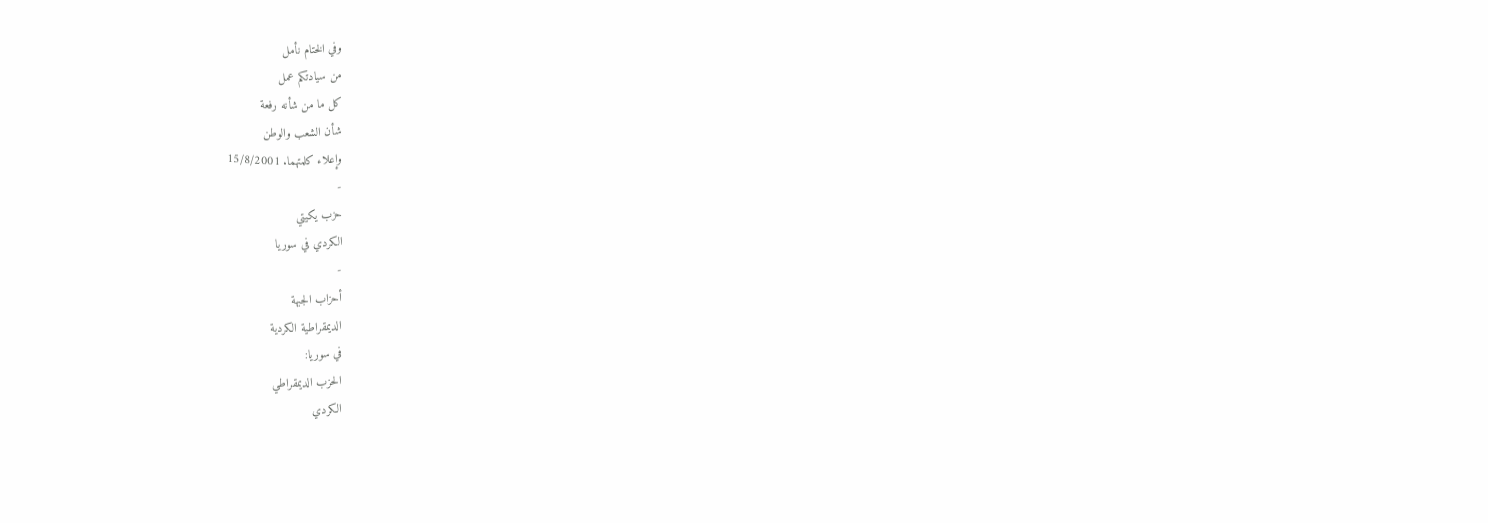وفي الختام نأمل
من سيادتكم عمل
كل ما من شأنه رفعة
شأن الشعب والوطن
وإعلاء كلمتهما. 15/8/2001
-
حزب يكيتي
الكردي في سوريا
-
أحزاب الجبهة
الديمقراطية الكردية
في سوريا:
الحزب الديمقراطي
الكردي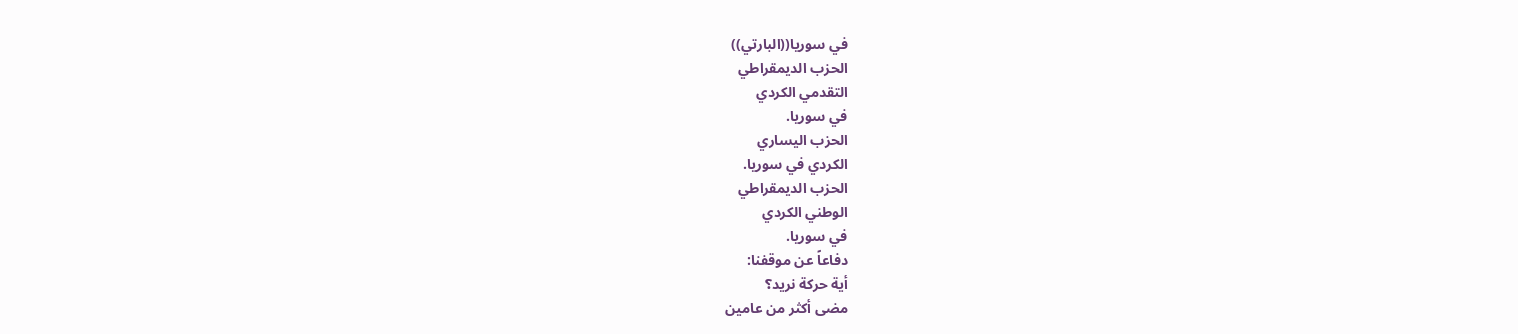في سوريا((البارتي))
الحزب الديمقراطي
التقدمي الكردي
في سوريا.
الحزب اليساري
الكردي في سوريا.
الحزب الديمقراطي
الوطني الكردي
في سوريا.
دفاعاً عن موقفنا:
أية حركة نريد؟
مضى أكثر من عامين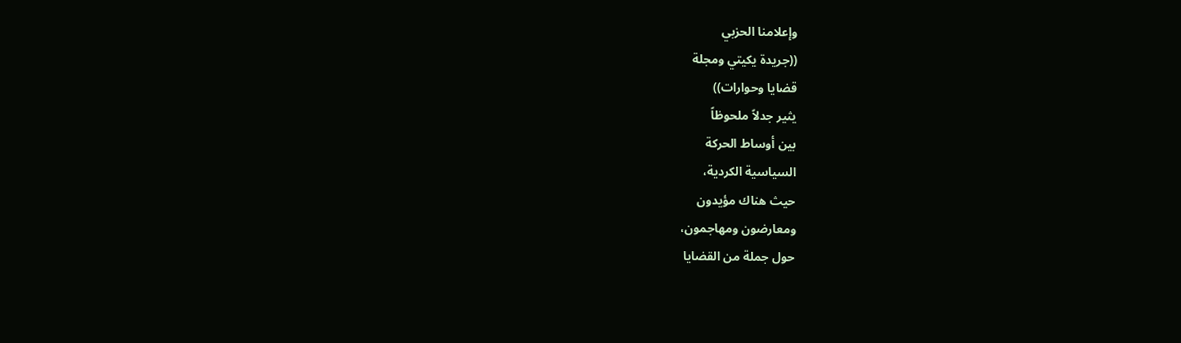وإعلامنا الحزبي
((جريدة يكيتي ومجلة
قضايا وحوارات))
يثير جدلاً ملحوظاً
بين أوساط الحركة
السياسية الكردية،
حيث هناك مؤيدون
ومعارضون ومهاجمون،
حول جملة من القضايا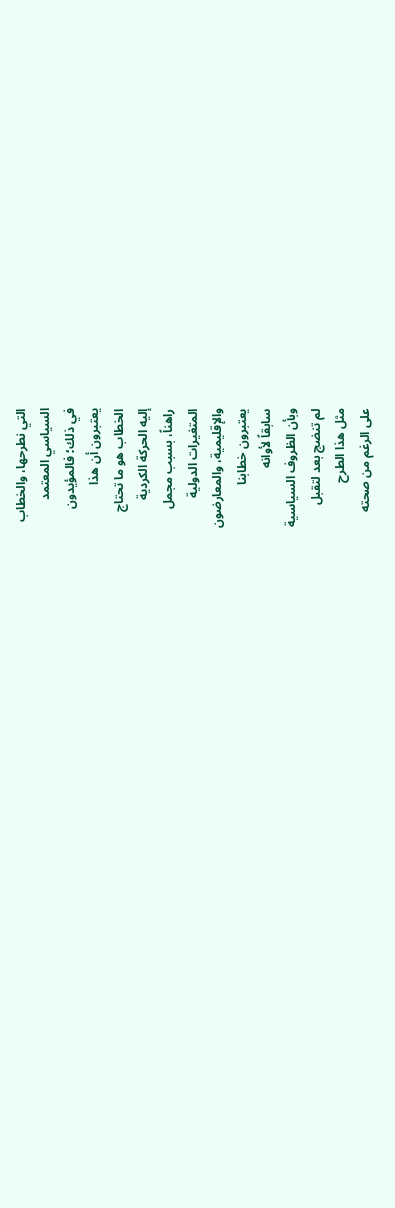التي نطرحها، والخطاب
السياسي المعتمد
في ذلك؛ فالمؤيدون
يعتبرون أن هذا
الخطاب هو ما تحتاج
إليه الحركة الكردية
راهناً، بسبب مجمل
المتغيرات الدولية
والإقليمية، والمعارضون
يعتبرون خطابنا
سابقاً لأوانه
وبأن الظروف السياسية
لم تنضج بعد لتقبل
مثل هذا الطرح
على الرغم من صحته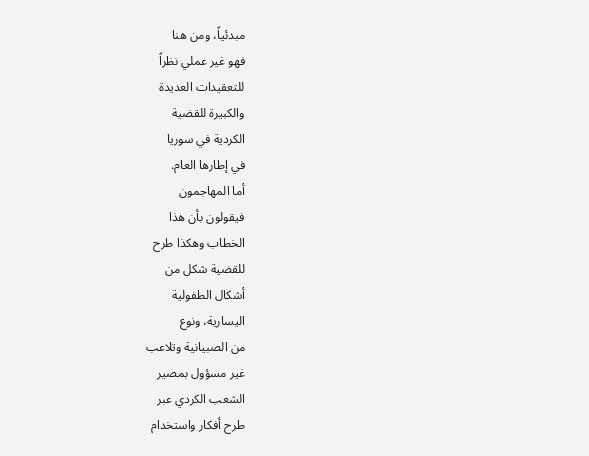مبدئياً، ومن هنا
فهو غير عملي نظراً
للتعقيدات العديدة
والكبيرة للقضية
الكردية في سوريا
في إطارها العام.
أما المهاجمون
فيقولون بأن هذا
الخطاب وهكذا طرح
للقضية شكل من
أشكال الطفولية
اليسارية، ونوع
من الصبيانية وتلاعب
غير مسؤول بمصير
الشعب الكردي عبر
طرح أفكار واستخدام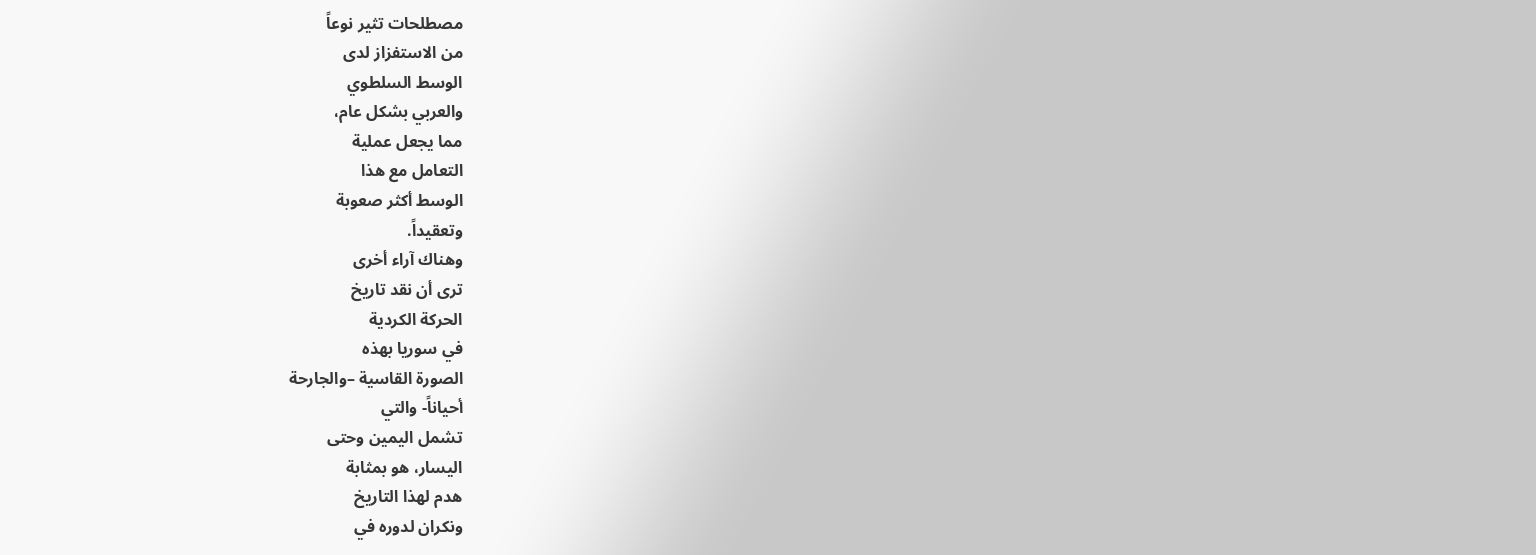مصطلحات تثير نوعاً
من الاستفزاز لدى
الوسط السلطوي
والعربي بشكل عام،
مما يجعل عملية
التعامل مع هذا
الوسط أكثر صعوبة
وتعقيداً.
وهناك آراء أخرى
ترى أن نقد تاريخ
الحركة الكردية
في سوريا بهذه
الصورة القاسية –والجارحة
أحياناً- والتي
تشمل اليمين وحتى
اليسار، هو بمثابة
هدم لهذا التاريخ
ونكران لدوره في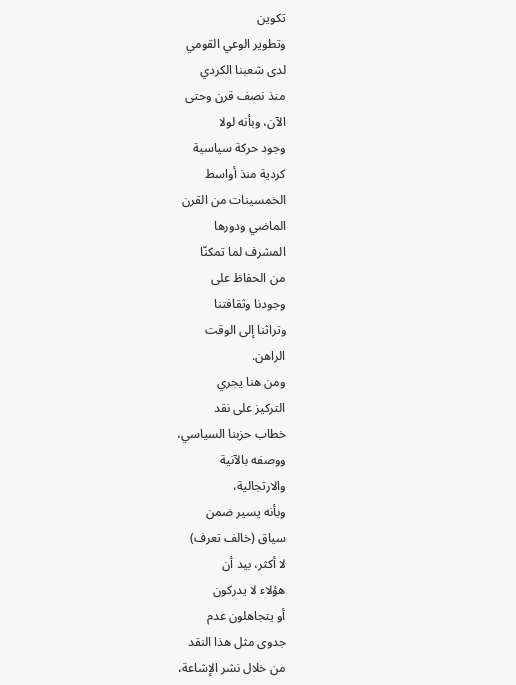تكوين
وتطوير الوعي القومي
لدى شعبنا الكردي
منذ نصف قرن وحتى
الآن، وبأنه لولا
وجود حركة سياسية
كردية منذ أواسط
الخمسينات من القرن
الماضي ودورها
المشرف لما تمكنّا
من الحفاظ على
وجودنا وثقافتنا
وتراثنا إلى الوقت
الراهن.
ومن هنا يجري
التركيز على نقد
خطاب حزبنا السياسي،
ووصفه بالآنية
والارتجالية،
وبأنه يسير ضمن
سياق (خالف تعرف)
لا أكثر، بيد أن
هؤلاء لا يدركون
أو يتجاهلون عدم
جدوى مثل هذا النقد
من خلال نشر الإشاعة،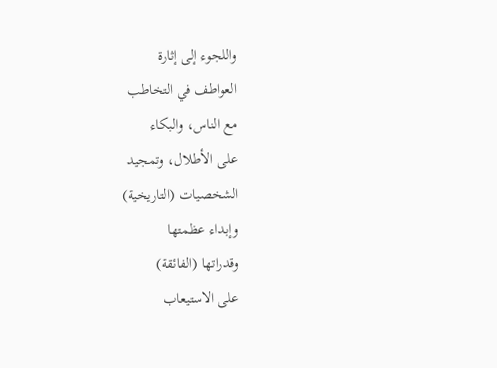واللجوء إلى إثارة
العواطف في التخاطب
مع الناس، والبكاء
على الأطلال، وتمجيد
الشخصيات (التاريخية)
وإبداء عظمتها
وقدراتها (الفائقة)
على الاستيعاب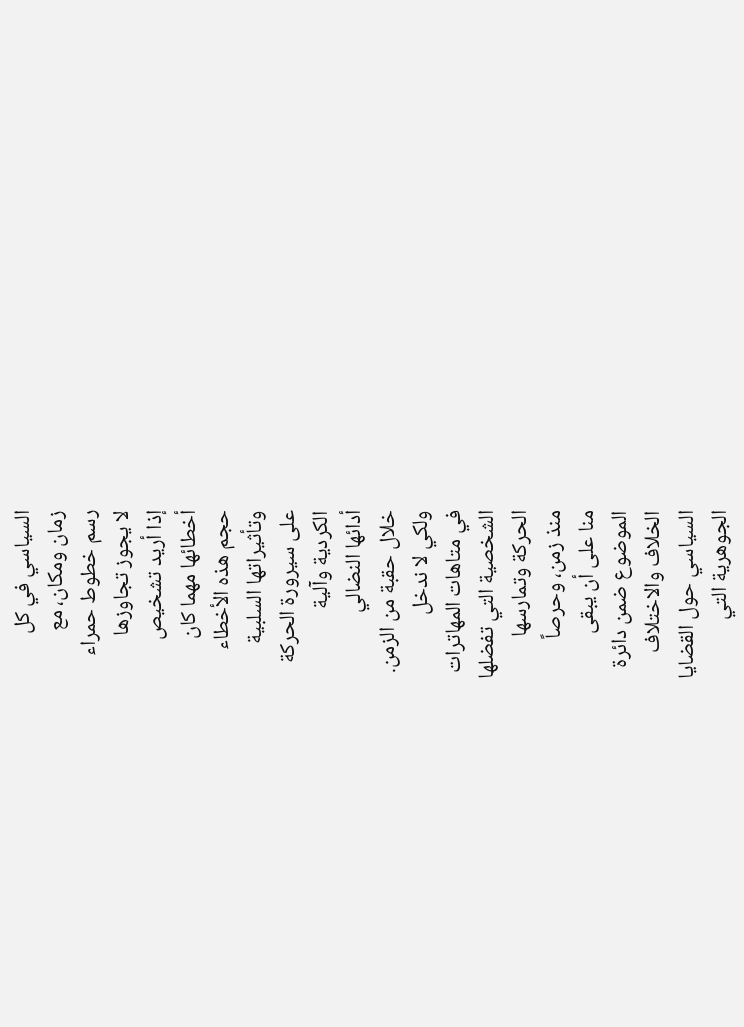السياسي في كل
زمان ومكان، مع
رسم خطوط حمراء
لا يجوز تجاوزها
إذا أريد تشخيص
أخطائها مهما كان
حجم هذه الأخطاء
وتأثيراتها السلبية
على سيرورة الحركة
الكردية وآلية
أدائها النضالي
خلال حقبة من الزمن.
ولكي لا ندخل
في متاهات المهاترات
الشخصية التي تفضلها
الحركة وتمارسها
منذ زمن، وحرصاً
منا على أن يبقى
الموضوع ضمن دائرة
الخلاف والاختلاف
السياسي حول القضايا
الجوهرية التي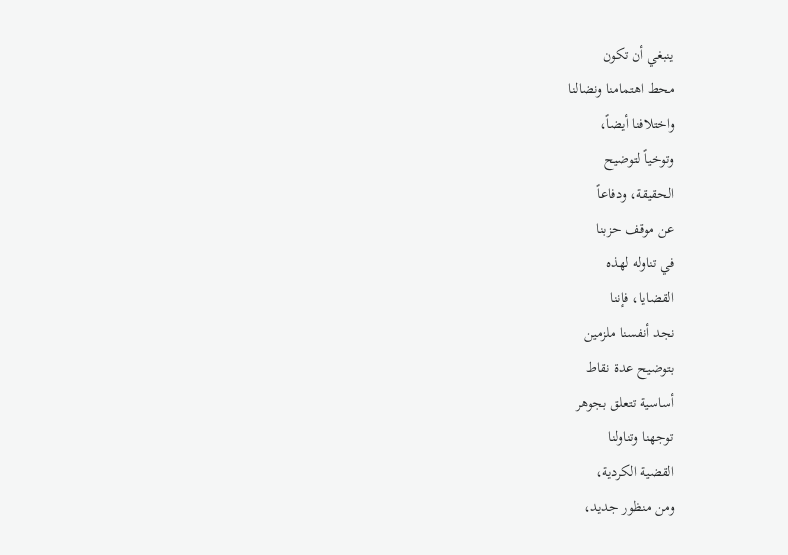ينبغي أن تكون
محط اهتمامنا ونضالنا
واختلافنا أيضاً،
وتوخياً لتوضيح
الحقيقة، ودفاعاً
عن موقف حزبنا
في تناوله لهذه
القضايا، فإننا
نجد أنفسنا ملزمين
بتوضيح عدة نقاط
أساسية تتعلق بجوهر
توجهنا وتناولنا
القضية الكردية،
ومن منظور جديد،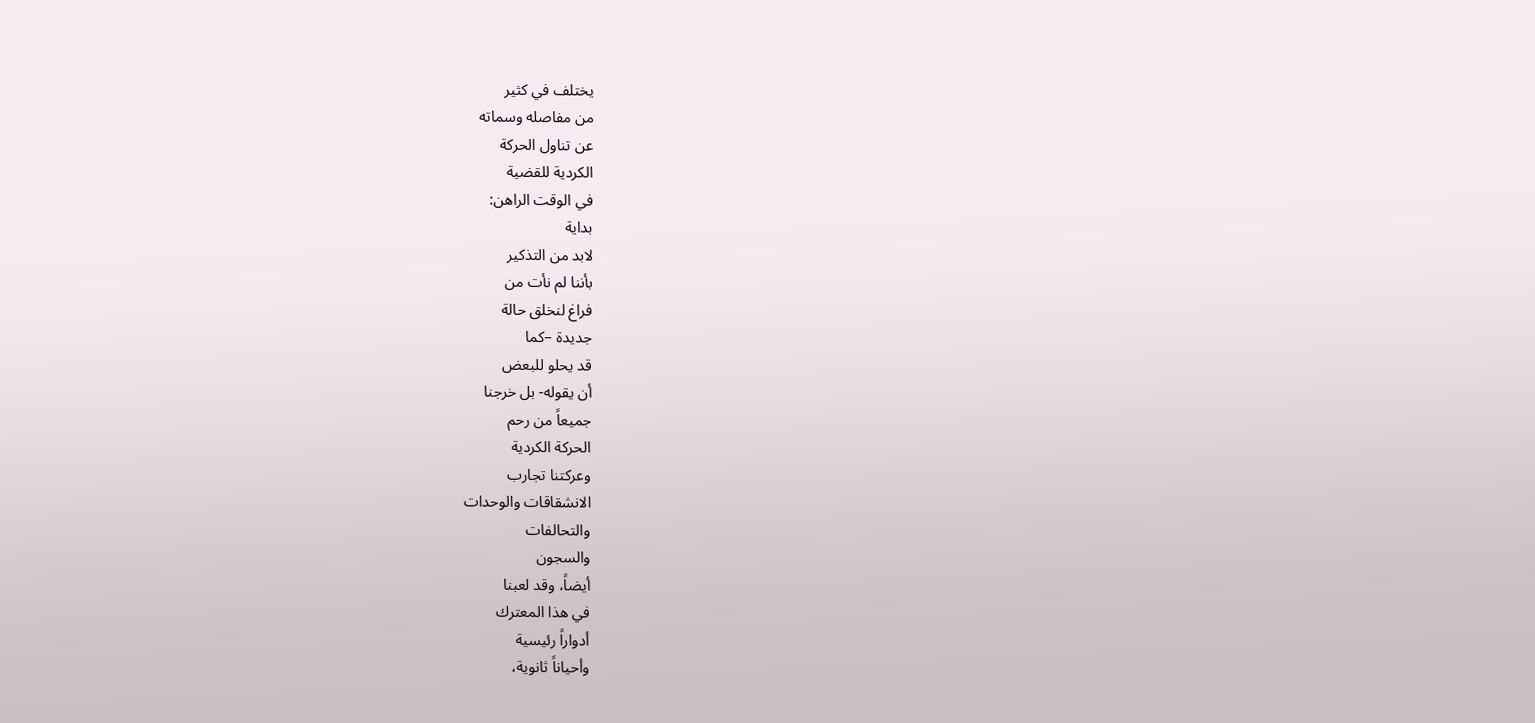يختلف في كثير
من مفاصله وسماته
عن تناول الحركة
الكردية للقضية
في الوقت الراهن:
بداية
لابد من التذكير
بأننا لم نأت من
فراغ لنخلق حالة
جديدة –كما
قد يحلو للبعض
أن يقوله- بل خرجنا
جميعاً من رحم
الحركة الكردية
وعركتنا تجارب
الانشقاقات والوحدات
والتحالفات
والسجون
أيضاً، وقد لعبنا
في هذا المعترك
أدواراً رئيسية
وأحياناً ثانوية،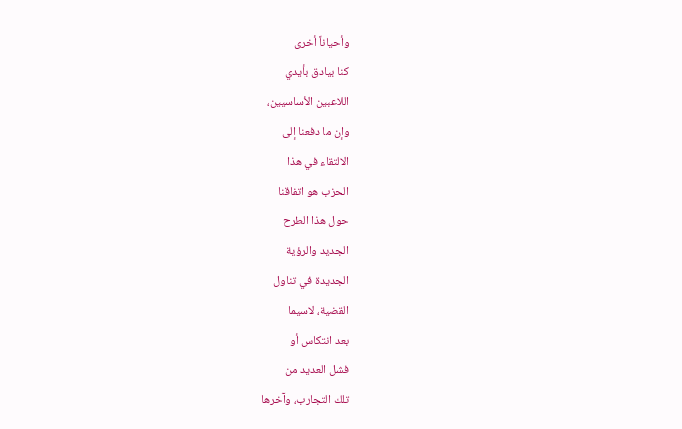وأحياناً أخرى
كنا بيادق بأيدي
اللاعبين الأساسيين،
وإن ما دفعنا إلى
الالتقاء في هذا
الحزب هو اتفاقنا
حول هذا الطرح
الجديد والرؤية
الجديدة في تناول
القضية، لاسيما
بعد انتكاس أو
فشل العديد من
تلك التجارب، وآخرها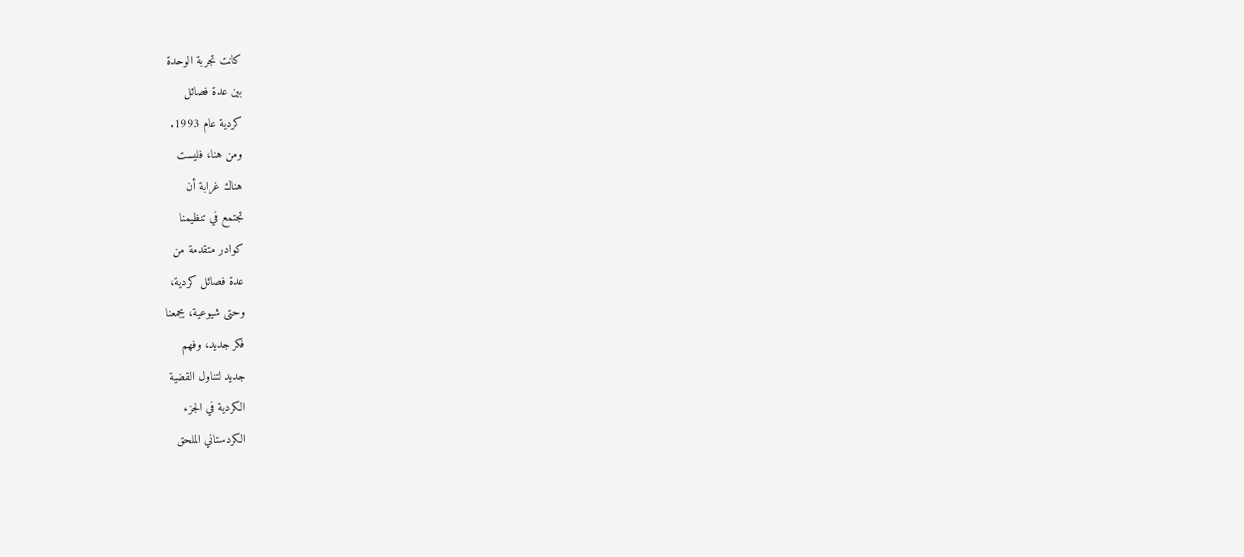كانت تجربة الوحدة
بين عدة فصائل
كردية عام 1993.
ومن هنا، فليست
هناك غرابة أن
تجتمع في تنظيمنا
كوادر متقدمة من
عدة فصائل كردية،
وحتى شيوعية، يجمعنا
فكر جديد، وفهم
جديد لتناول القضية
الكردية في الجزء
الكردستاني الملحق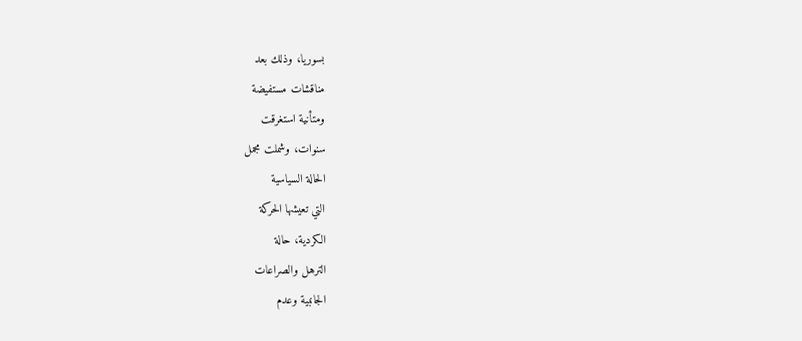بسوريا، وذلك بعد
مناقشات مستفيضة
ومتأنية استغرقت
سنوات، وشملت مجمل
الحالة السياسية
التي تعيشها الحركة
الكردية، حالة
الترهل والصراعات
الجانبية وعدم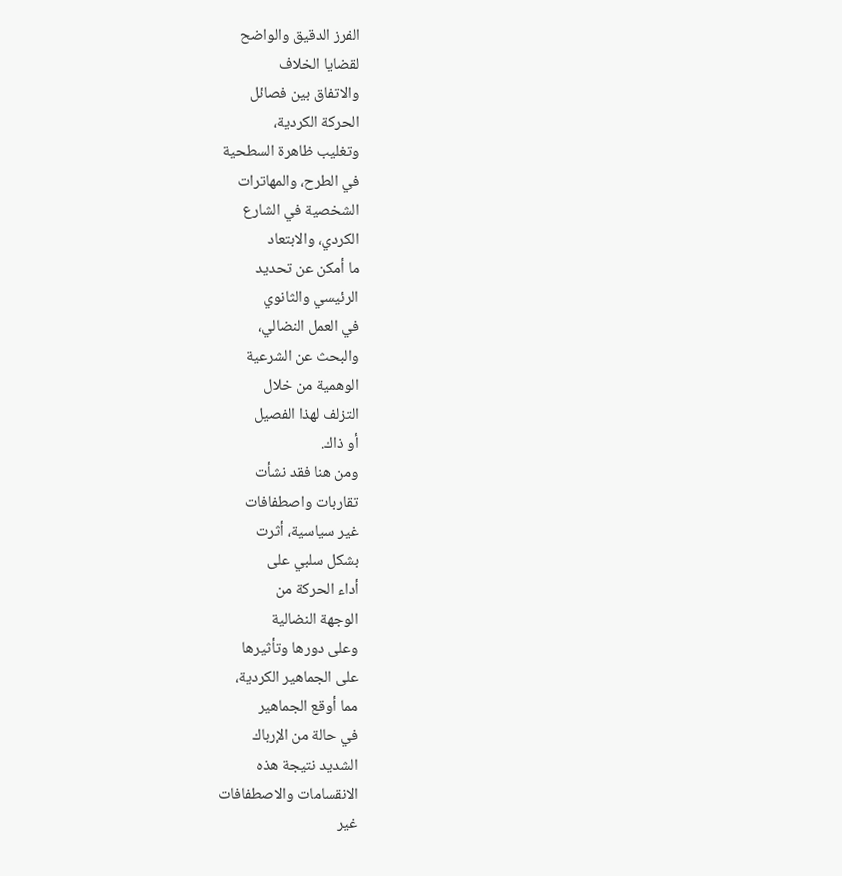الفرز الدقيق والواضح
لقضايا الخلاف
والاتفاق بين فصائل
الحركة الكردية،
وتغليب ظاهرة السطحية
في الطرح، والمهاترات
الشخصية في الشارع
الكردي، والابتعاد
ما أمكن عن تحديد
الرئيسي والثانوي
في العمل النضالي،
والبحث عن الشرعية
الوهمية من خلال
التزلف لهذا الفصيل
أو ذاك.
ومن هنا فقد نشأت
تقاربات واصطفافات
غير سياسية، أثرت
بشكل سلبي على
أداء الحركة من
الوجهة النضالية
وعلى دورها وتأثيرها
على الجماهير الكردية،
مما أوقع الجماهير
في حالة من الإرباك
الشديد نتيجة هذه
الانقسامات والاصطفافات
غير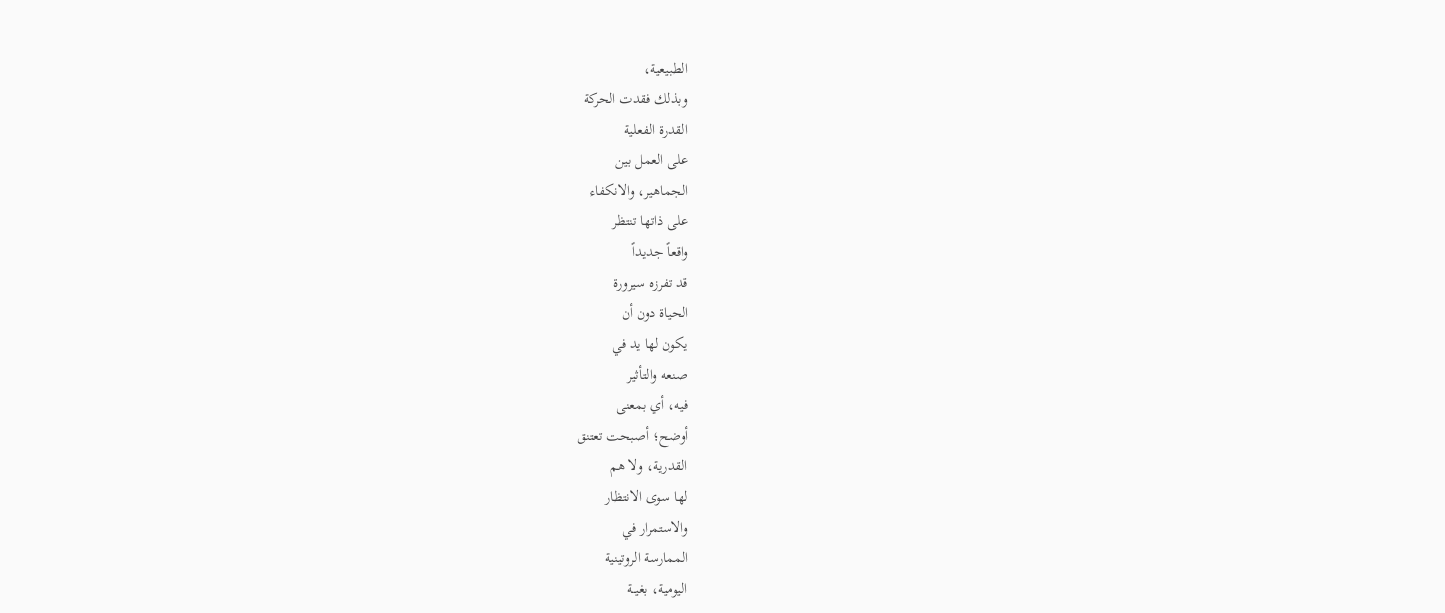الطبيعية،
وبذلك فقدت الحركة
القدرة الفعلية
على العمل بين
الجماهير، والانكفاء
على ذاتها تنتظر
واقعاً جديداً
قد تفرزه سيرورة
الحياة دون أن
يكون لها يد في
صنعه والتأثير
فيه، أي بمعنى
أوضح؛ أصبحت تعتنق
القدرية، ولا هم
لها سوى الانتظار
والاستمرار في
الممارسة الروتينية
اليومية، بغيــة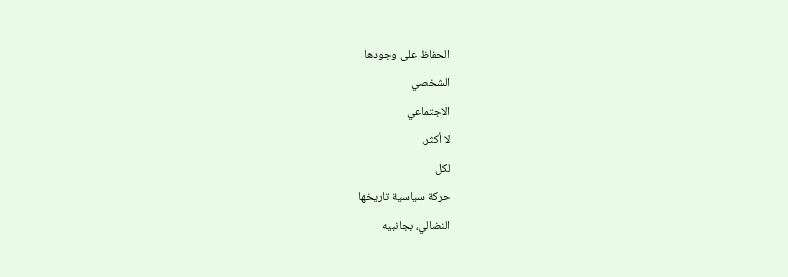الحفاظ على وجودها
الشخصي
الاجتماعي
لا أكثر.
لكل
حركة سياسية تاريخها
النضالي، بجانبيه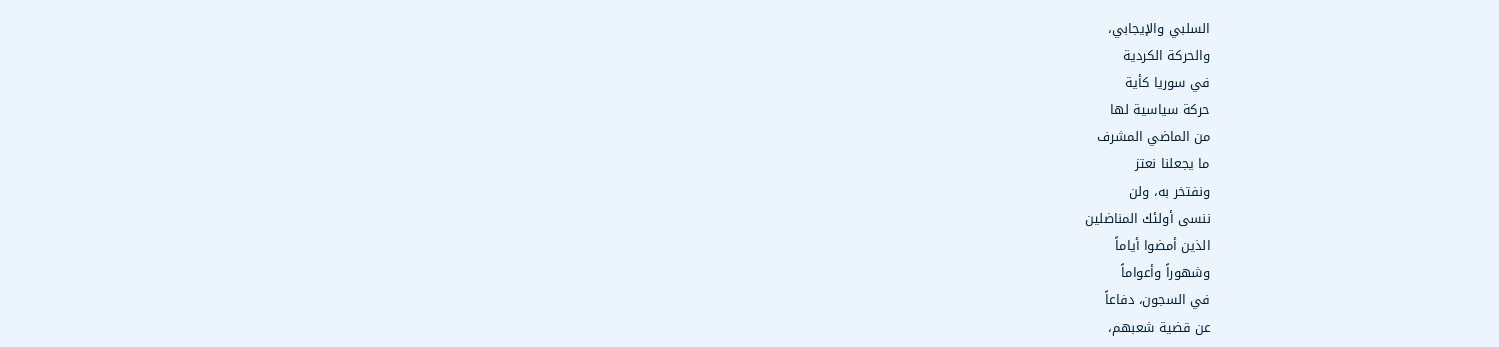السلبي والإيجابي،
والحركة الكردية
في سوريا كأية
حركة سياسية لها
من الماضي المشرف
ما يجعلنا نعتز
ونفتخر به، ولن
ننسى أولئك المناضلين
الذين أمضوا أياماً
وشهوراً وأعواماً
في السجون، دفاعاً
عن قضية شعبهم،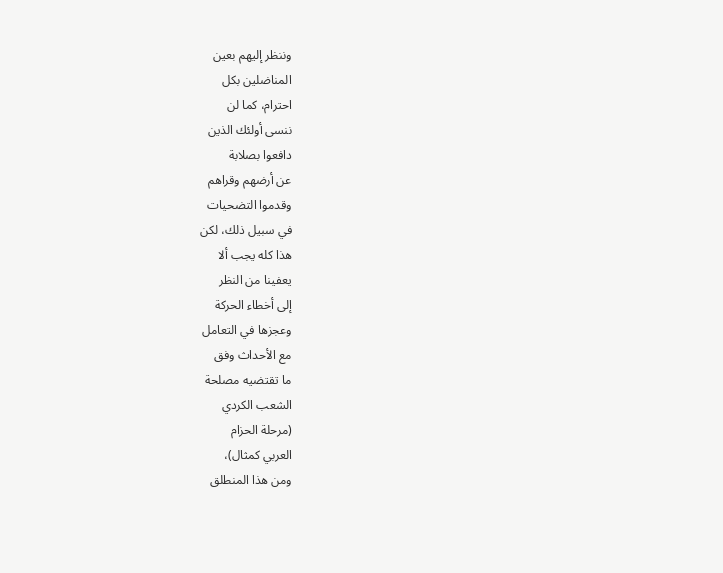وننظر إليهم بعين
المناضلين بكل
احترام، كما لن
ننسى أولئك الذين
دافعوا بصلابة
عن أرضهم وقراهم
وقدموا التضحيات
في سبيل ذلك، لكن
هذا كله يجب ألا
يعفينا من النظر
إلى أخطاء الحركة
وعجزها في التعامل
مع الأحداث وفق
ما تقتضيه مصلحة
الشعب الكردي
(مرحلة الحزام
العربي كمثال)،
ومن هذا المنطلق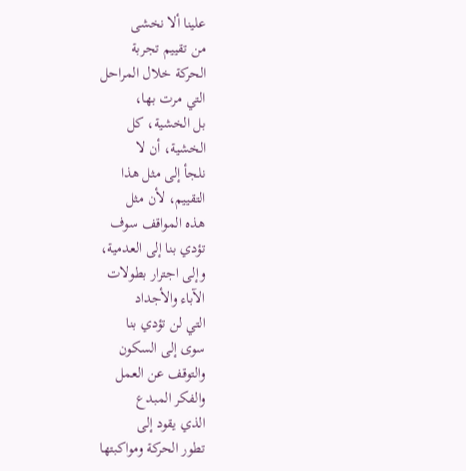علينا ألا نخشى
من تقييم تجربة
الحركة خلال المراحل
التي مرت بها،
بل الخشية، كل
الخشية، أن لا
نلجأ إلى مثل هذا
التقييم، لأن مثل
هذه المواقف سوف
تؤدي بنا إلى العدمية،
وإلى اجترار بطولات
الآباء والأجداد
التي لن تؤدي بنا
سوى إلى السكون
والتوقف عن العمل
والفكر المبدع
الذي يقود إلى
تطور الحركة ومواكبتها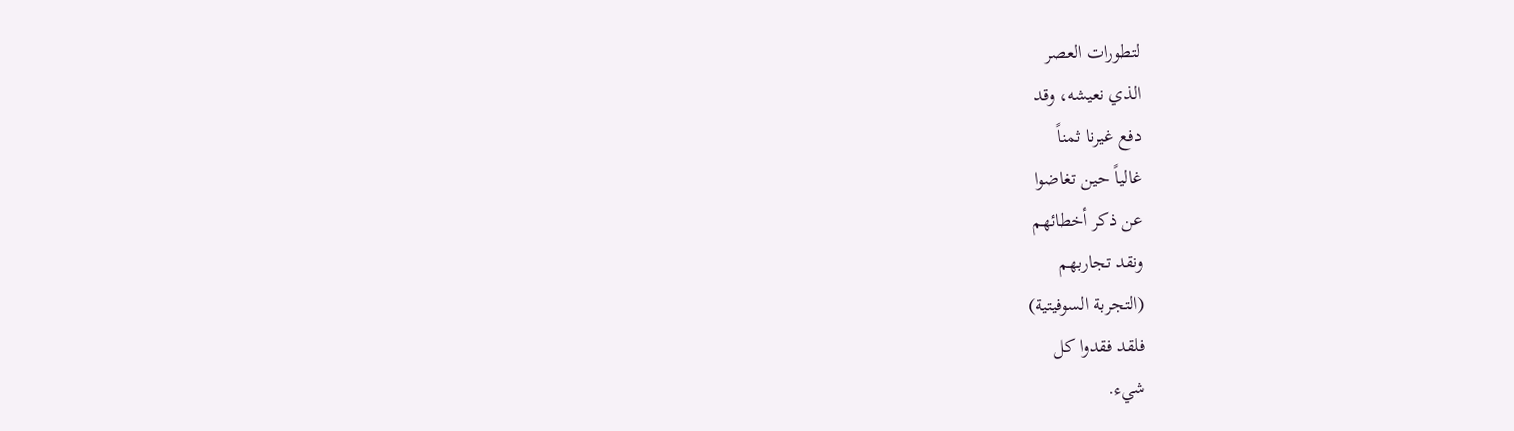لتطورات العصر
الذي نعيشه، وقد
دفع غيرنا ثمناً
غالياً حين تغاضوا
عن ذكر أخطائهم
ونقد تجاربهم
(التجربة السوفيتية)
فلقد فقدوا كل
شيء.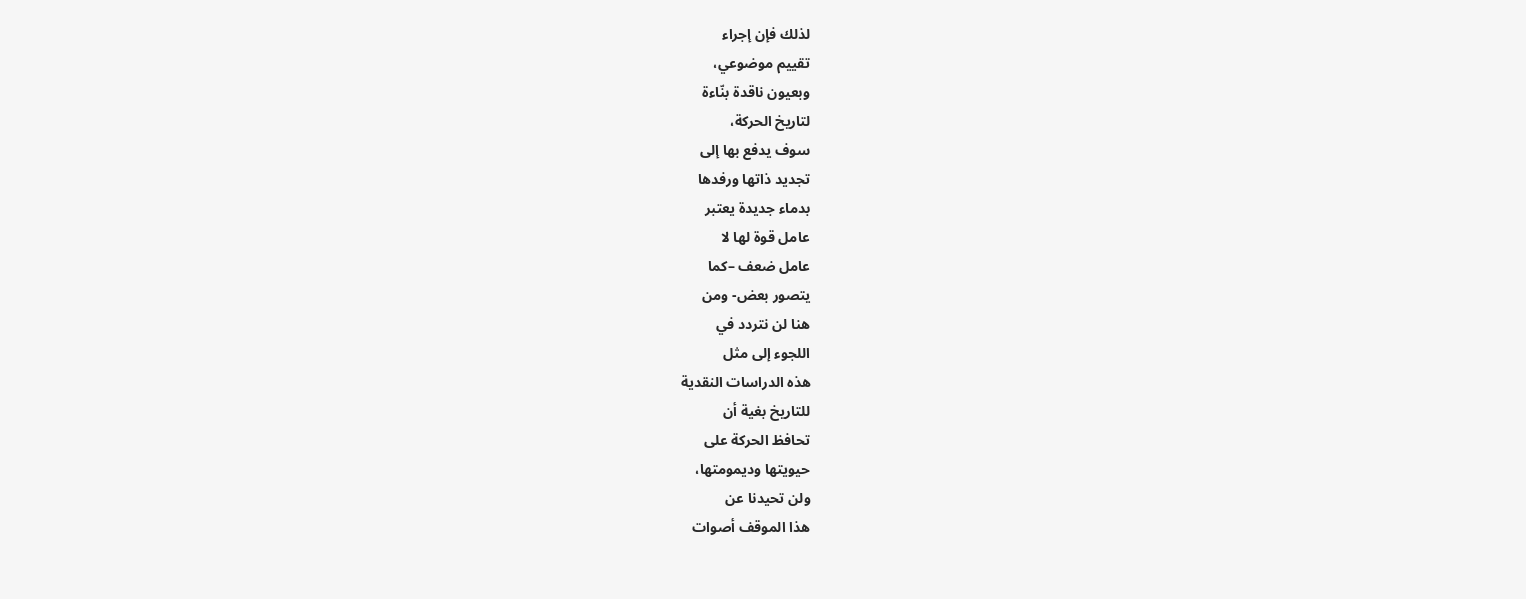لذلك فإن إجراء
تقييم موضوعي،
وبعيون ناقدة بنّاءة
لتاريخ الحركة،
سوف يدفع بها إلى
تجديد ذاتها ورفدها
بدماء جديدة يعتبر
عامل قوة لها لا
عامل ضعف –كما
يتصور بعض- ومن
هنا لن نتردد في
اللجوء إلى مثل
هذه الدراسات النقدية
للتاريخ بغية أن
تحافظ الحركة على
حيويتها وديمومتها،
ولن تحيدنا عن
هذا الموقف أصوات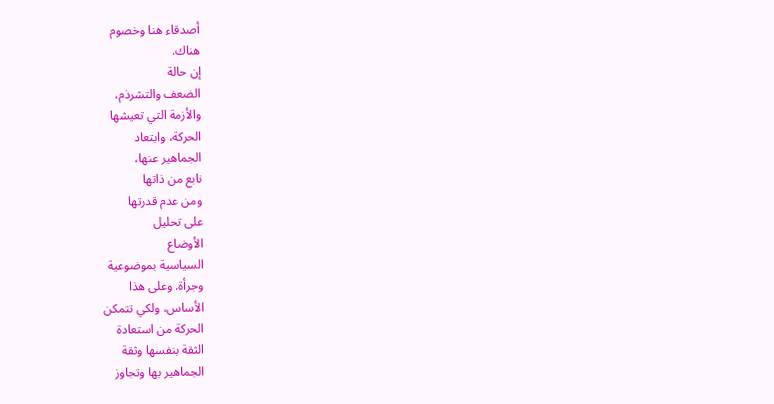أصدقاء هنا وخصوم
هناك.
إن حالة
الضعف والتشرذم،
والأزمة التي تعيشها
الحركة، وابتعاد
الجماهير عنها،
نابع من ذاتها
ومن عدم قدرتها
على تحليل
الأوضاع
السياسية بموضوعية
وجرأة. وعلى هذا
الأساس، ولكي تتمكن
الحركة من استعادة
الثقة بنفسها وثقة
الجماهير بها وتجاوز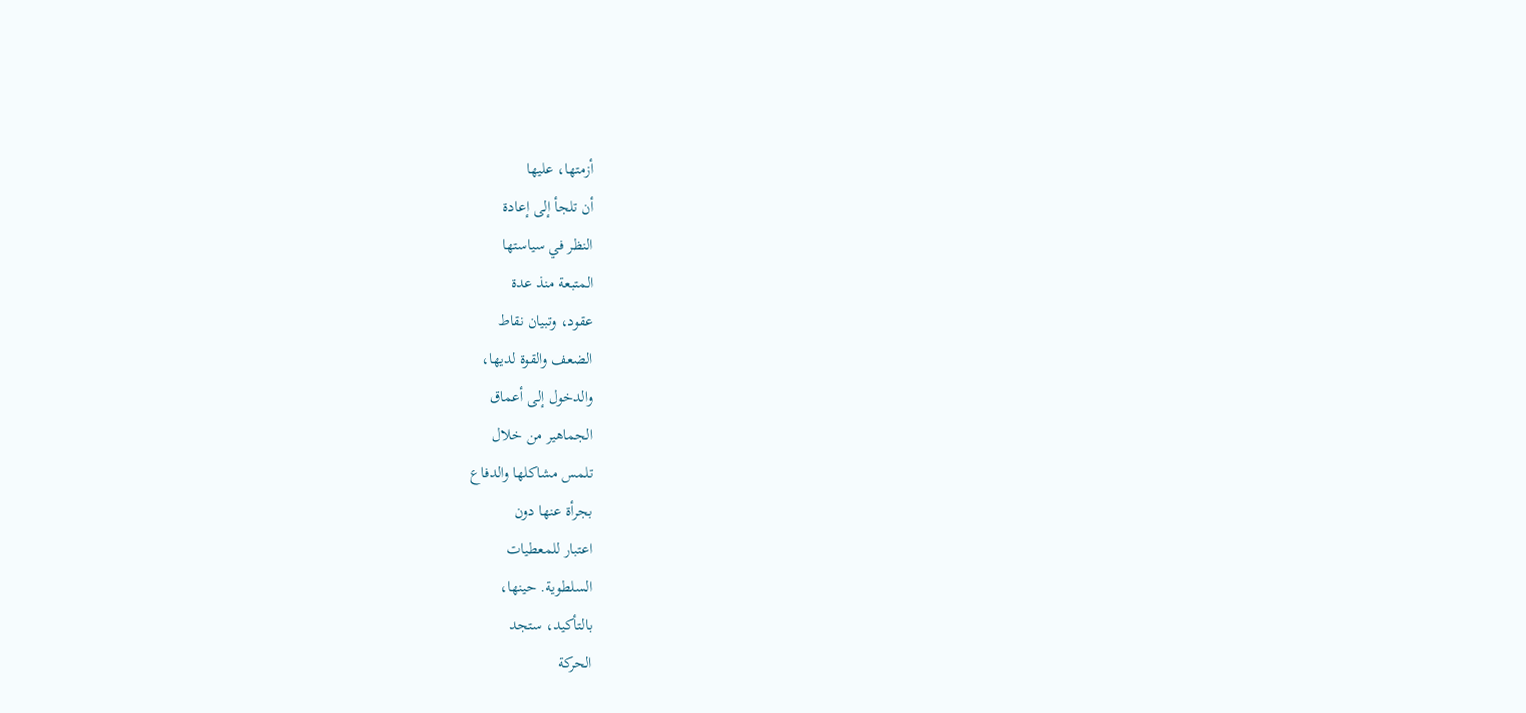أزمتها، عليها
أن تلجأ إلى إعادة
النظر في سياستها
المتبعة منذ عدة
عقود، وتبيان نقاط
الضعف والقوة لديها،
والدخول إلى أعماق
الجماهير من خلال
تلمس مشاكلها والدفاع
بجرأة عنها دون
اعتبار للمعطيات
السلطوية. حينها،
بالتأكيد، ستجد
الحركة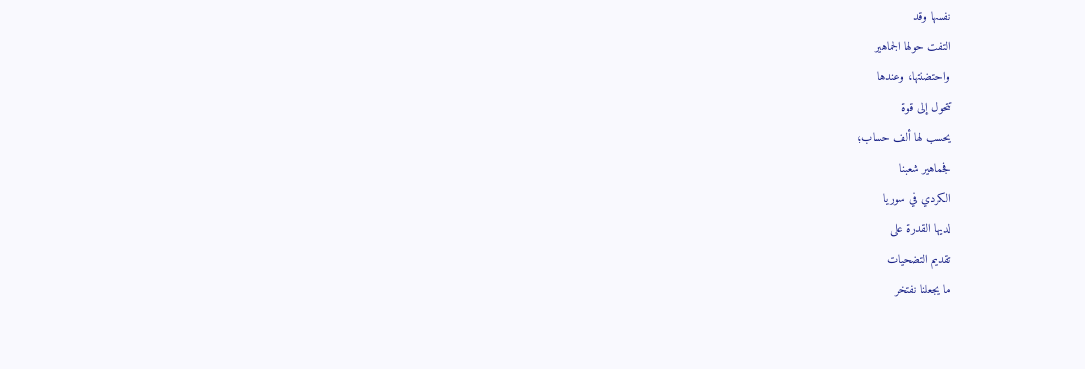نفسها وقد
التفت حولها الجماهير
واحتضنتها، وعندها
تتحول إلى قوة
يحسب لها ألف حساب؛
فجماهير شعبنا
الكردي في سوريا
لديها القدرة على
تقديم التضحيات
ما يجعلنا نفتخر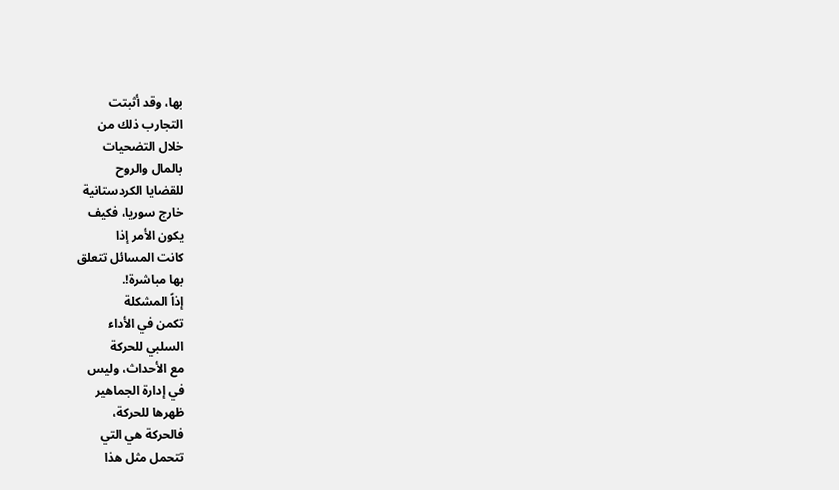بها، وقد أثبتت
التجارب ذلك من
خلال التضحيات
بالمال والروح
للقضايا الكردستانية
خارج سوريا، فكيف
يكون الأمر إذا
كانت المسائل تتعلق
بها مباشرة!.
إذاً المشكلة
تكمن في الأداء
السلبي للحركة
مع الأحداث، وليس
في إدارة الجماهير
ظهرها للحركة،
فالحركة هي التي
تتحمل مثل هذا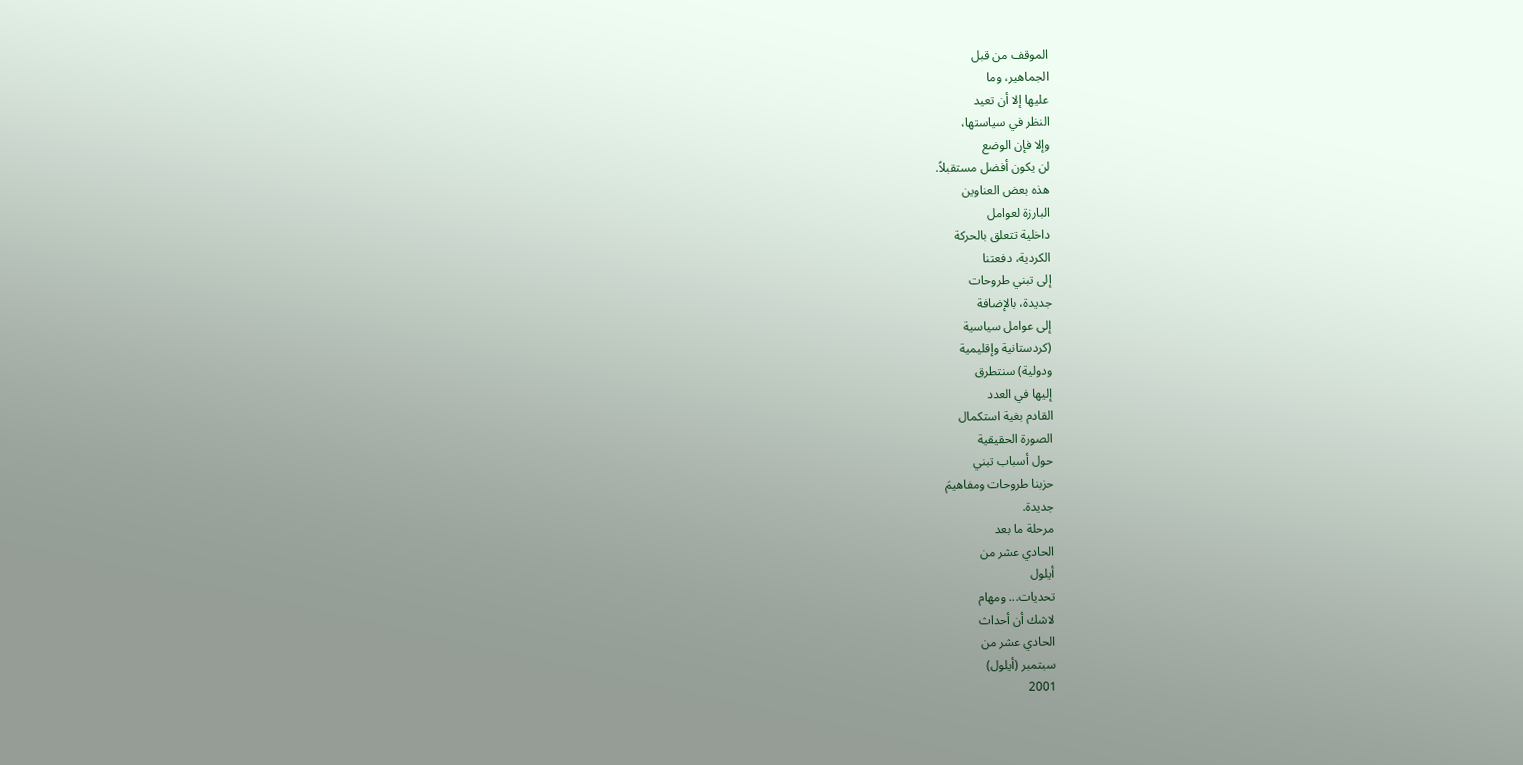الموقف من قبل
الجماهير، وما
عليها إلا أن تعيد
النظر في سياستها،
وإلا فإن الوضع
لن يكون أفضل مستقبلاً.
هذه بعض العناوين
البارزة لعوامل
داخلية تتعلق بالحركة
الكردية، دفعتنا
إلى تبني طروحات
جديدة، بالإضافة
إلى عوامل سياسية
(كردستانية وإقليمية
ودولية) سنتطرق
إليها في العدد
القادم بغية استكمال
الصورة الحقيقية
حول أسباب تبني
حزبنا طروحات ومفاهيمَ
جديدة.
مرحلة ما بعد
الحادي عشر من
أيلول
تحديات... ومهام
لاشك أن أحداث
الحادي عشر من
سبتمبر (أيلول)
2001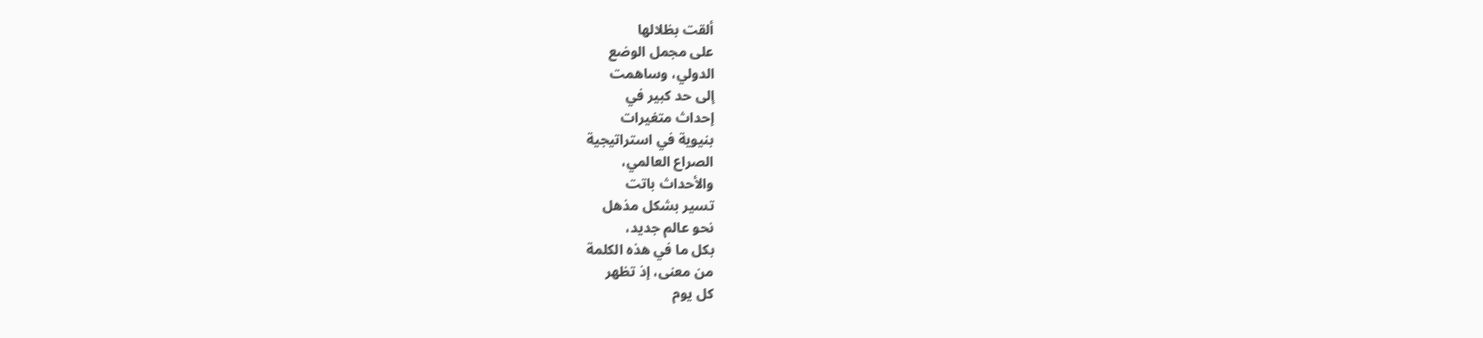ألقت بظلالها
على مجمل الوضع
الدولي، وساهمت
إلى حد كبير في
إحداث متغيرات
بنيوية في استراتيجية
الصراع العالمي،
والأحداث باتت
تسير بشكل مذهل
نحو عالم جديد،
بكل ما في هذه الكلمة
من معنى، إذ تظهر
كل يوم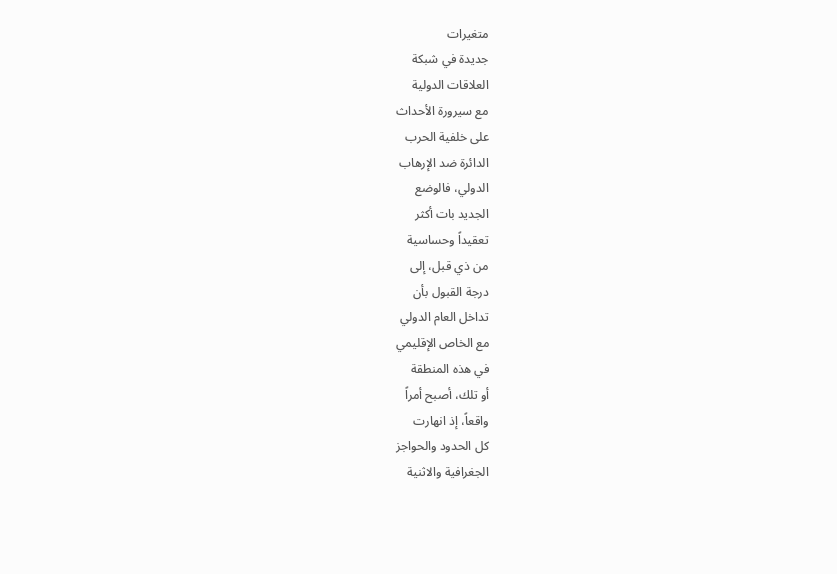متغيرات
جديدة في شبكة
العلاقات الدولية
مع سيرورة الأحداث
على خلفية الحرب
الدائرة ضد الإرهاب
الدولي، فالوضع
الجديد بات أكثر
تعقيداً وحساسية
من ذي قبل، إلى
درجة القبول بأن
تداخل العام الدولي
مع الخاص الإقليمي
في هذه المنطقة
أو تلك، أصبح أمراً
واقعاً، إذ انهارت
كل الحدود والحواجز
الجغرافية والاثنية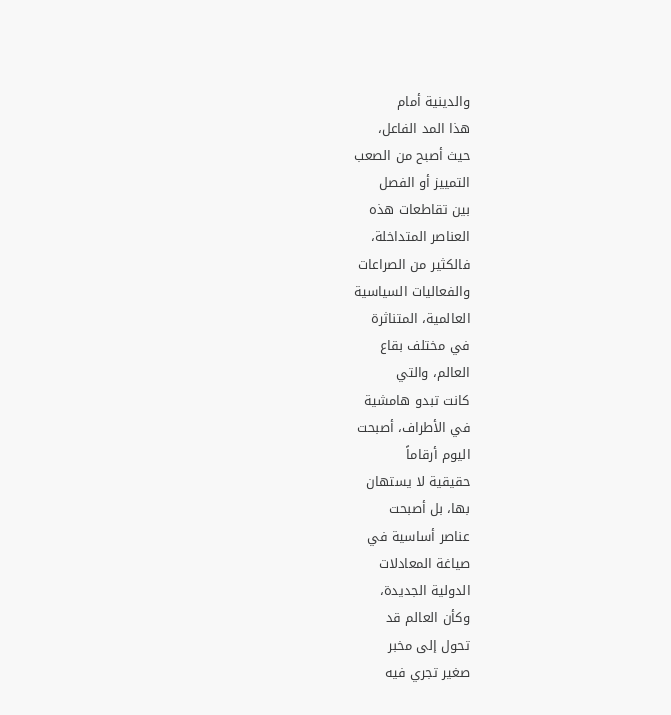والدينية أمام
هذا المد الفاعل،
حيث أصبح من الصعب
التمييز أو الفصل
بين تقاطعات هذه
العناصر المتداخلة،
فالكثير من الصراعات
والفعاليات السياسية
العالمية، المتناثرة
في مختلف بقاع
العالم، والتي
كانت تبدو هامشية
في الأطراف، أصبحت
اليوم أرقاماً
حقيقية لا يستهان
بها، بل أصبحت
عناصر أساسية في
صياغة المعادلات
الدولية الجديدة،
وكأن العالم قد
تحول إلى مخبر
صغير تجري فيه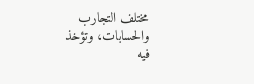مختلف التجارب
والحسابات، وتؤخذ
فيه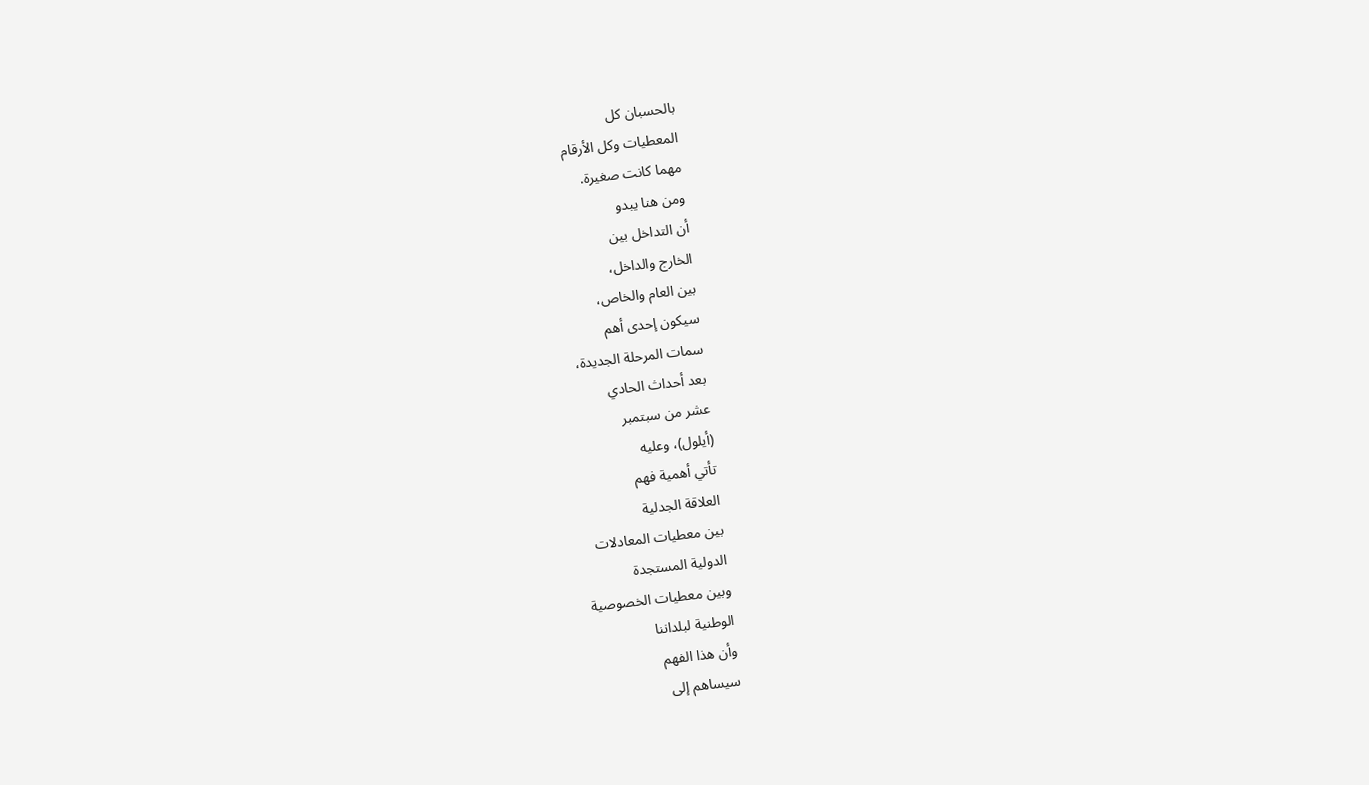بالحسبان كل
المعطيات وكل الأرقام
مهما كانت صغيرة.
ومن هنا يبدو
أن التداخل بين
الخارج والداخل،
بين العام والخاص،
سيكون إحدى أهم
سمات المرحلة الجديدة،
بعد أحداث الحادي
عشر من سبتمبر
(أيلول)، وعليه
تأتي أهمية فهم
العلاقة الجدلية
بين معطيات المعادلات
الدولية المستجدة
وبين معطيات الخصوصية
الوطنية لبلداننا
وأن هذا الفهم
سيساهم إلى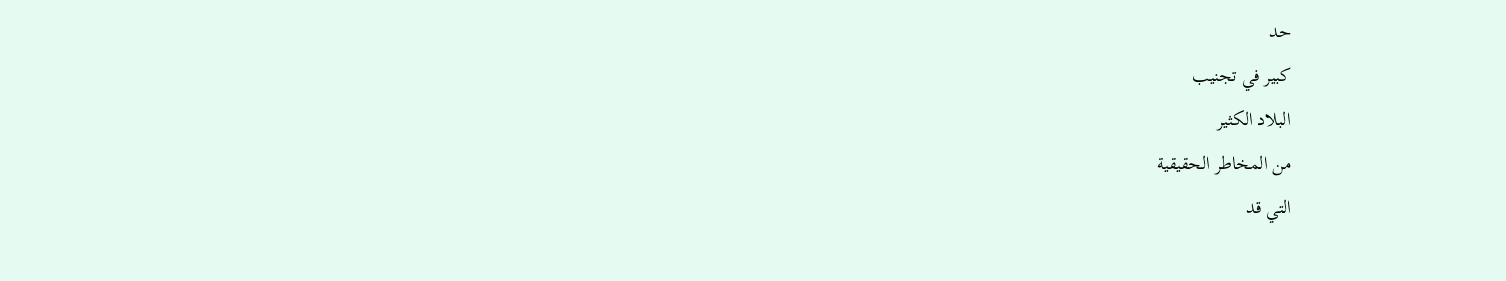حد
كبير في تجنيب
البلاد الكثير
من المخاطر الحقيقية
التي قد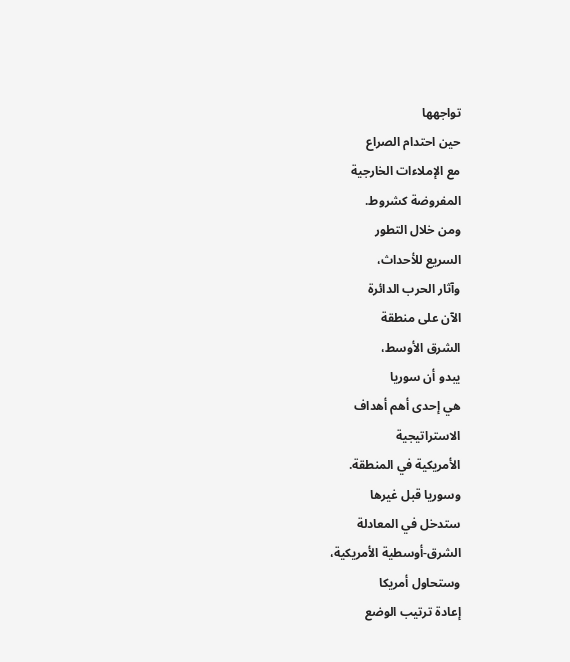تواجهها
حين احتدام الصراع
مع الإملاءات الخارجية
المفروضة كشروط.
ومن خلال التطور
السريع للأحداث،
وآثار الحرب الدائرة
الآن على منطقة
الشرق الأوسط،
يبدو أن سوريا
هي إحدى أهم أهداف
الاستراتيجية
الأمريكية في المنطقة.
وسوريا قبل غيرها
ستدخل في المعادلة
الشرق-أوسطية الأمريكية،
وستحاول أمريكا
إعادة ترتيب الوضع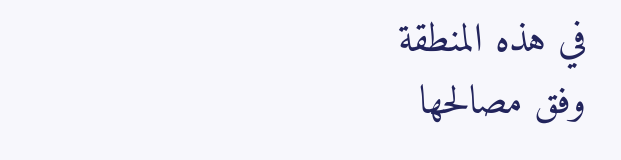في هذه المنطقة
وفق مصالحها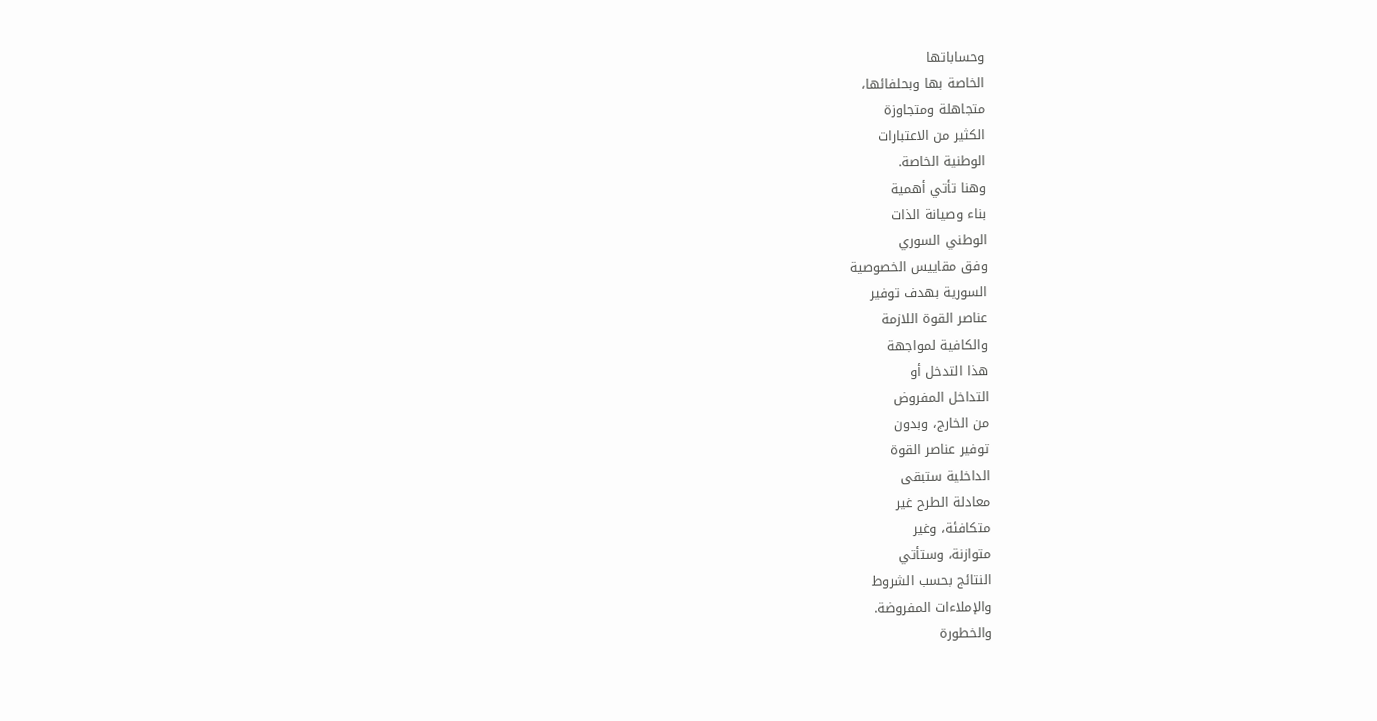وحساباتها
الخاصة بها وبحلفائها،
متجاهلة ومتجاوزة
الكثير من الاعتبارات
الوطنية الخاصة.
وهنا تأتي أهمية
بناء وصيانة الذات
الوطني السوري
وفق مقاييس الخصوصية
السورية بهدف توفير
عناصر القوة اللازمة
والكافية لمواجهة
هذا التدخل أو
التداخل المفروض
من الخارج، وبدون
توفير عناصر القوة
الداخلية ستبقى
معادلة الطرح غير
متكافئة، وغير
متوازنة، وستأتي
النتائج بحسب الشروط
والإملاءات المفروضة.
والخطورة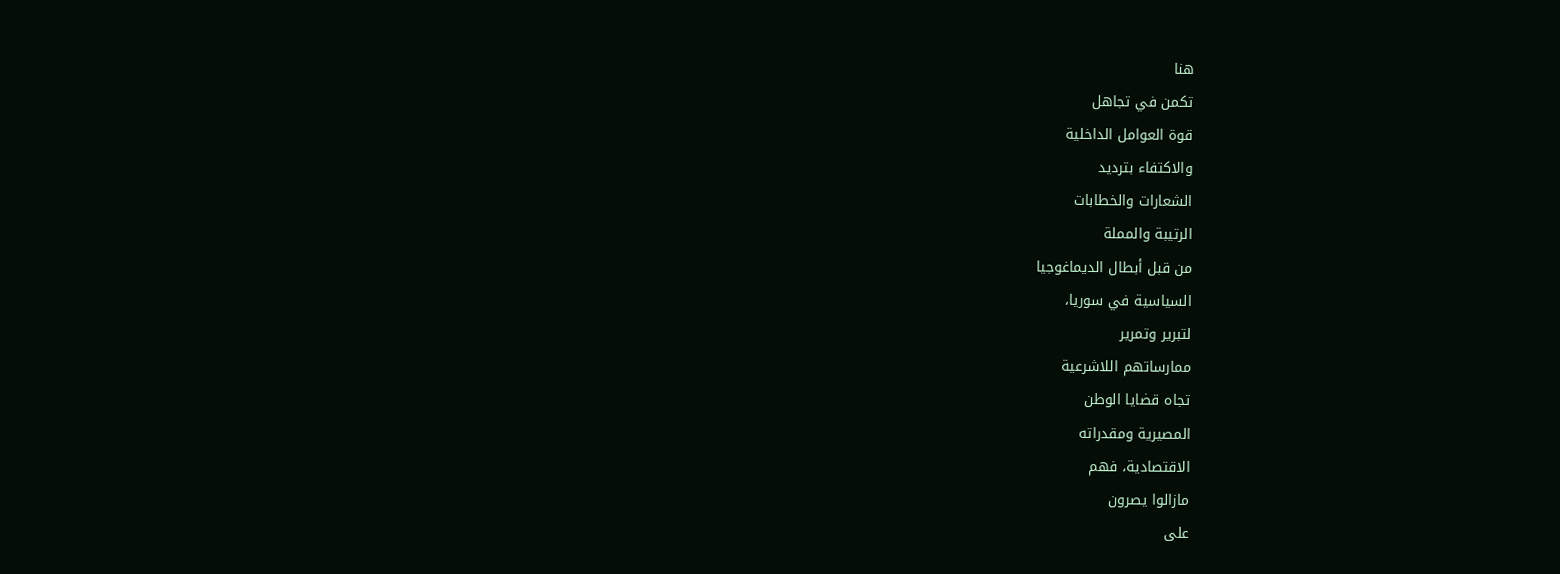هنا
تكمن في تجاهل
قوة العوامل الداخلية
والاكتفاء بترديد
الشعارات والخطابات
الرتيبة والمملة
من قبل أبطال الديماغوجيا
السياسية في سوريا،
لتبرير وتمرير
ممارساتهم اللاشرعية
تجاه قضايا الوطن
المصيرية ومقدراته
الاقتصادية، فهم
مازالوا يصرون
على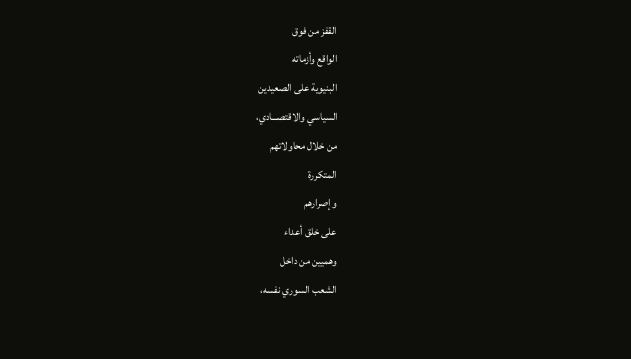القفز من فوق
الواقع وأزماته
البنيوية على الصعيدين
السياسي والاقتصـــادي،
من خلال محاولاتهم
المتكررة
وإصرارهم
على خلق أعداء
وهميين من داخل
الشعب السوري نفسه،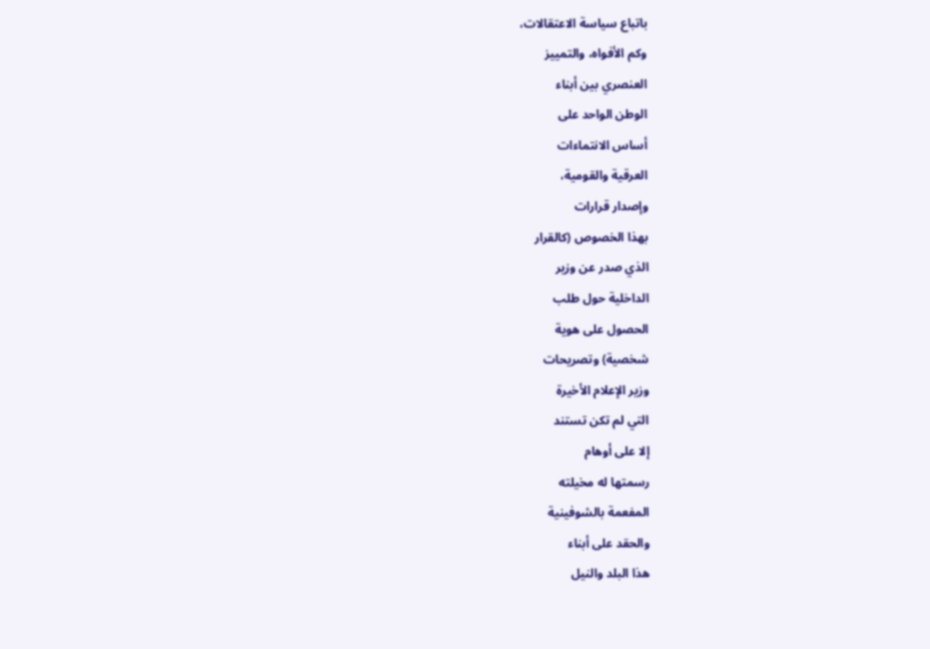باتباع سياسة الاعتقالات،
وكم الأفواه، والتمييز
العنصري بين أبناء
الوطن الواحد على
أساس الانتماءات
العرقية والقومية،
وإصدار قرارات
بهذا الخصوص (كالقرار
الذي صدر عن وزير
الداخلية حول طلب
الحصول على هوية
شخصية) وتصريحات
وزير الإعلام الأخيرة
التي لم تكن تستند
إلا على أوهام
رسمتها له مخيلته
المفعمة بالشوفينية
والحقد على أبناء
هذا البلد والنيل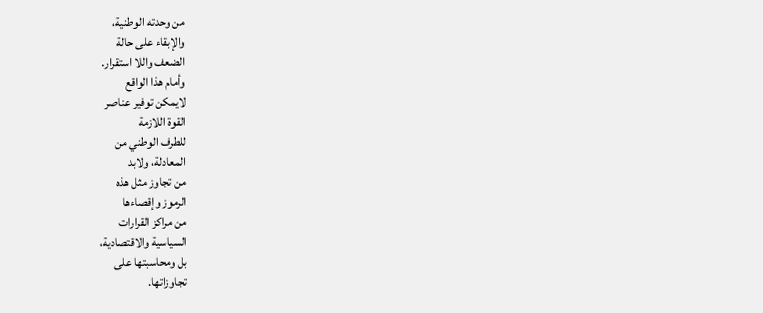من وحدته الوطنية،
والإبقاء على حالة
الضعف واللا استقرار.
وأمام هذا الواقع
لايمكن توفير عناصر
القوة اللازمة
للطرف الوطني من
المعادلة، ولابد
من تجاوز مثل هذه
الرموز وإقصاءها
من مراكز القرارات
السياسية والاقتصادية،
بل ومحاسبتها على
تجاوزاتها.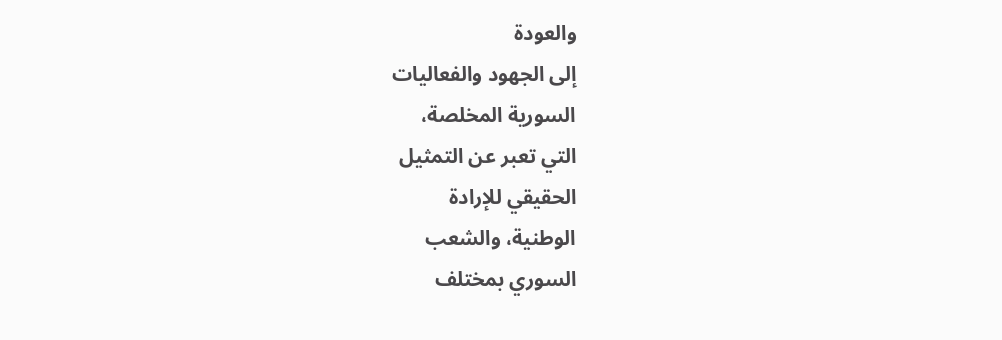والعودة
إلى الجهود والفعاليات
السورية المخلصة،
التي تعبر عن التمثيل
الحقيقي للإرادة
الوطنية، والشعب
السوري بمختلف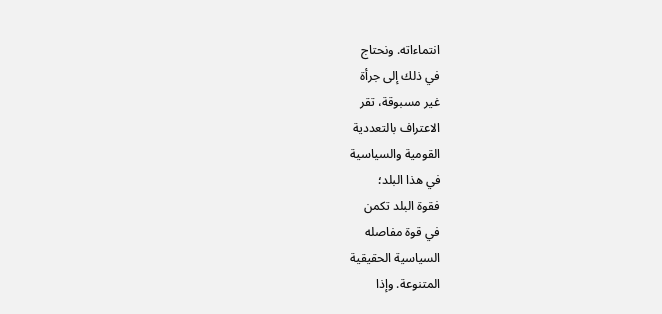انتماءاته. ونحتاج
في ذلك إلى جرأة
غير مسبوقة، تقر
الاعتراف بالتعددية
القومية والسياسية
في هذا البلد؛
فقوة البلد تكمن
في قوة مفاصله
السياسية الحقيقية
المتنوعة. وإذا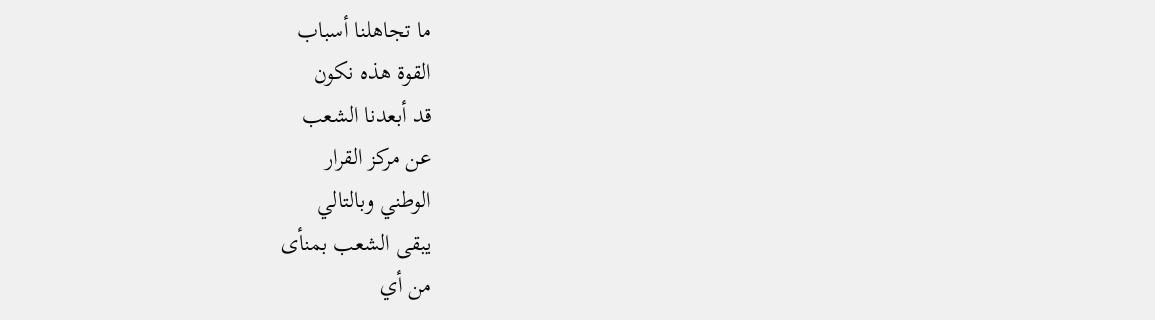ما تجاهلنا أسباب
القوة هذه نكون
قد أبعدنا الشعب
عن مركز القرار
الوطني وبالتالي
يبقى الشعب بمنأى
من أي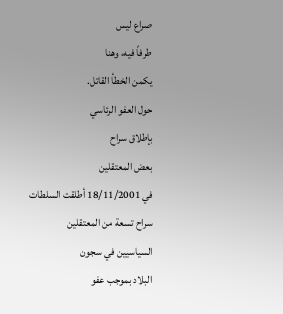صراع ليس
طرفاً فيه، وهنا
يكمن الخطأ القاتل.
حول العفو الرئاسي
بإطلاق سراح
بعض المعتقلين
في 18/11/2001 أطلقت السلطات
سراح تسعة من المعتقلين
السياسيين في سجون
البلاد بموجب عفو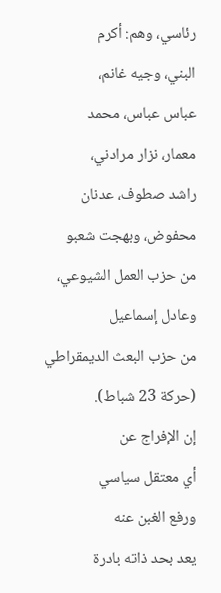رئاسي، وهم: أكرم
البني، وجيه غانم،
عباس عباس، محمد
معمار، نزار مرادني،
راشد صطوف، عدنان
محفوض، وبهجت شعبو
من حزب العمل الشيوعي،
وعادل إسماعيل
من حزب البعث الديمقراطي
(حركة 23 شباط).
إن الإفراج عن
أي معتقل سياسي
ورفع الغبن عنه
يعد بحد ذاته بادرة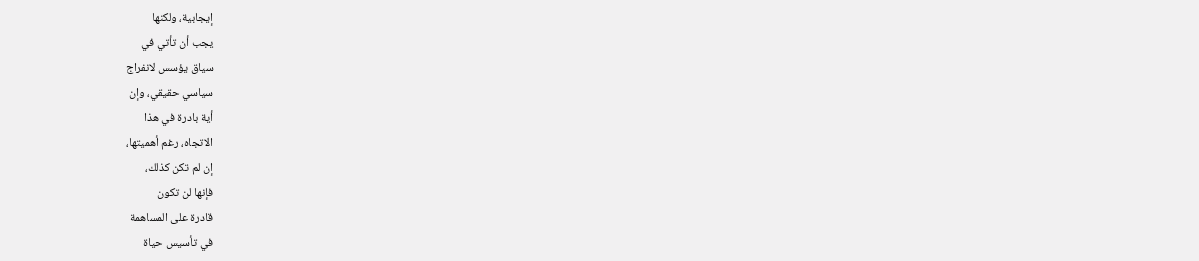إيجابية، ولكنها
يجب أن تأتي في
سياق يؤسس لانفراج
سياسي حقيقي، وإن
أية بادرة في هذا
الاتجاه، رغم أهميتها،
إن لم تكن كذلك،
فإنها لن تكون
قادرة على المساهمة
في تأسيس حياة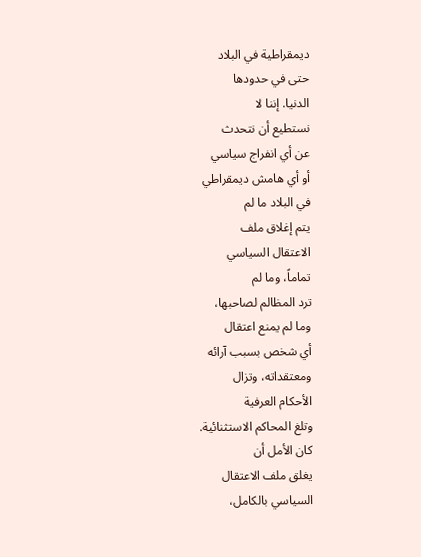ديمقراطية في البلاد
حتى في حدودها
الدنيا. إننا لا
نستطيع أن نتحدث
عن أي انفراج سياسي
أو أي هامش ديمقراطي
في البلاد ما لم
يتم إغلاق ملف
الاعتقال السياسي
تماماً، وما لم
ترد المظالم لصاحبها،
وما لم يمنع اعتقال
أي شخص بسبب آرائه
ومعتقداته، وتزال
الأحكام العرفية
وتلغ المحاكم الاستثنائية.
كان الأمل أن
يغلق ملف الاعتقال
السياسي بالكامل،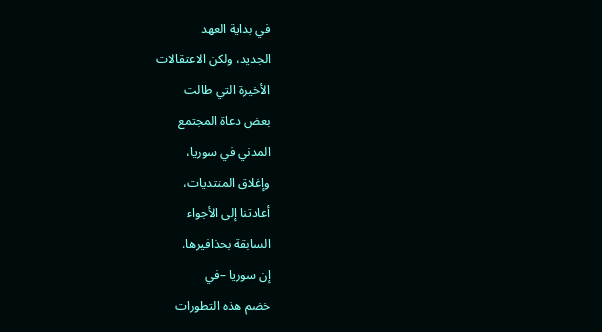في بداية العهد
الجديد، ولكن الاعتقالات
الأخيرة التي طالت
بعض دعاة المجتمع
المدني في سوريا،
وإغلاق المنتديات،
أعادتنا إلى الأجواء
السابقة بحذافيرها.
إن سوريا –في
خضم هذه التطورات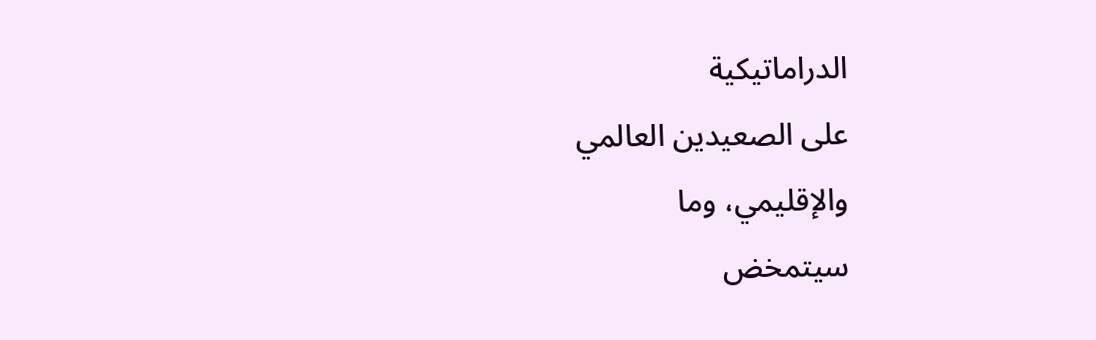الدراماتيكية
على الصعيدين العالمي
والإقليمي، وما
سيتمخض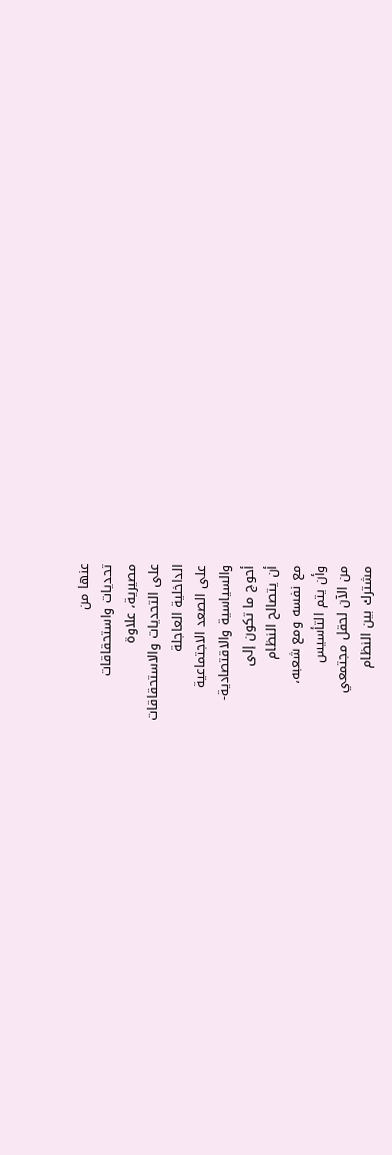عنها من
تحديات واستحقاقات
مصيرية، علاوة
على التحديات والاستحقاقات
الداخلية العاجلة
على الصعد الاجتماعية
والسياسية والاقتصادية-
أحوج ما تكون إلى
أن يتصالح النظام
مع نفسه ومع شعبه،
وأن يتم التأسيس
من الآن لحقل مجتمعي
مشترك بين النظام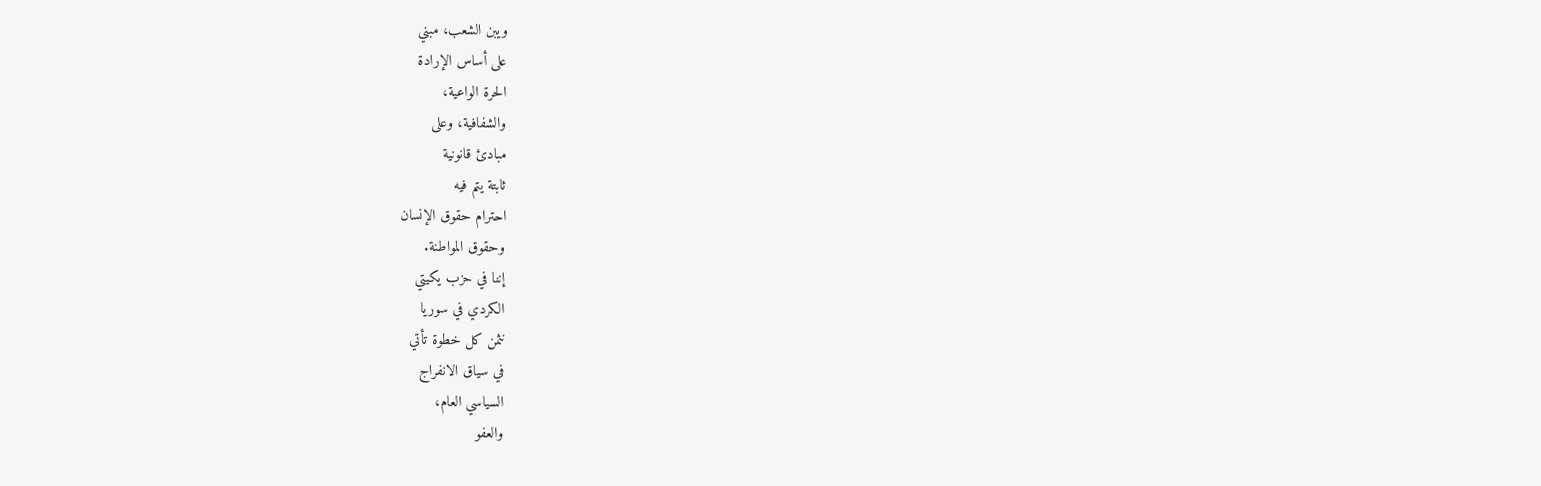ويبن الشعب، مبني
على أساس الإرادة
الحرة الواعية،
والشفافية، وعلى
مبادئ قانونية
ثابتة يتم فيه
احترام حقوق الإنسان
وحقوق المواطنة.
إننا في حزب يكيتي
الكردي في سوريا
نثمن كل خطوة تأتي
في سياق الانفراج
السياسي العام،
والعفو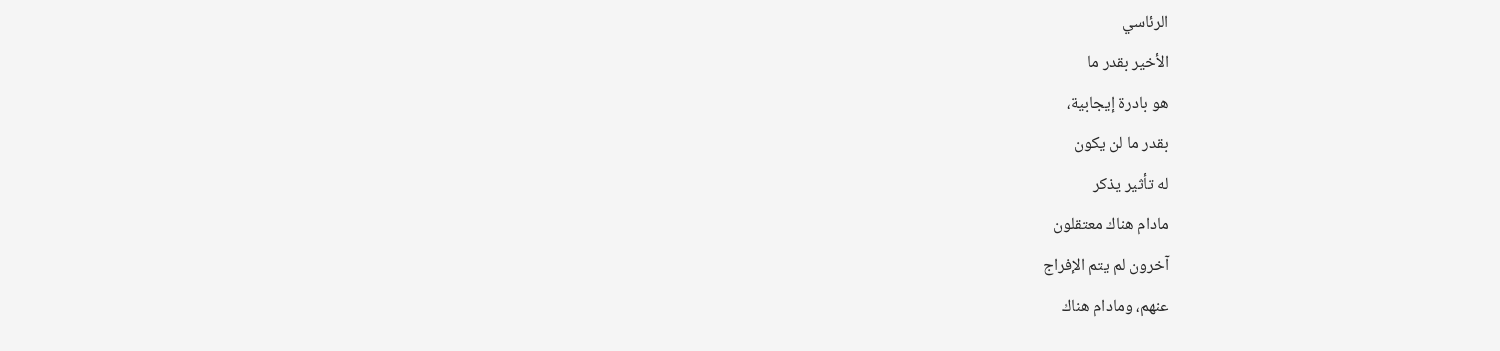الرئاسي
الأخير بقدر ما
هو بادرة إيجابية،
بقدر ما لن يكون
له تأثير يذكر
مادام هناك معتقلون
آخرون لم يتم الإفراج
عنهم، ومادام هناك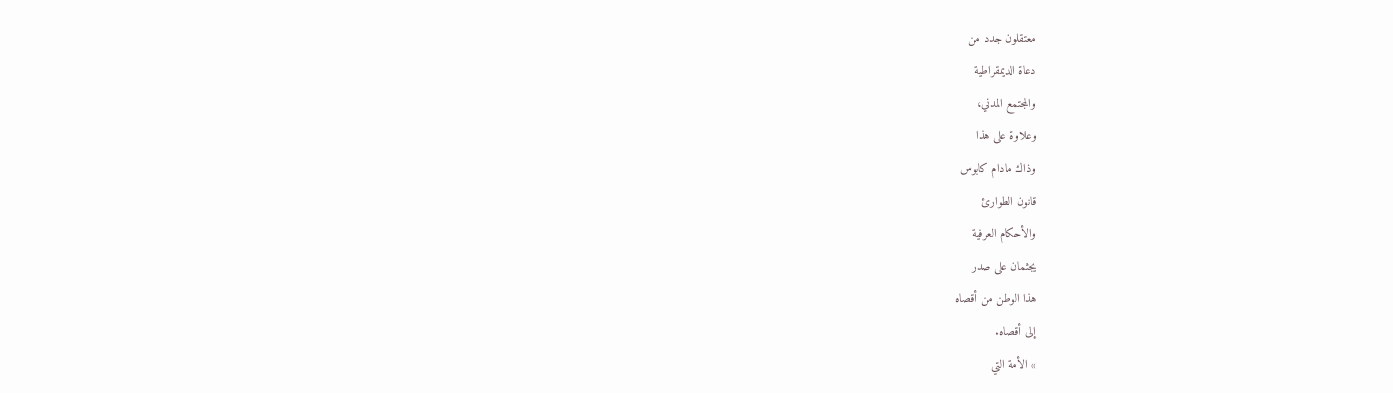معتقلون جدد من
دعاة الديمقراطية
والمجتمع المدني،
وعلاوة على هذا
وذاك مادام كابوس
قانون الطوارئ
والأحكام العرفية
يجثمان على صدر
هذا الوطن من أقصاه
إلى أقصاه.
» الأمة التي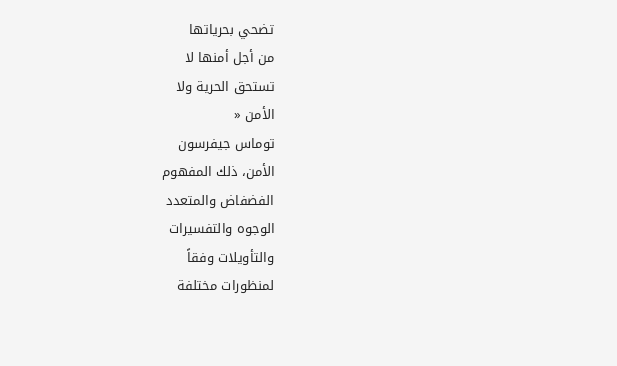تضحي بحرياتها
من أجل أمنها لا
تستحق الحرية ولا
الأمن «
توماس جيفرسون
الأمن، ذلك المفهوم
الفضفاض والمتعدد
الوجوه والتفسيرات
والتأويلات وفقاً
لمنظورات مختلفة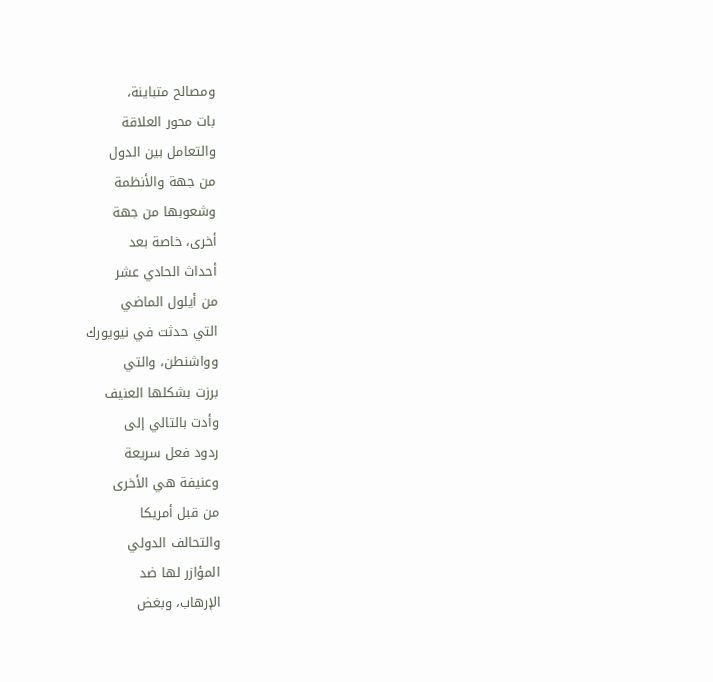ومصالح متباينة،
بات محور العلاقة
والتعامل بين الدول
من جهة والأنظمة
وشعوبها من جهة
أخرى، خاصة بعد
أحداث الحادي عشر
من أيلول الماضي
التي حدثت في نيويورك
وواشنطن، والتي
برزت بشكلها العنيف
وأدت بالتالي إلى
ردود فعل سريعة
وعنيفة هي الأخرى
من قبل أمريكا
والتحالف الدولي
المؤازر لها ضد
الإرهاب، وبغض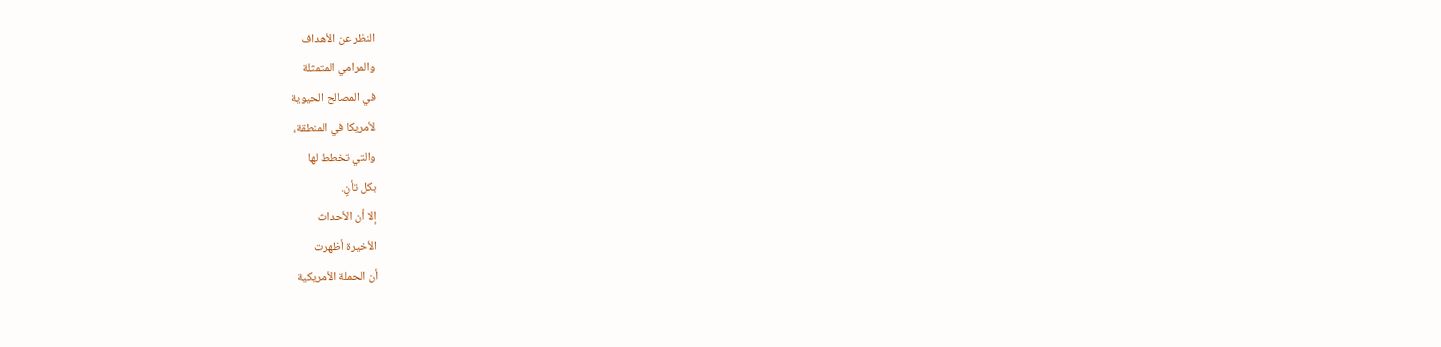النظر عن الأهداف
والمرامي المتمثلة
في المصالح الحيوية
لأمريكا في المنطقة،
والتي تخطط لها
بكل تأنٍ.
إلا أن الأحداث
الأخيرة أظهرت
أن الحملة الأمريكية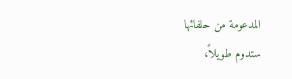المدعومة من حلفائها
ستدوم طويلاً،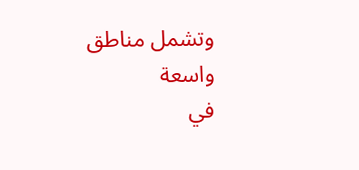وتشمل مناطق واسعة
في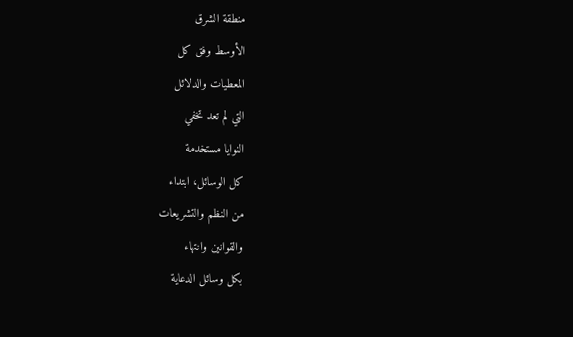منطقة الشرق
الأوسط وفق كل
المعطيات والدلائل
التي لم تعد تخفي
النوايا مستخدمة
كل الوسائل، ابتداء
من النظم والتشريعات
والقوانين وانتهاء
بكل وسائل الدعاية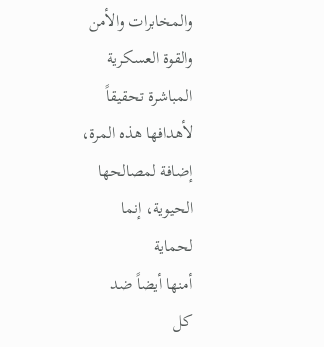والمخابرات والأمن
والقوة العسكرية
المباشرة تحقيقاً
لأهدافها هذه المرة،
إضافة لمصالحها
الحيوية، إنما
لحماية
أمنها أيضاً ضد
كل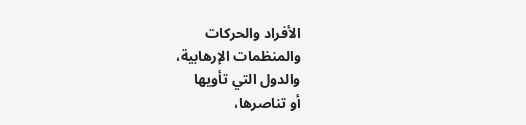الأفراد والحركات
والمنظمات الإرهابية،
والدول التي تأويها
أو تناصرها،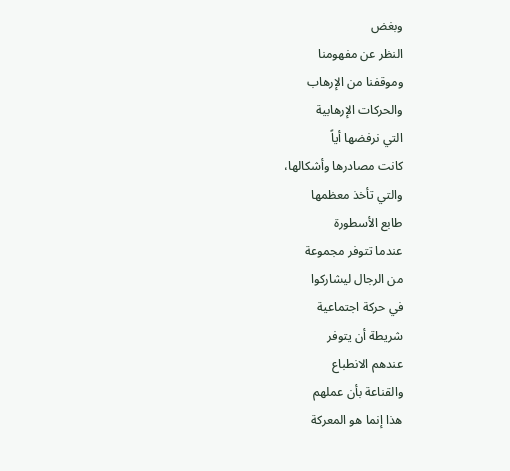وبغض
النظر عن مفهومنا
وموقفنا من الإرهاب
والحركات الإرهابية
التي نرفضها أياً
كانت مصادرها وأشكالها،
والتي تأخذ معظمها
طابع الأسطورة
عندما تتوفر مجموعة
من الرجال ليشاركوا
في حركة اجتماعية
شريطة أن يتوفر
عندهم الانطباع
والقناعة بأن عملهم
هذا إنما هو المعركة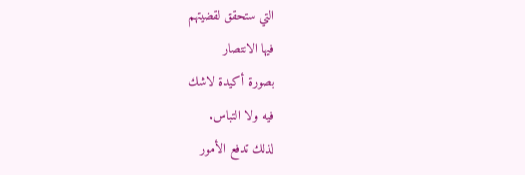التي ستحقق لقضيتهم
فيها الانتصار
بصورة أكيدة لاشك
فيه ولا التباس.
لذلك تدفع الأمور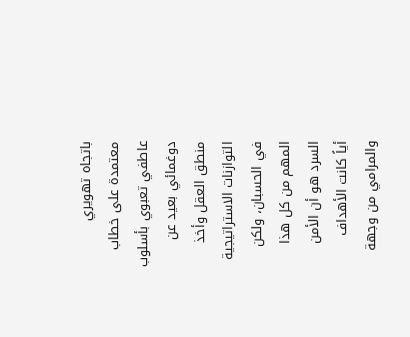باتجاه تهويري
معتمدة على خطاب
عاطفي تعبوي بأسلوب
دوغمائي بعيد عن
منطق العقل وأخذ
التوازنات الاستراتيجية
في الحسبان، ولكن
المهم من كل هذا
السرد هو أن الأمن
أياً كانت الأهداف
والمرامي من وجهة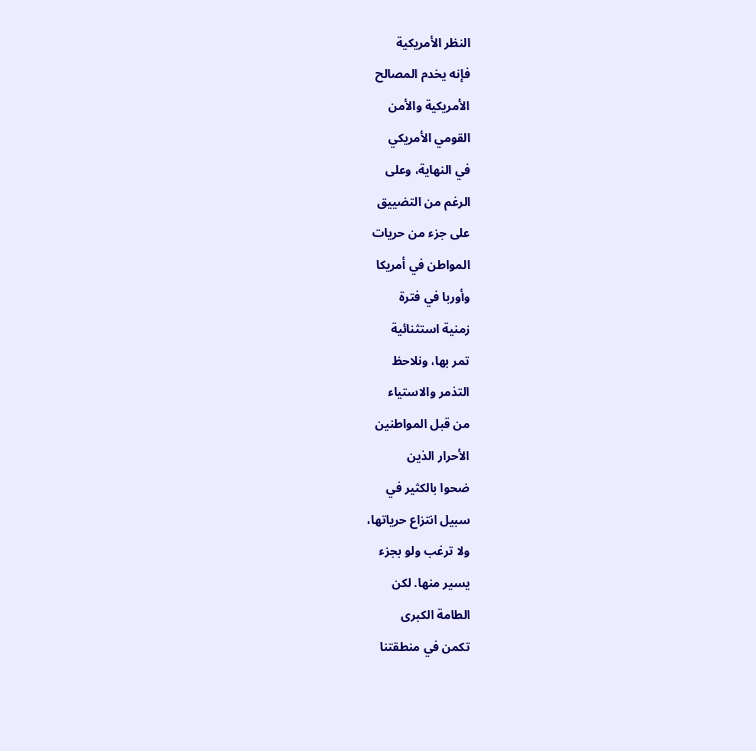النظر الأمريكية
فإنه يخدم المصالح
الأمريكية والأمن
القومي الأمريكي
في النهاية، وعلى
الرغم من التضييق
على جزء من حريات
المواطن في أمريكا
وأوربا في فترة
زمنية استثنائية
تمر بها، ونلاحظ
التذمر والاستياء
من قبل المواطنين
الأحرار الذين
ضحوا بالكثير في
سبيل انتزاع حرياتها،
ولا ترغب ولو بجزء
يسير منها. لكن
الطامة الكبرى
تكمن في منطقتنا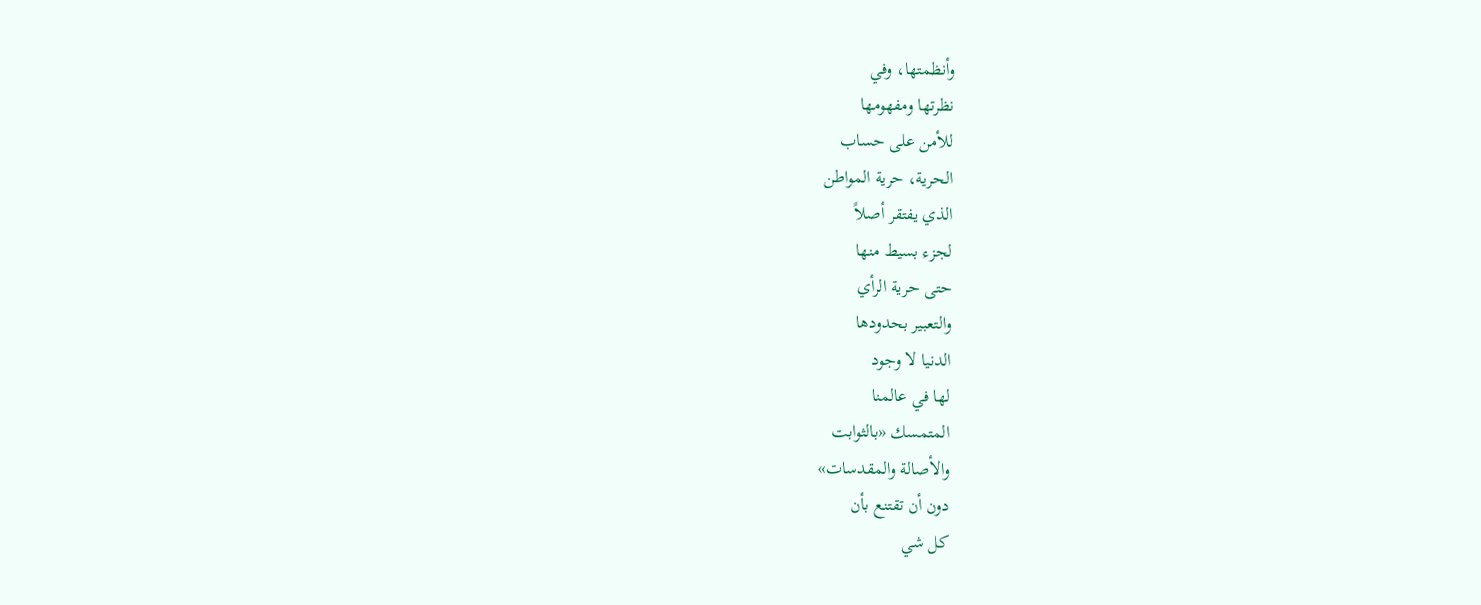وأنظمتها، وفي
نظرتها ومفهومها
للأمن على حساب
الحرية، حرية المواطن
الذي يفتقر أصلاً
لجزء بسيط منها
حتى حرية الرأي
والتعبير بحدودها
الدنيا لا وجود
لها في عالمنا
المتمسك «بالثوابت
والأصالة والمقدسات»
دون أن تقتنع بأن
كل شي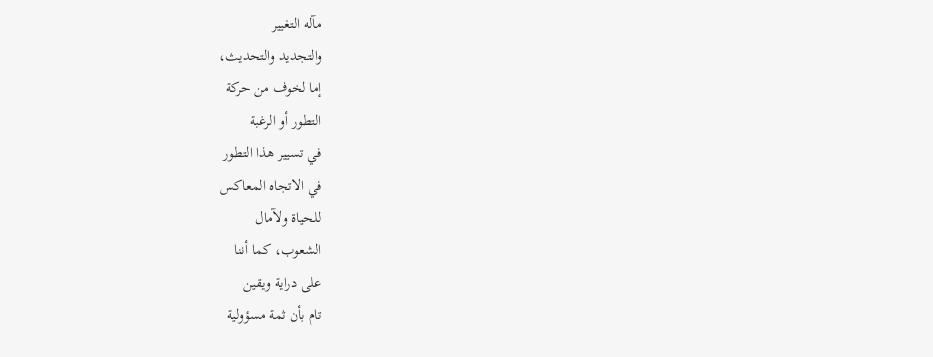مآله التغيير
والتجديد والتحديث،
إما لخوف من حركة
التطور أو الرغبة
في تسيير هذا التطور
في الاتجاه المعاكس
للحياة ولآمال
الشعوب، كما أننا
على دراية ويقين
تام بأن ثمة مسؤولية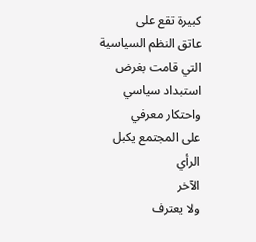كبيرة تقع على
عاتق النظم السياسية
التي قامت بغرض
استبداد سياسي
واحتكار معرفي
على المجتمع يكبل
الرأي
الآخر
ولا يعترف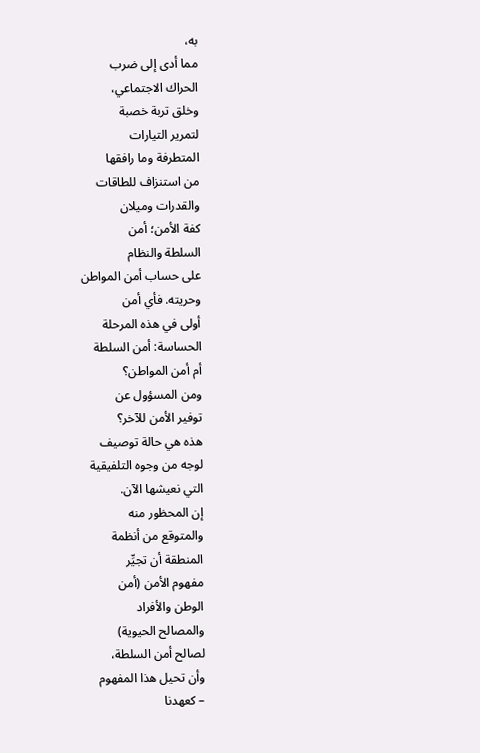به،
مما أدى إلى ضرب
الحراك الاجتماعي،
وخلق تربة خصبة
لتمرير التيارات
المتطرفة وما رافقها
من استنزاف للطاقات
والقدرات وميلان
كفة الأمن؛ أمن
السلطة والنظام
على حساب أمن المواطن
وحريته. فأي أمن
أولى في هذه المرحلة
الحساسة: أمن السلطة
أم أمن المواطن؟
ومن المسؤول عن
توفير الأمن للآخر؟
هذه هي حالة توصيف
لوجه من وجوه التلفيقية
التي نعيشها الآن.
إن المحظور منه
والمتوقع من أنظمة
المنطقة أن تجيِّر
مفهوم الأمن (أمن
الوطن والأفراد
والمصالح الحيوية)
لصالح أمن السلطة،
وأن تحيل هذا المفهوم
– كعهدنا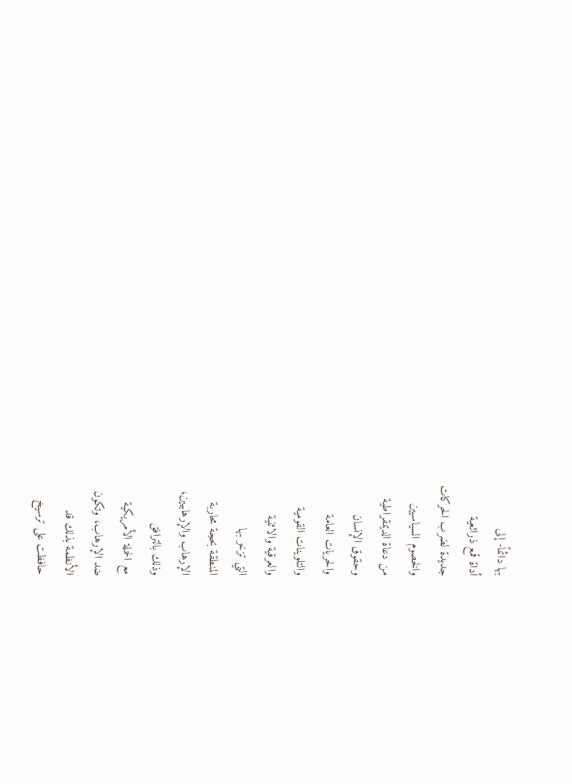بها دائماً- إلى
أداة قمع ذرائعية
جديدة لضرب الحركات
والخصوم السياسيين
من دعاة الديمقراطية
وحقوق الإنسان
والحريات العامة
والتلوينات القومية
والعرقية والاثنية
التي تزخر بها
المنطقة بحجة محاربة
الإرهاب والإرهابيين،
وذلك بالترافق
مع الحملة الأمريكية
ضد الإرهاب، وتكون
الأنظمة بذلك قد
حافظت على ترسيخ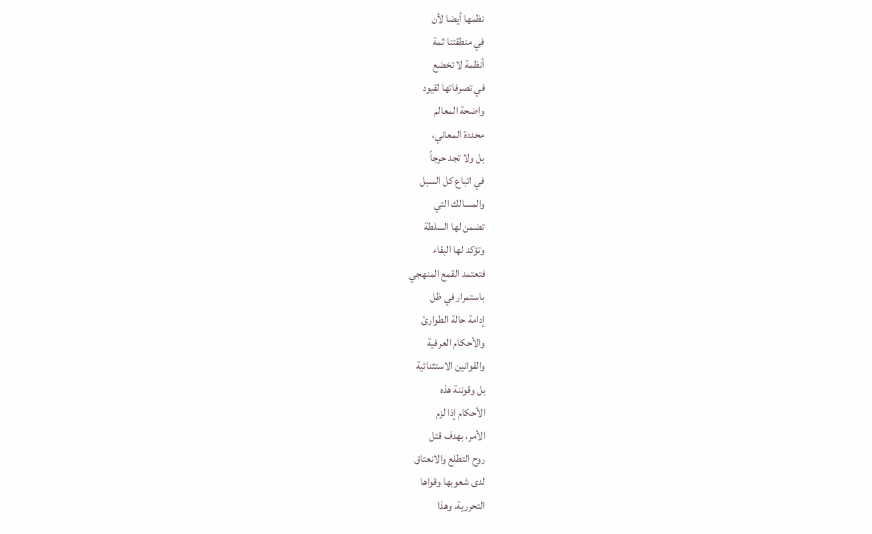نظمها أيضا لأن
في منطقتنا ثمة
أنظمة لا تخضع
في تصرفاتها لقيود
واضحة المعالم
محددة المعاني،
بل ولا تجد حرجاً
في اتباع كل السبل
والمسالك التي
تضمن لها السلطة
وتؤكد لها البقاء
فتعتمد القمع المنهجي
باستمرار في ظل
إدامة حالة الطوارئ
والأحكام العرفية
والقوانين الاستثنائية
بل وقوننة هذه
الأحكام إذا لزم
الأمر، بهدف قتل
روح التطلع والانعتاق
لدى شعوبها وقواها
التحررية، وهذا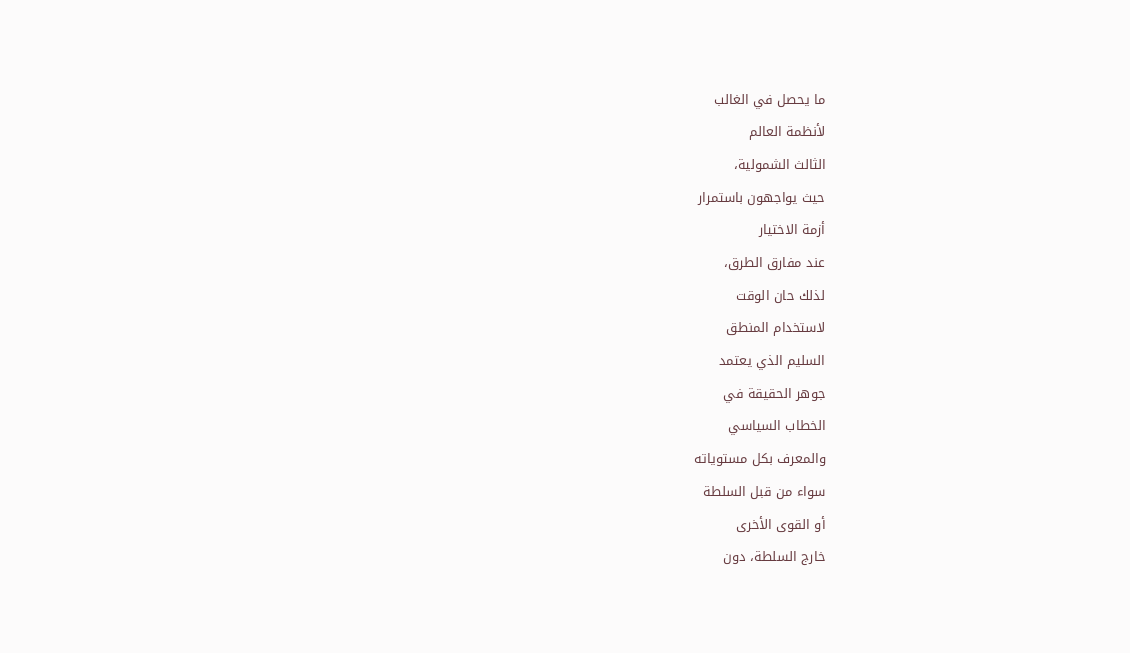ما يحصل في الغالب
لأنظمة العالم
الثالث الشمولية،
حيث يواجهون باستمرار
أزمة الاختيار
عند مفارق الطرق،
لذلك حان الوقت
لاستخدام المنطق
السليم الذي يعتمد
جوهر الحقيقة في
الخطاب السياسي
والمعرف بكل مستوياته
سواء من قبل السلطة
أو القوى الأخرى
خارج السلطة، دون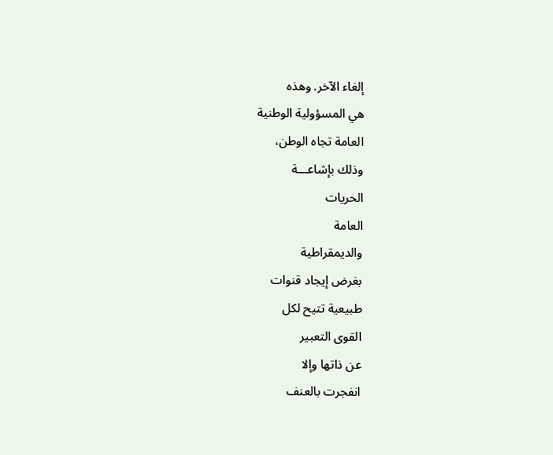إلغاء الآخر. وهذه
هي المسؤولية الوطنية
العامة تجاه الوطن،
وذلك بإشاعـــة
الحريات
العامة
والديمقراطية
بغرض إيجاد قنوات
طبيعية تتيح لكل
القوى التعبير
عن ذاتها وإلا
انفجرت بالعنف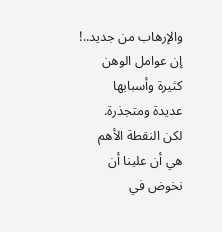والإرهاب من جديد..!
إن عوامل الوهن
كثيرة وأسبابها
عديدة ومتجذرة.
لكن النقطة الأهم
هي أن علينا أن
نخوض في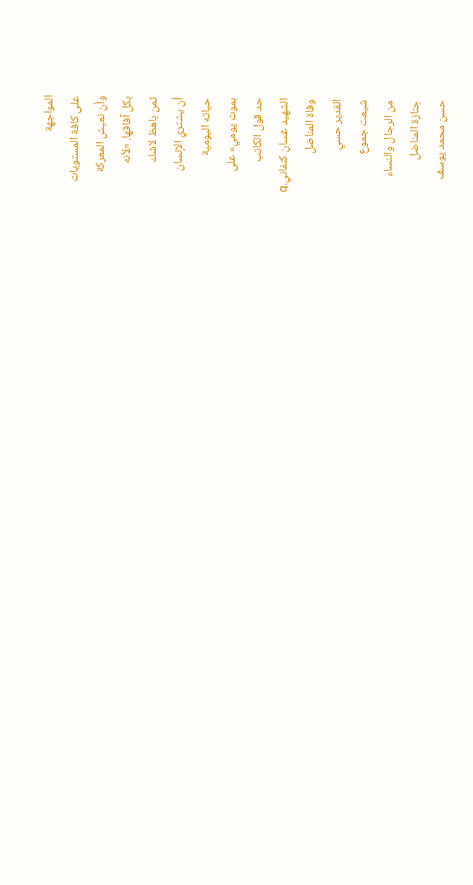المواجهة
على كافة المستويات
وأن نعيش المعركة
بكل آفاقها. «لأنه
ثمن باهظ لاشك
أن يشتري الإنسان
حياته اليومية
بموت يومي» على
حد قول الكاتب
الشهيد غسان كنفاني.q
وفاة المناضل
القدير حسي
شيعت جموع
من الرجال والنساء
جنازة المناضل
حسن محمد يوسف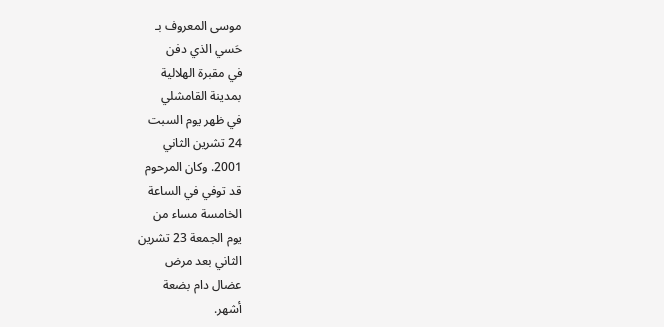موسى المعروف بـ
حَسي الذي دفن
في مقبرة الهلالية
بمدينة القامشلي
في ظهر يوم السبت
24 تشرين الثاني
2001. وكان المرحوم
قد توفي في الساعة
الخامسة مساء من
يوم الجمعة 23 تشرين
الثاني بعد مرض
عضال دام بضعة
أشهر.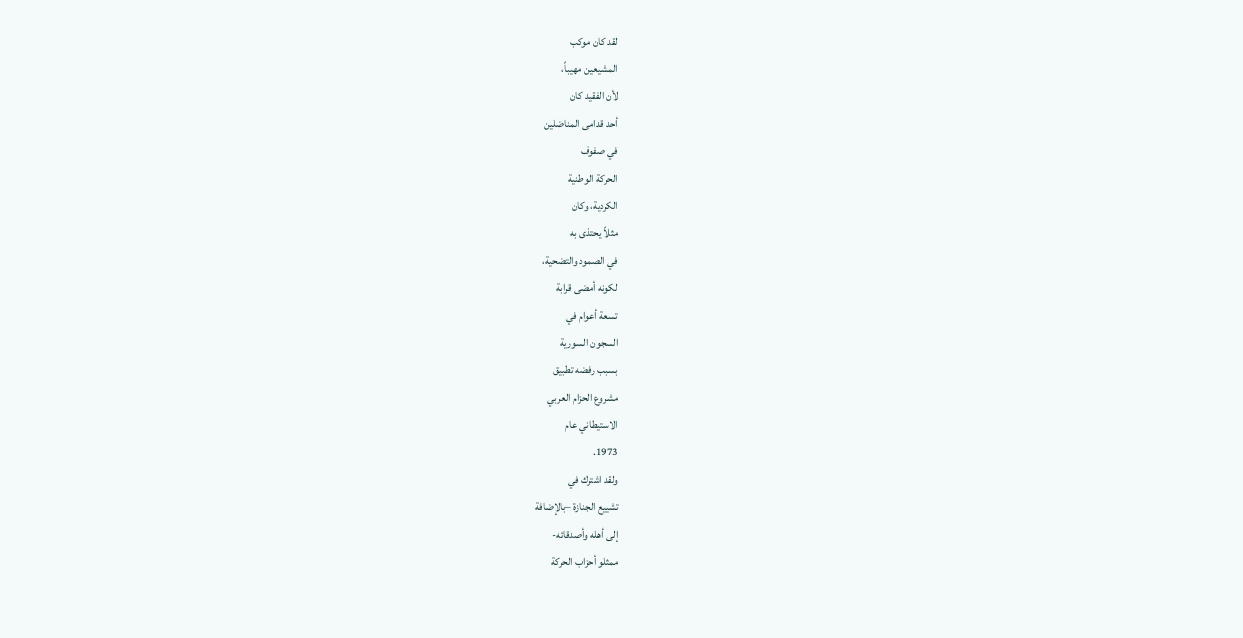لقد كان موكب
المشيعين مهيباً،
لأن الفقيد كان
أحد قدامى المناضلين
في صفوف
الحركة الوطنية
الكردية، وكان
مثلاً يحتذى به
في الصمود والتضحية،
لكونه أمضى قرابة
تسعة أعوام في
السجون السورية
بسبب رفضه تطبيق
مشروع الحزام العربي
الاستيطاني عام
1973.
ولقد اشترك في
تشييع الجنازة –بالإضافة
إلى أهله وأصدقائه-
ممثلو أحزاب الحركة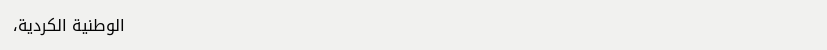الوطنية الكردية،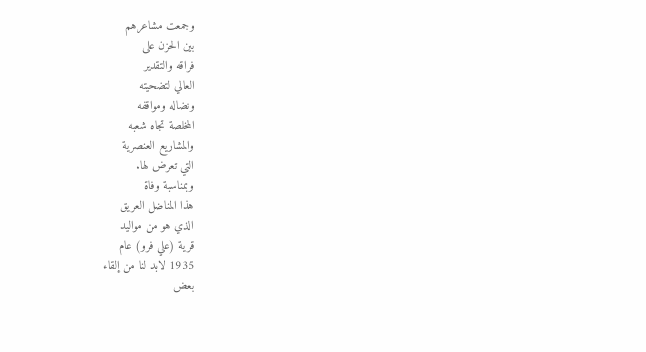وجمعت مشاعرهم
بين الحزن على
فراقه والتقدير
العالي لتضحيته
ونضاله ومواقفه
المخلصة تجاه شعبه
والمشاريع العنصرية
التي تعرض لها.
وبمناسبة وفاة
هذا المناضل العريق
الذي هو من مواليد
قرية (علي فرو) عام
1935 لابد لنا من إلقاء
بعض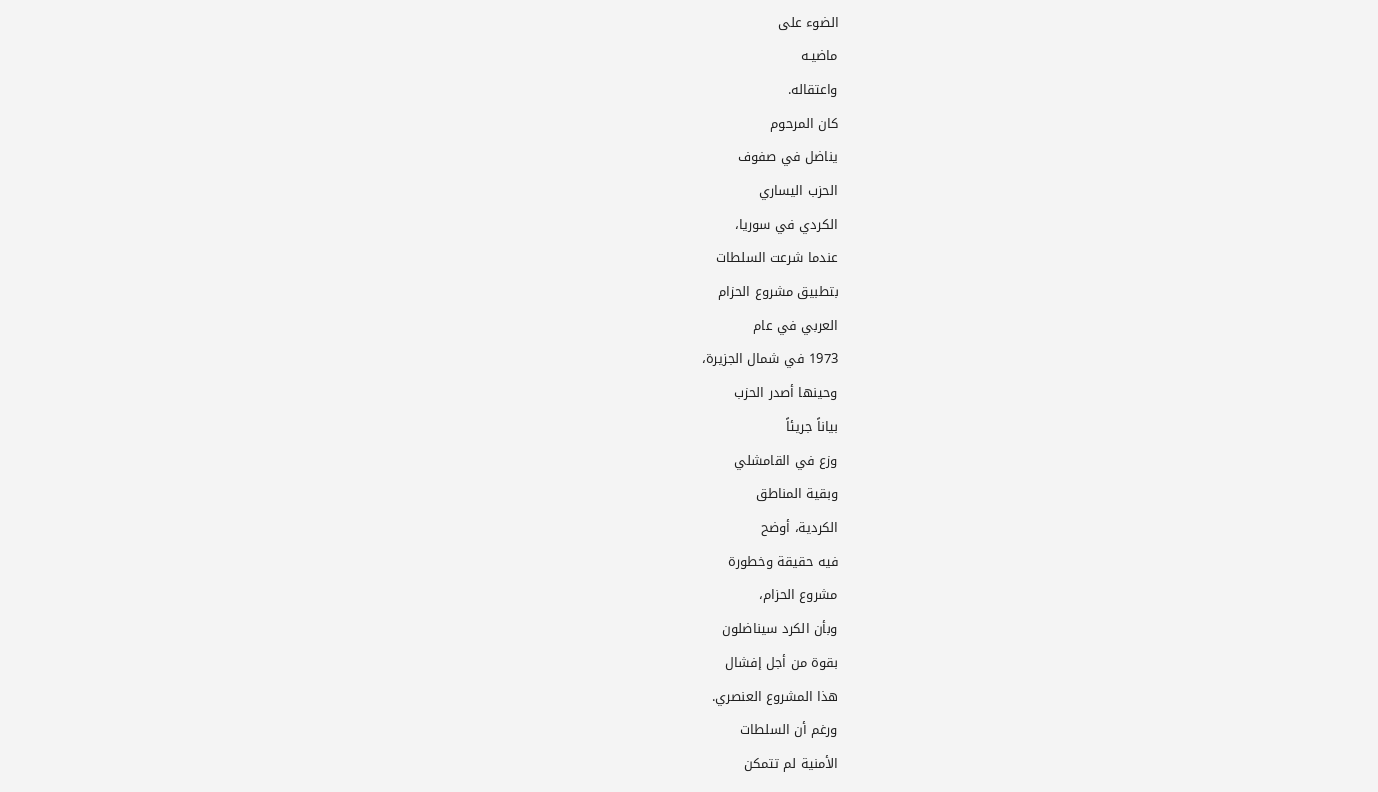الضوء على
ماضيـه
واعتقاله.
كان المرحوم
يناضل في صفوف
الحزب اليساري
الكردي في سوريا،
عندما شرعت السلطات
بتطبيق مشروع الحزام
العربي في عام
1973 في شمال الجزيرة،
وحينها أصدر الحزب
بياناً جريئاً
وزع في القامشلي
وبقية المناطق
الكردية، أوضح
فيه حقيقة وخطورة
مشروع الحزام،
وبأن الكرد سيناضلون
بقوة من أجل إفشال
هذا المشروع العنصري.
ورغم أن السلطات
الأمنية لم تتمكن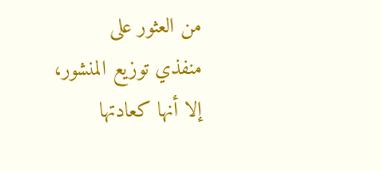من العثور على
منفذي توزيع المنشور،
إلا أنها كعادتها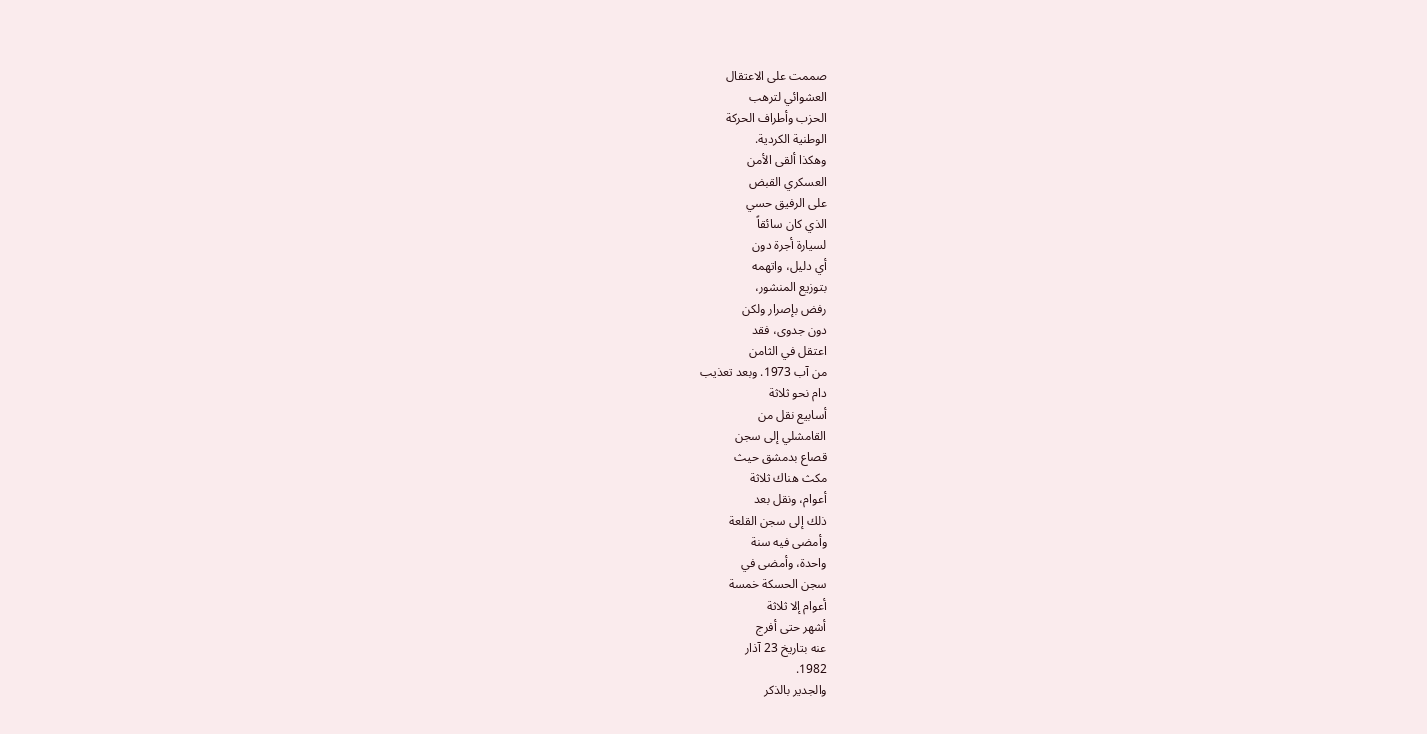صممت على الاعتقال
العشوائي لترهب
الحزب وأطراف الحركة
الوطنية الكردية.
وهكذا ألقى الأمن
العسكري القبض
على الرفيق حسي
الذي كان سائقاً
لسيارة أجرة دون
أي دليل، واتهمه
بتوزيع المنشور،
رفض بإصرار ولكن
دون جدوى، فقد
اعتقل في الثامن
من آب 1973. وبعد تعذيب
دام نحو ثلاثة
أسابيع نقل من
القامشلي إلى سجن
قصاع بدمشق حيث
مكث هناك ثلاثة
أعوام، ونقل بعد
ذلك إلى سجن القلعة
وأمضى فيه سنة
واحدة، وأمضى في
سجن الحسكة خمسة
أعوام إلا ثلاثة
أشهر حتى أفرج
عنه بتاريخ 23 آذار
1982.
والجدير بالذكر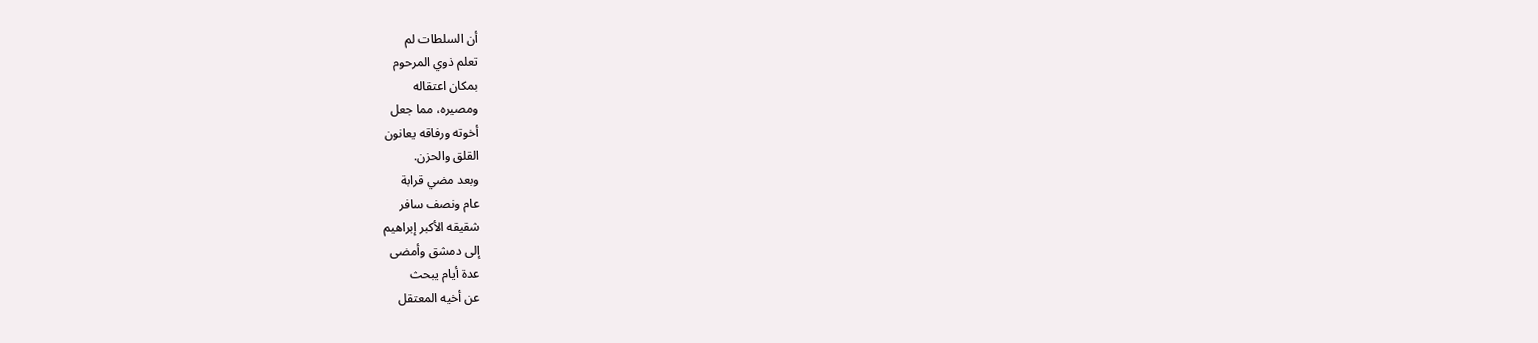أن السلطات لم
تعلم ذوي المرحوم
بمكان اعتقاله
ومصيره، مما جعل
أخوته ورفاقه يعانون
القلق والحزن.
وبعد مضي قرابة
عام ونصف سافر
شقيقه الأكبر إبراهيم
إلى دمشق وأمضى
عدة أيام يبحث
عن أخيه المعتقل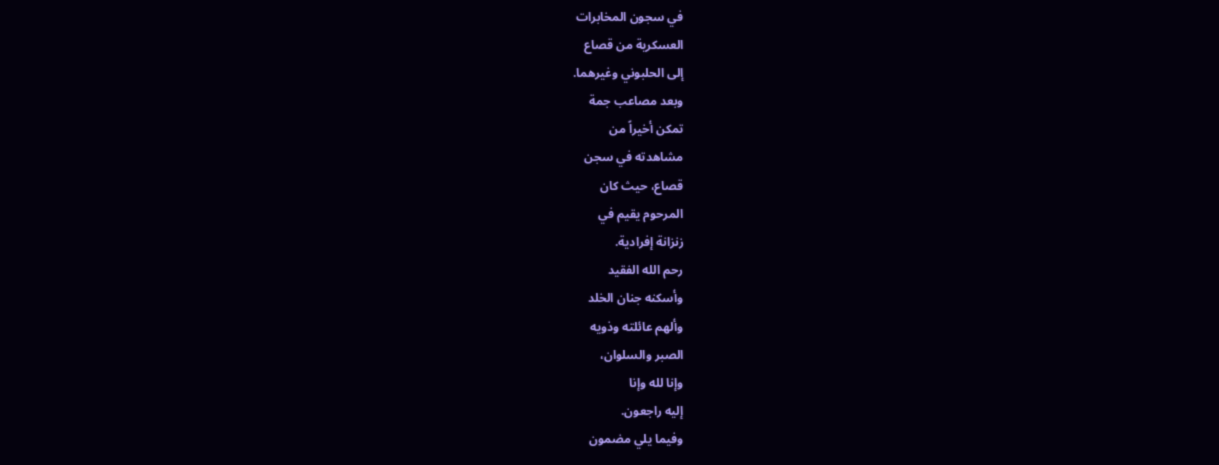في سجون المخابرات
العسكرية من قصاع
إلى الحلبوني وغيرهما.
وبعد مصاعب جمة
تمكن أخيراً من
مشاهدته في سجن
قصاع، حيث كان
المرحوم يقيم في
زنزانة إفرادية.
رحم الله الفقيد
وأسكنه جنان الخلد
وألهم عائلته وذويه
الصبر والسلوان،
وإنا لله وإنا
إليه راجعون.
وفيما يلي مضمون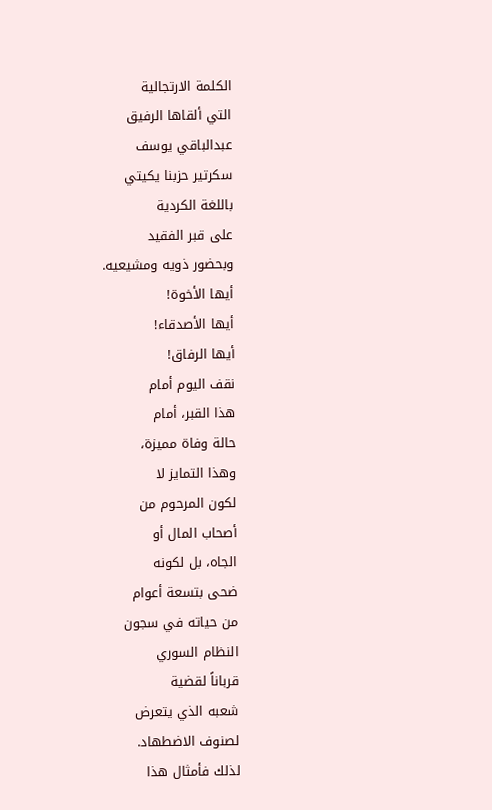الكلمة الارتجالية
التي ألقاها الرفيق
عبدالباقي يوسف
سكرتير حزبنا يكيتي
باللغة الكردية
على قبر الفقيد
وبحضور ذويه ومشيعيه.
أيها الأخوة!
أيها الأصدقاء!
أيها الرفاق!
نقف اليوم أمام
هذا القبر، أمام
حالة وفاة مميزة،
وهذا التمايز لا
لكون المرحوم من
أصحاب المال أو
الجاه، بل لكونه
ضحى بتسعة أعوام
من حياته في سجون
النظام السوري
قرباناً لقضية
شعبه الذي يتعرض
لصنوف الاضطهاد.
لذلك فأمثال هذا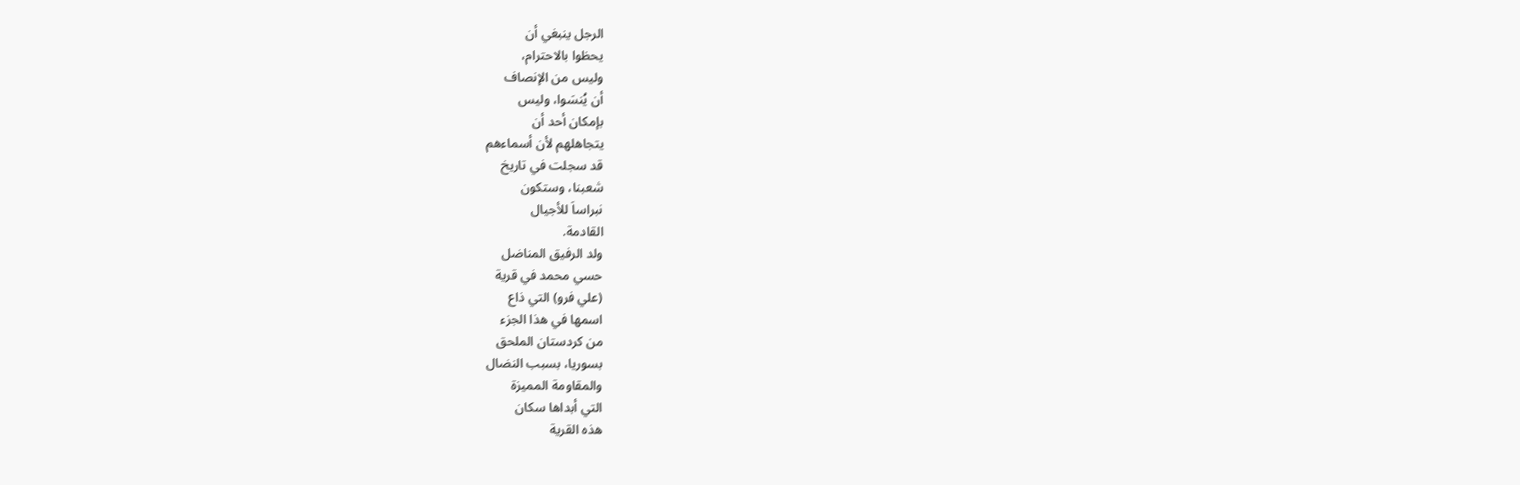الرجل ينبغي أن
يحظوا بالاحترام،
وليس من الإنصاف
أن يُنسَوا، وليس
بإمكان أحد أن
يتجاهلهم لأن أسماءهم
قد سجلت في تاريخ
شعبنا، وستكون
نبراساَ للأجيال
القادمة.
ولد الرفيق المناضل
حسي محمد في قرية
(علي فرو) التي ذاع
اسمها في هذا الجزء
من كردستان الملحق
بسوريا، بسبب النضال
والمقاومة المميزة
التي أبداها سكان
هذه القرية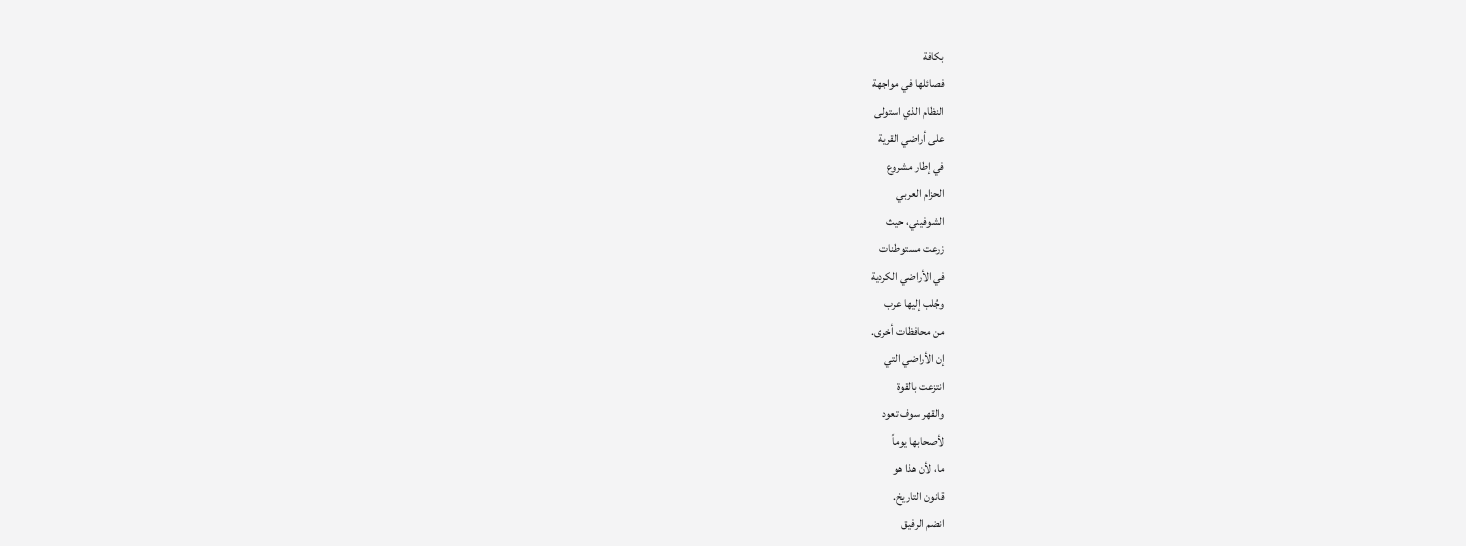بكافة
فصائلها في مواجهة
النظام الذي استولى
على أراضي القرية
في إطار مشروع
الحزام العربي
الشوفيني، حيث
زرعت مستوطنات
في الأراضي الكردية
وجُلب إليها عرب
من محافظات أخرى.
إن الأراضي التي
انتزعت بالقوة
والقهر سوف تعود
لأصحابها يوماً
ما، لأن هذا هو
قانون التاريخ.
انضم الرفيق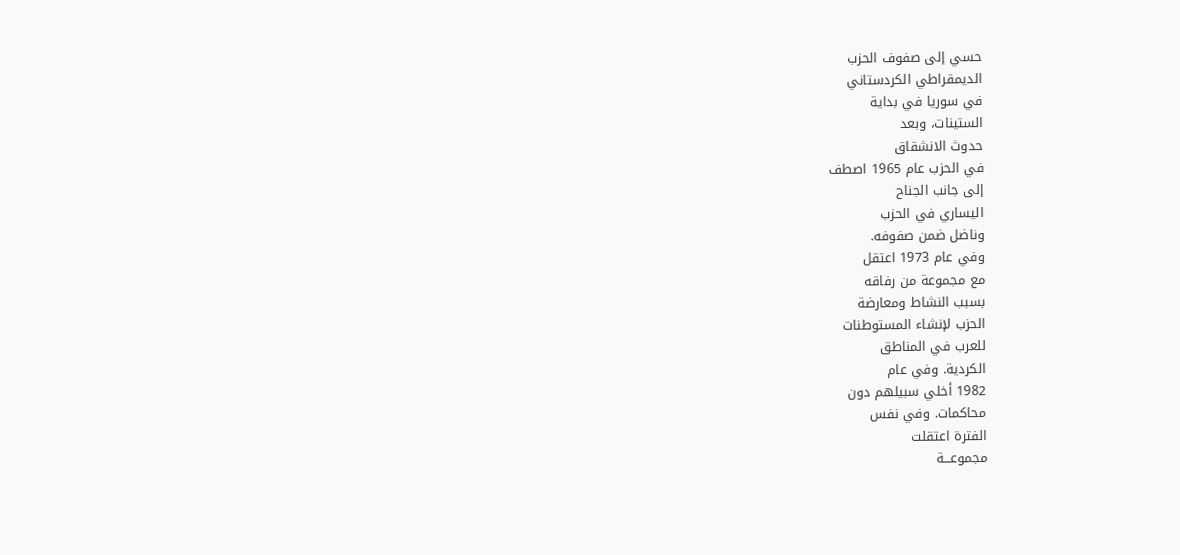حسي إلى صفوف الحزب
الديمقراطي الكردستاني
في سوريا في بداية
الستينات، وبعد
حدوث الانشقاق
في الحزب عام 1965 اصطف
إلى جانب الجناح
اليساري في الحزب
وناضل ضمن صفوفه.
وفي عام 1973 اعتقل
مع مجموعة من رفاقه
بسبب النشاط ومعارضة
الحزب لإنشاء المستوطنات
للعرب في المناطق
الكردية. وفي عام
1982 أخلي سبيلهم دون
محاكمات. وفي نفس
الفترة اعتقلت
مجموعـــة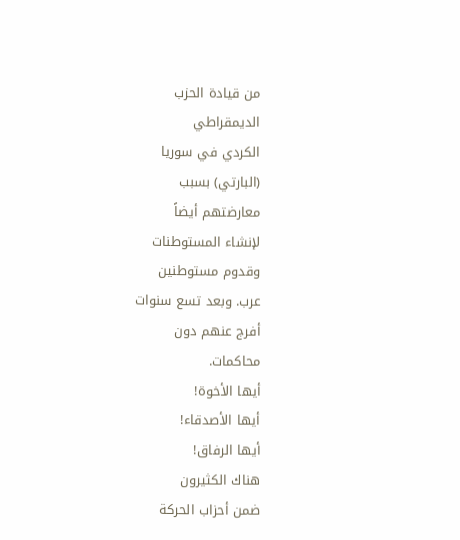من قيادة الحزب
الديمقراطي
الكردي في سوريا
(البارتي) بسبب
معارضتهم أيضاً
لإنشاء المستوطنات
وقدوم مستوطنين
عرب. وبعد تسع سنوات
أفرج عنهم دون
محاكمات.
أيها الأخوة!
أيها الأصدقاء!
أيها الرفاق!
هناك الكثيرون
ضمن أحزاب الحركة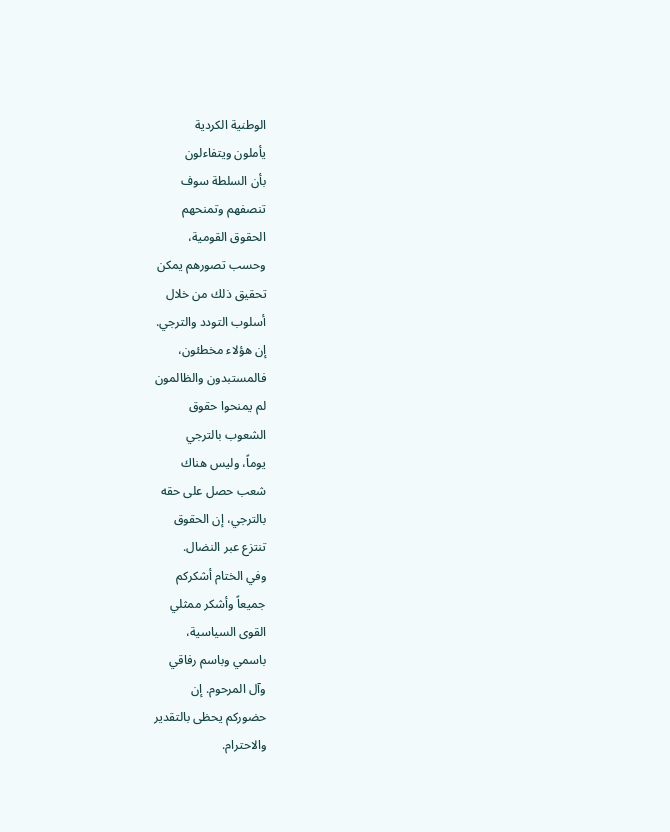الوطنية الكردية
يأملون ويتفاءلون
بأن السلطة سوف
تنصفهم وتمنحهم
الحقوق القومية،
وحسب تصورهم يمكن
تحقيق ذلك من خلال
أسلوب التودد والترجي.
إن هؤلاء مخطئون،
فالمستبدون والظالمون
لم يمنحوا حقوق
الشعوب بالترجي
يوماً، وليس هناك
شعب حصل على حقه
بالترجي، إن الحقوق
تنتزع عبر النضال.
وفي الختام أشكركم
جميعاً وأشكر ممثلي
القوى السياسية،
باسمي وباسم رفاقي
وآل المرحوم. إن
حضوركم يحظى بالتقدير
والاحترام.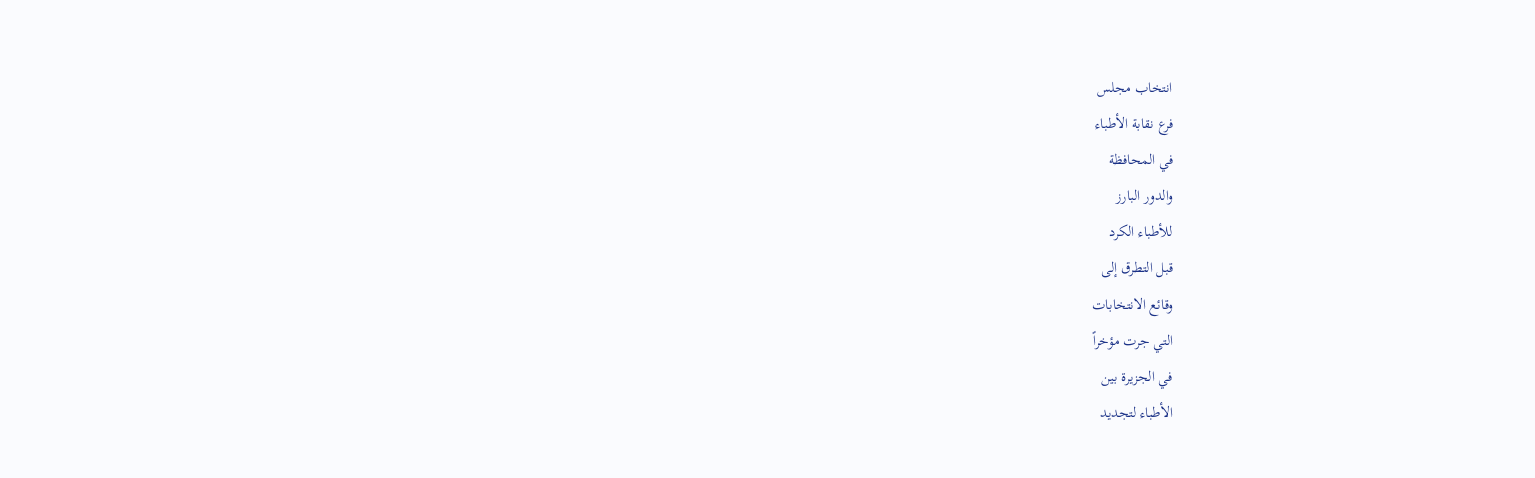انتخاب مجلس
فرع نقابة الأطباء
في المحافظة
والدور البارز
للأطباء الكرد
قبل التطرق إلى
وقائع الانتخابات
التي جرت مؤخراً
في الجزيرة بين
الأطباء لتجديد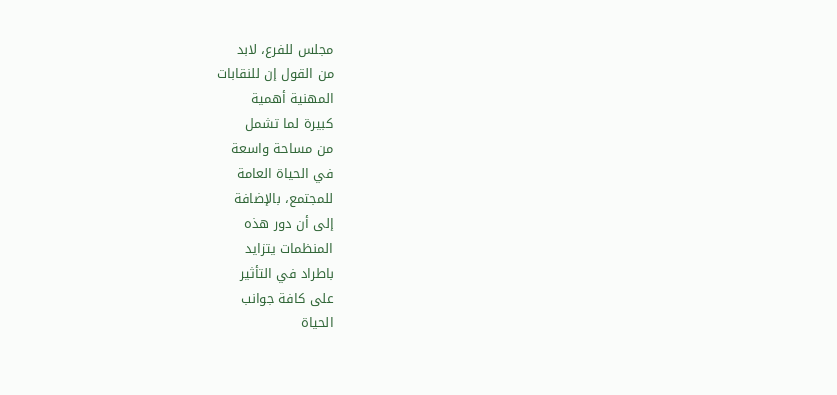مجلس للفرع، لابد
من القول إن للنقابات
المهنية أهمية
كبيرة لما تشمل
من مساحة واسعة
في الحياة العامة
للمجتمع، بالإضافة
إلى أن دور هذه
المنظمات يتزايد
باطراد في التأثير
على كافة جوانب
الحياة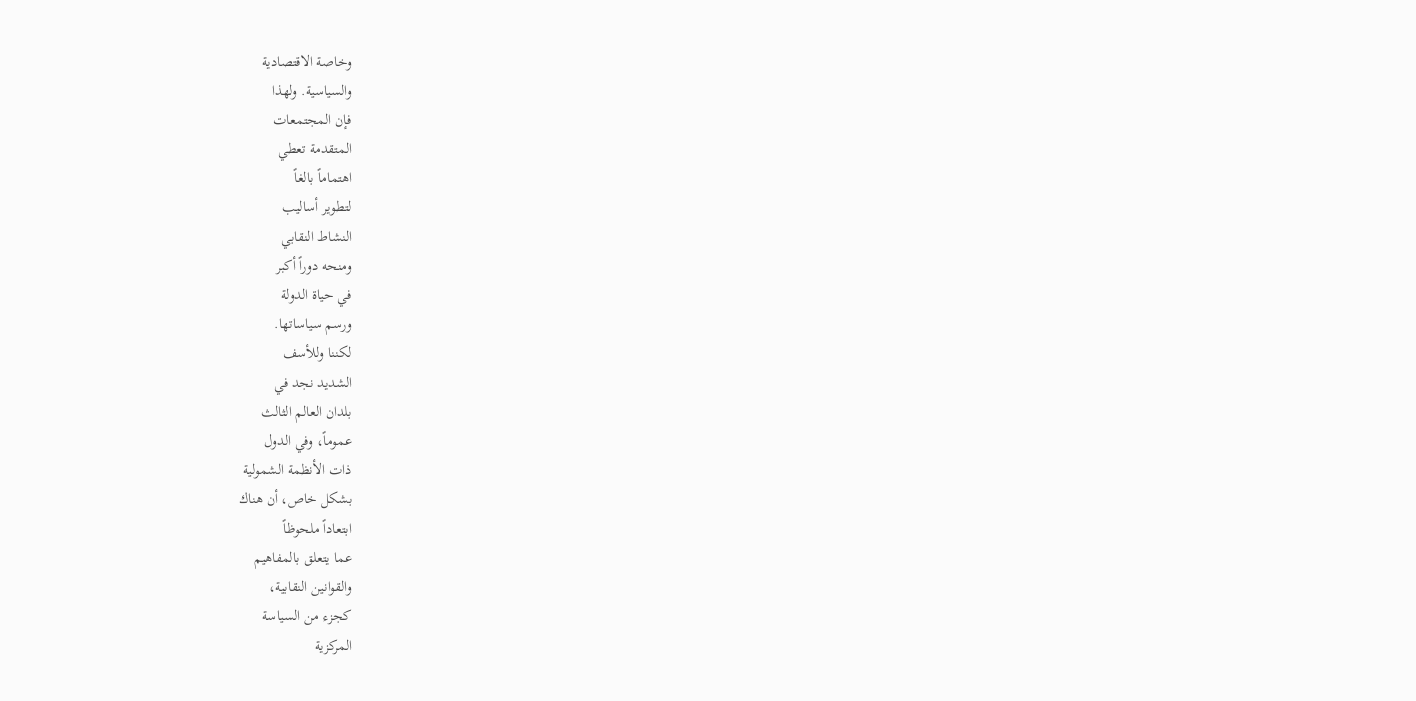وخاصة الاقتصادية
والسياسية. ولهذا
فإن المجتمعات
المتقدمة تعطي
اهتماماً بالغاً
لتطوير أساليب
النشاط النقابي
ومنحه دوراً أكبر
في حياة الدولة
ورسم سياساتها.
لكننا وللأسف
الشديد نجد في
بلدان العالم الثالث
عموماً، وفي الدول
ذات الأنظمة الشمولية
بشكل خاص، أن هناك
ابتعاداً ملحوظاً
عما يتعلق بالمفاهيم
والقوانين النقابية،
كجزء من السياسة
المركزية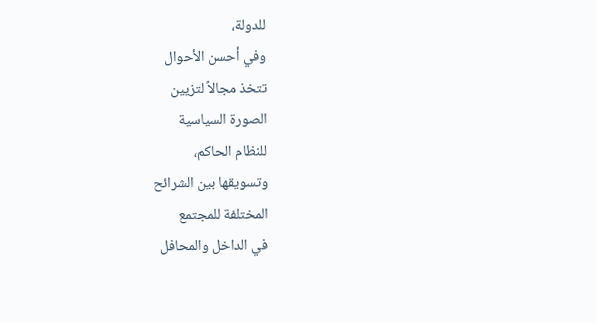للدولة،
وفي أحسن الأحوال
تتخذ مجالاً لتزيين
الصورة السياسية
للنظام الحاكم،
وتسويقها بين الشرائح
المختلفة للمجتمع
في الداخل والمحافل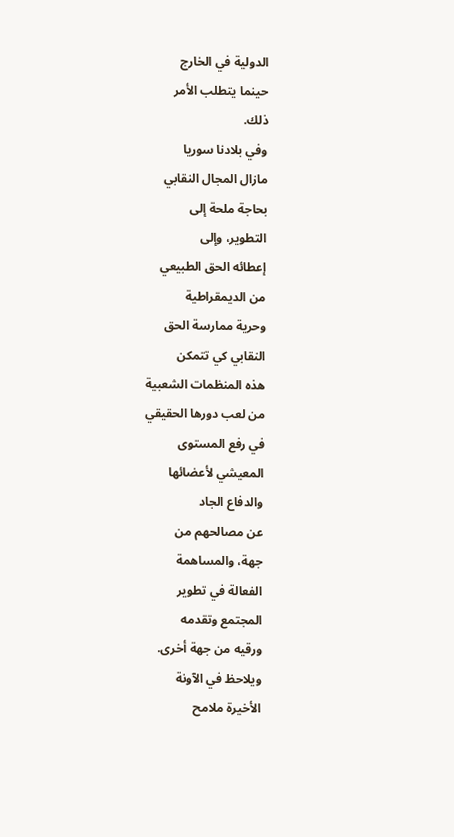الدولية في الخارج
حينما يتطلب الأمر
ذلك.
وفي بلادنا سوريا
مازال المجال النقابي
بحاجة ملحة إلى
التطوير، وإلى
إعطائه الحق الطبيعي
من الديمقراطية
وحرية ممارسة الحق
النقابي كي تتمكن
هذه المنظمات الشعبية
من لعب دورها الحقيقي
في رفع المستوى
المعيشي لأعضائها
والدفاع الجاد
عن مصالحهم من
جهة، والمساهمة
الفعالة في تطوير
المجتمع وتقدمه
ورقيه من جهة أخرى.
ويلاحظ في الآونة
الأخيرة ملامح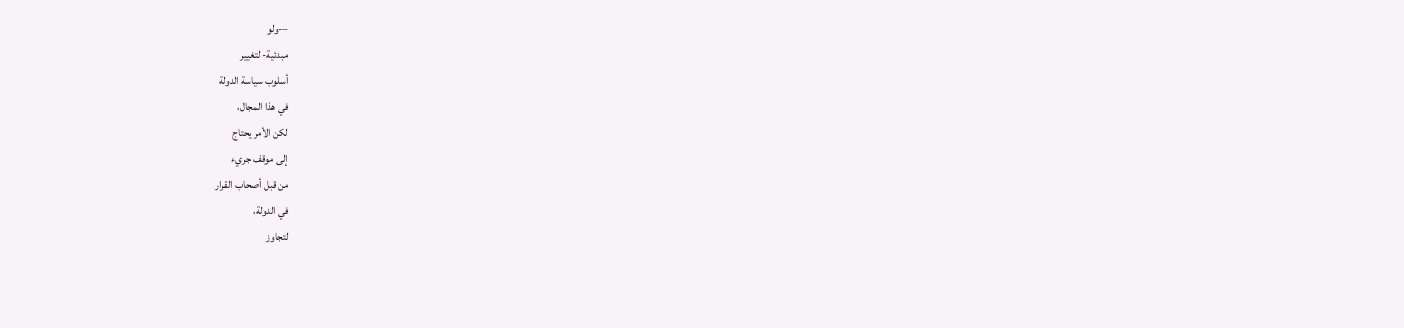–-ولو
مبدئية- لتغيير
أسلوب سياسة الدولة
في هذا المجال،
لكن الأمر يحتاج
إلى موقف جريء
من قبل أصحاب القرار
في الدولة،
لتجاوز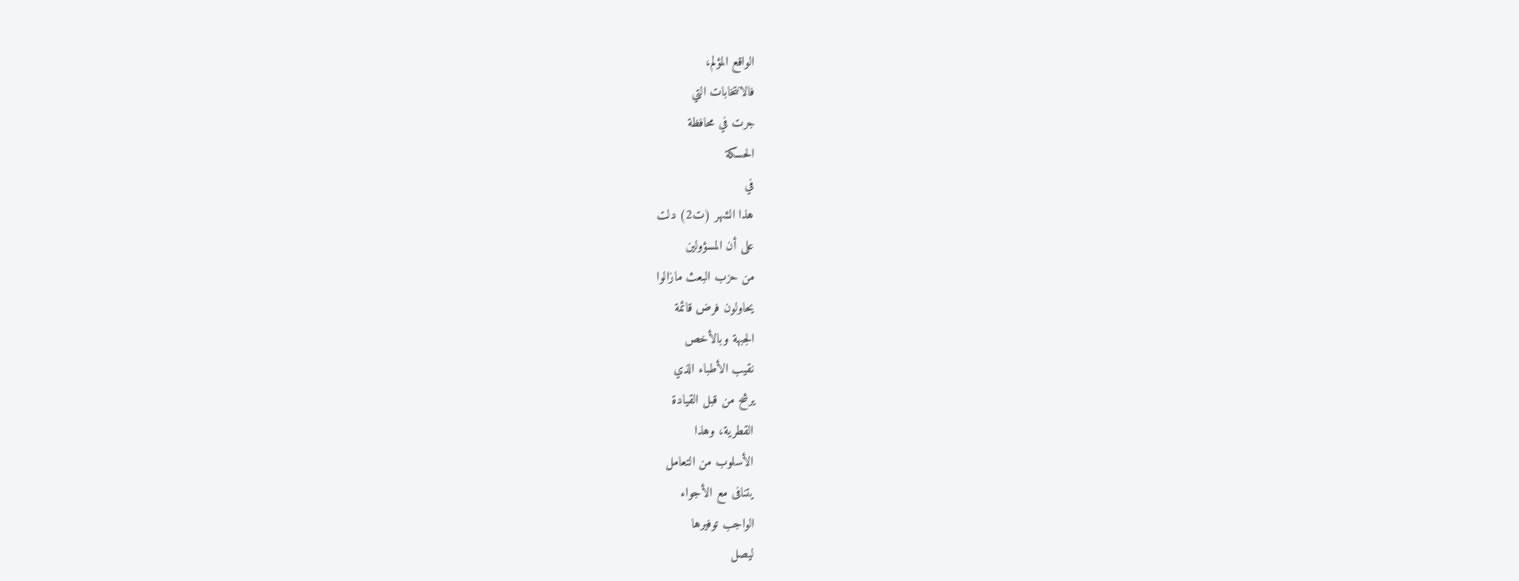الواقع المؤلم،
فالانتخابات التي
جرت في محافظة
الحسكة
في
هذا الشهر (ت2) دلت
على أن المسؤولين
من حزب البعث مازالوا
يحاولون فرض قائمة
الجبهة وبالأخص
نقيب الأطباء الذي
يرشح من قبل القيادة
القطرية، وهذا
الأسلوب من التعامل
يتنافى مع الأجواء
الواجب توفيرها
ليصل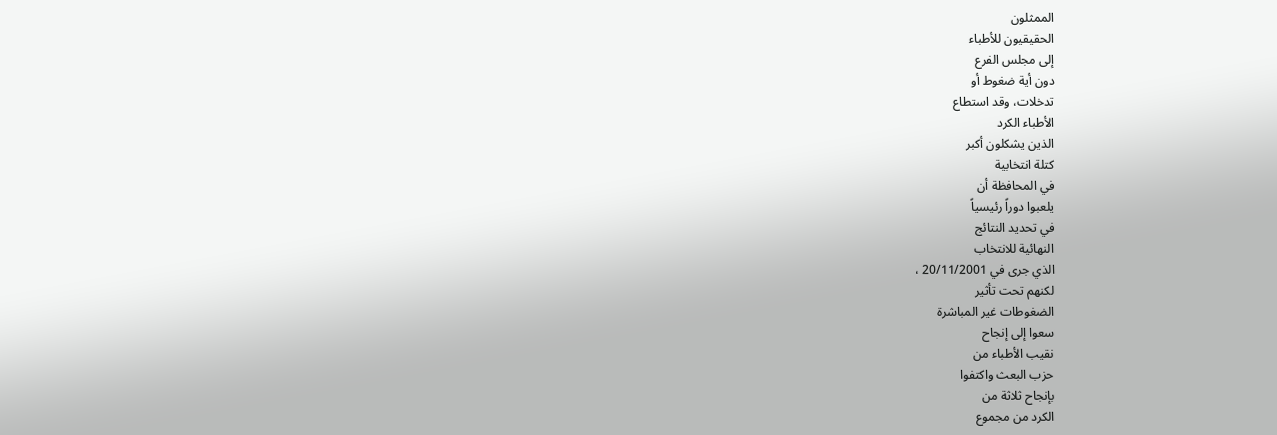الممثلون
الحقيقيون للأطباء
إلى مجلس الفرع
دون أية ضغوط أو
تدخلات، وقد استطاع
الأطباء الكرد
الذين يشكلون أكبر
كتلة انتخابية
في المحافظة أن
يلعبوا دوراً رئيسياً
في تحديد النتائج
النهائية للانتخاب
الذي جرى في 20/11/2001 ،
لكنهم تحت تأثير
الضغوطات غير المباشرة
سعوا إلى إنجاح
نقيب الأطباء من
حزب البعث واكتفوا
بإنجاح ثلاثة من
الكرد من مجموع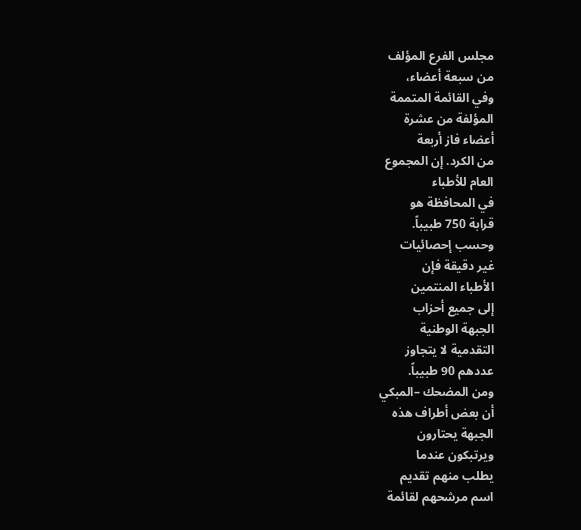مجلس الفرع المؤلف
من سبعة أعضاء،
وفي القائمة المتممة
المؤلفة من عشرة
أعضاء فاز أربعة
من الكرد. إن المجموع
العام للأطباء
في المحافظة هو
قرابة 750 طبيباً.
وحسب إحصائيات
غير دقيقة فإن
الأطباء المنتمين
إلى جميع أحزاب
الجبهة الوطنية
التقدمية لا يتجاوز
عددهم 90 طبيباً.
ومن المضحك –المبكي
أن بعض أطراف هذه
الجبهة يحتارون
ويرتبكون عندما
يطلب منهم تقديم
اسم مرشحهم لقائمة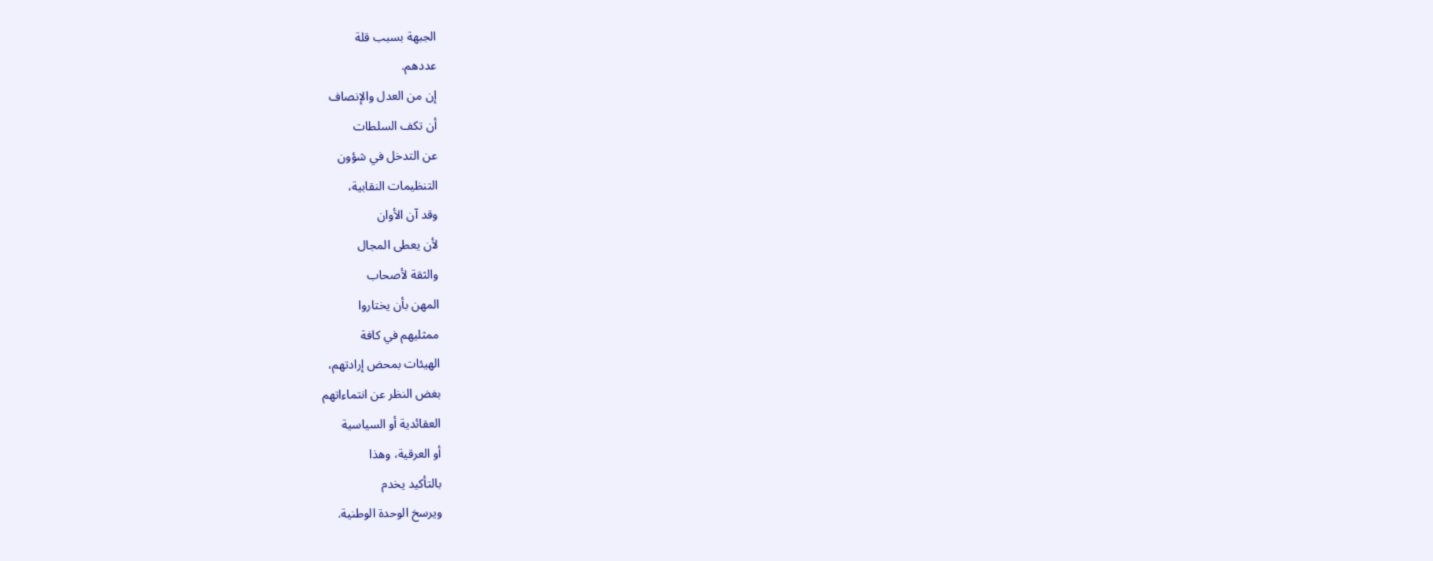الجبهة بسبب قلة
عددهم.
إن من العدل والإنصاف
أن تكف السلطات
عن التدخل في شؤون
التنظيمات النقابية،
وقد آن الأوان
لأن يعطى المجال
والثقة لأصحاب
المهن بأن يختاروا
ممثليهم في كافة
الهيئات بمحض إرادتهم،
بغض النظر عن انتماءاتهم
العقائدية أو السياسية
أو العرقية، وهذا
بالتأكيد يخدم
ويرسخ الوحدة الوطنية.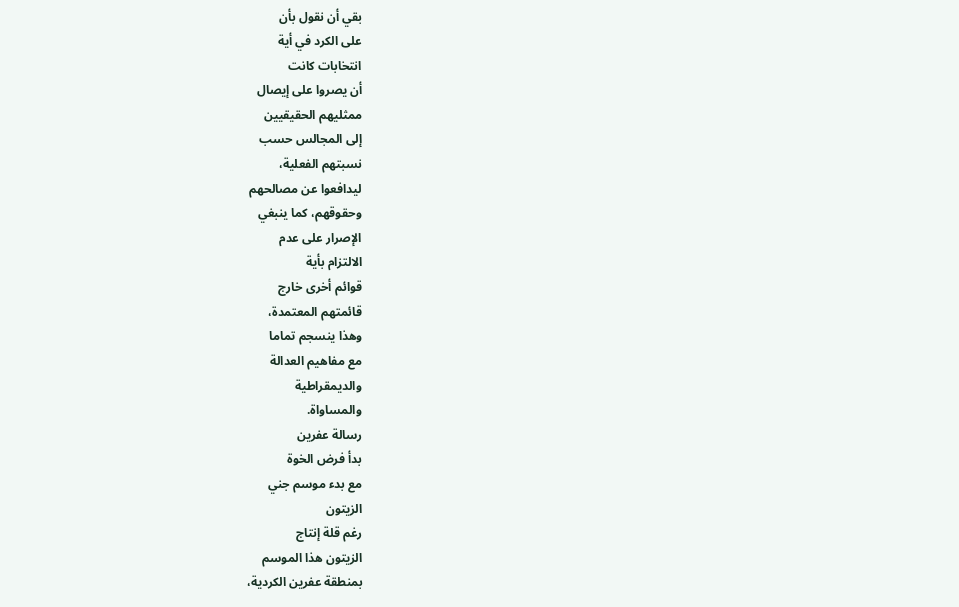بقي أن نقول بأن
على الكرد في أية
انتخابات كانت
أن يصروا على إيصال
ممثليهم الحقيقيين
إلى المجالس حسب
نسبتهم الفعلية،
ليدافعوا عن مصالحهم
وحقوقهم، كما ينبغي
الإصرار على عدم
الالتزام بأية
قوائم أخرى خارج
قائمتهم المعتمدة،
وهذا ينسجم تماما
مع مفاهيم العدالة
والديمقراطية
والمساواة.
رسالة عفرين
بدأ فرض الخوة
مع بدء موسم جني
الزيتون
رغم قلة إنتاج
الزيتون هذا الموسم
بمنطقة عفرين الكردية،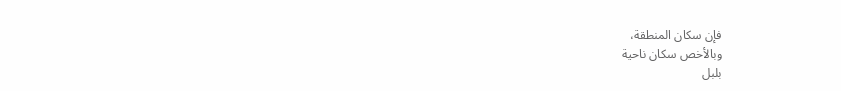فإن سكان المنطقة،
وبالأخص سكان ناحية
بلبل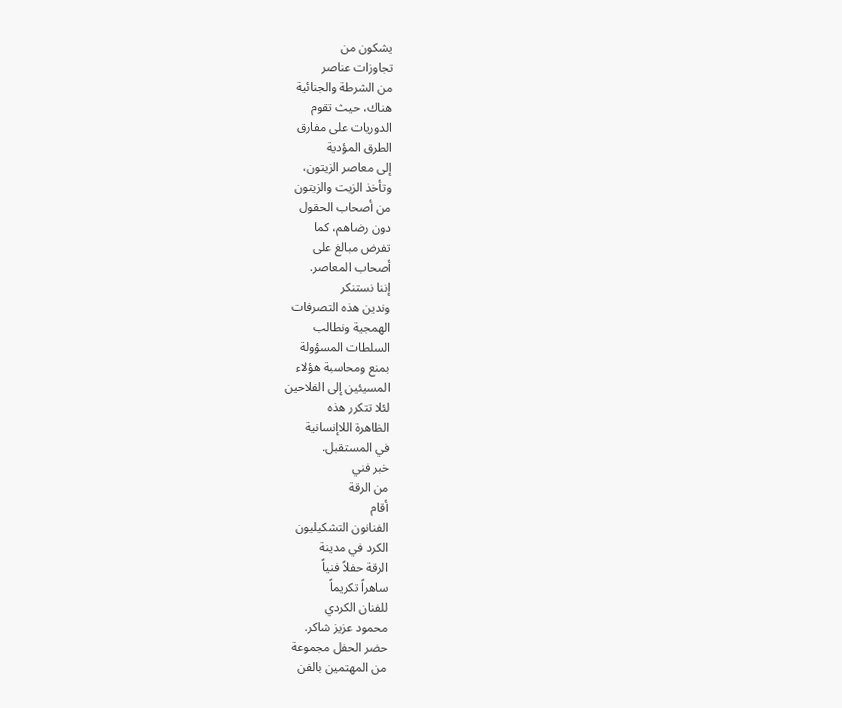يشكون من
تجاوزات عناصر
من الشرطة والجنائية
هناك، حيث تقوم
الدوريات على مفارق
الطرق المؤدية
إلى معاصر الزيتون،
وتأخذ الزيت والزيتون
من أصحاب الحقول
دون رضاهم، كما
تفرض مبالغ على
أصحاب المعاصر.
إننا نستنكر
وندين هذه التصرفات
الهمجية ونطالب
السلطات المسؤولة
بمنع ومحاسبة هؤلاء
المسيئين إلى الفلاحين
لئلا تتكرر هذه
الظاهرة اللاإنسانية
في المستقبل.
خبر فني
من الرقة
أقام
الفنانون التشكيليون
الكرد في مدينة
الرقة حفلاً فنياً
ساهراً تكريماً
للفنان الكردي
محمود عزيز شاكر.
حضر الحفل مجموعة
من المهتمين بالفن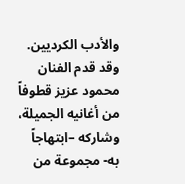والأدب الكرديين.
وقد قدم الفنان
محمود عزيز قطوفاً
من أغانيه الجميلة،
وشاركه –ابتهاجاً
به- مجموعة من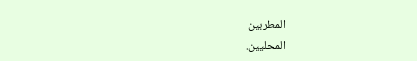المطربين
المحليين.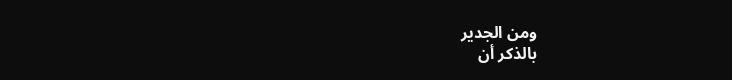ومن الجدير
بالذكر أن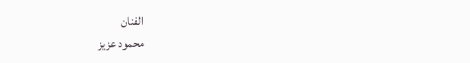الفنان
محمود عزيز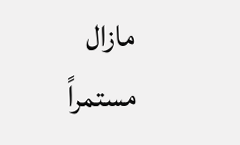مازال
مستمراً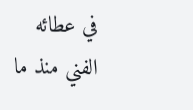في عطائه
الفني منذ ما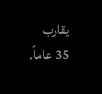يقارب
35 عاماً.